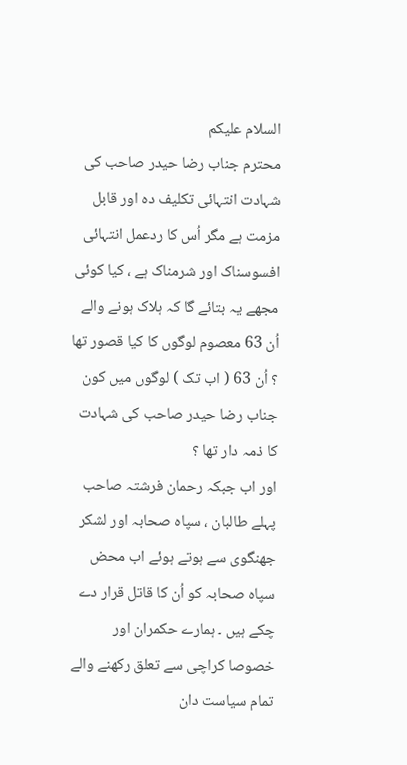السلام علیکم
محترم جناب رضا حیدر صاحب کی شہادت انتہائی تکلیف دہ اور قابل مزمت ہے مگر اُس کا ردعمل انتہائی افسوسناک اور شرمناک ہے ، کیا کوئی مجھے یہ بتائے گا کہ ہلاک ہونے والے اُن 63 معصوم لوگوں کا کیا قصور تھا ؟ اُن 63 ( اب تک ) لوگوں میں کون جناب رضا حیدر صاحب کی شہادت کا ذمہ دار تھا ؟
اور اب جبکہ رحمان فرشتہ صاحب پہلے طالبان ، سپاہ صحابہ اور لشکر جھنگوی سے ہوتے ہوئے اب محض سپاہ صحابہ کو اُن کا قاتل قرار دے چکے ہیں ۔ ہمارے حکمران اور خصوصا کراچی سے تعلق رکھنے والے تمام سیاست دان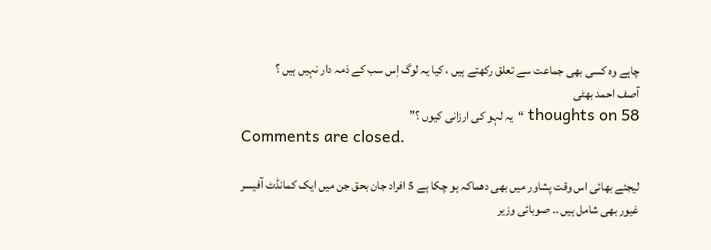چاہے وہ کسی بھی جماعت سے تعلق رکھتے ہیں ، کیا یہ لوگ اِس سب کے ذمہ دار نہیں ہیں ؟
آصف احمد بھٹی
58 thoughts on “یہ لہو کی ارزانی کیوں ؟”
Comments are closed.

لیجئے بھائی اس وقت پشاور میں بھی دھماکہ ہو چکا ہے 5 افراد جان بحق جن میں ایک کمانڈٹ آفیسر غیور بھی شامل ہیں .. صوبائی وزیر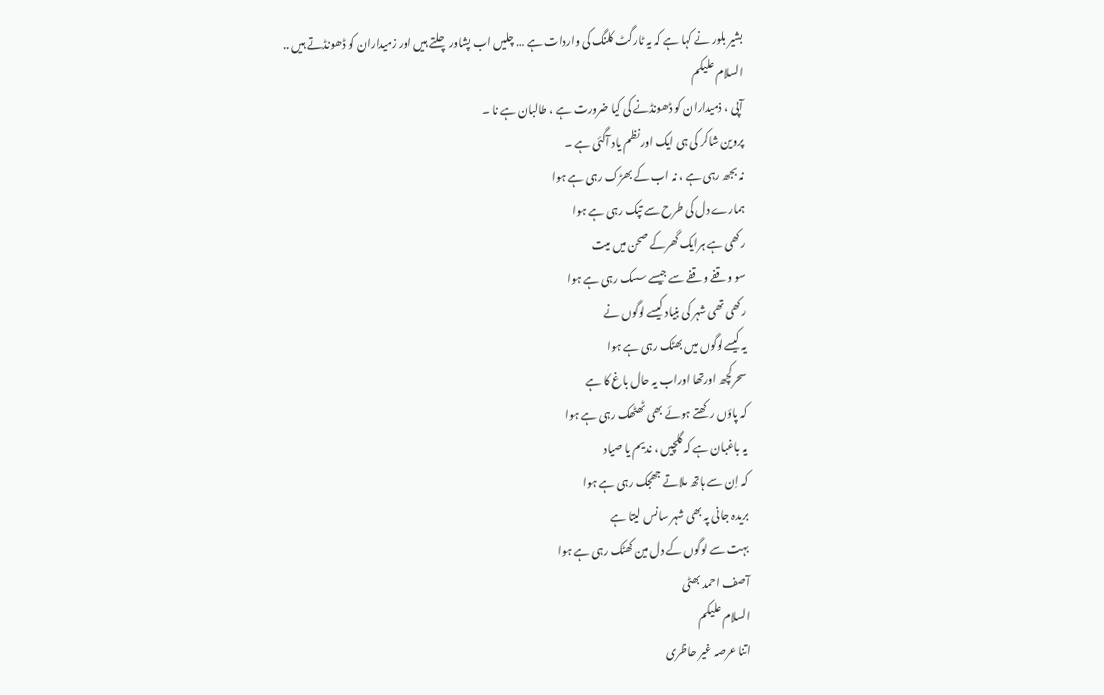بشیر بلور نے کہا ہے کہ یہ ٹارگٹ کلنگ کی واردات ہے … چلیں اب پشاور چلتے ہیں اور زمیداران کو ڈھونڈتے ہیں ..
السلام علیکم
آپی ، ذمیداران کو ڈھونڈنے کی کیا ضرورت ہے ، طالبان ہے نا ۔
پروین شاکر کی ہی ایک اور نظم یاد آگئی ہے ۔
نہ بجھ رہی ہے ، نہ اب کے بھڑک رہی ہے ہوا
ہمارے دل کی طرح سے تپک رہی ہے ہوا
رکھی ہے ہرایک گھرکے صحن میں میت
سو وقفے وقفے سے جیسے سسک رہی ہے ہوا
رکھی تھی شہر کی بنیاد کیسے لوگوں نے
یہ کیسےلوگوں میں بھٹک رہی ہے ہوا
سحرکچھ اورتھا اوراب یہ حال باغ کا ہے
کہ پاؤں رکھتے ہوئے بھی ٹھٹھک رہی ہے ہوا
یہ باغبان ہے کہ گلچیں ، ندیم یا صیاد
کہ اِن سے ہاتھ ملاتے جھجک رہی ہے ہوا
بریدہ جانی پہ بھی شہر سانس لیتا ہے
بہت سے لوگوں کے دل مین کھٹک رہی ہے ہوا
آصف احمد بھٹی
السلام علیکم
اتنا عرصہ غیر حاظری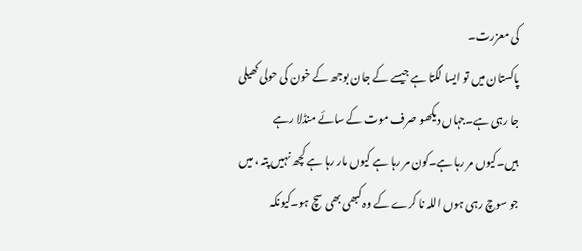کی معزرت۔
پاکستان میں تو ایسا لگتا ہے جیسے کے جان بوجھ کے خون کی حولی کھیلی جا رہی ہے۔جہاں دیکھو صرف موت کے سائے منڈلا رہے ہیں۔کیوں مر رہا ہے۔کون مر رہا ہے کیوں مار رہا ہے کچھ نہیں پتہ ، میں جو سوچ رہی ہوں اللہ نا کرے کے وہ کبھی بھی سچ ہو۔کیونکہ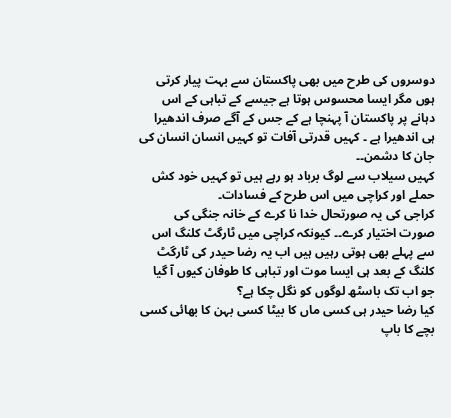دوسروں کی طرح میں بھی پاکستان سے بہت پیار کرتی ہوں مگر ایسا محسوس ہوتا ہے جیسے کے تباہی کے اس دہانے پر پاکستان آ پہنچا ہے کے جس کے آگے صرف اندھیرا ہی اندھیرا ہے ۔ کہیں قدرتی آفات تو کہیں انسان انسان کی جان کا دشمن۔۔
کہیں سیلاب سے لوگ برباد ہو رہے ہیں تو کہیں خود کش حملے اور کراچی میں اس طرح کے فسادات۔
کراجی کی یہ صورتحال خدا نا کرے کے خانہ جنگی کی صورت اختیار کرے۔۔ کیونکہ کراچی میں ٹارگٹ کلنگ اس سے پہلے بھی ہوتی رہیں ہیں اب یہ رضا حیدر کی ٹارگٹ کلنگ کے بعد ہی ایسا موت اور تباہی کا طوفان کیوں آ گیا جو اب تک باسٹھ لوگوں کو نگل چکا ہے؟
کیا رضا حیدر ہی کسی ماں کا بیٹا کسی بہن کا بھائی کسی بچے کا باپ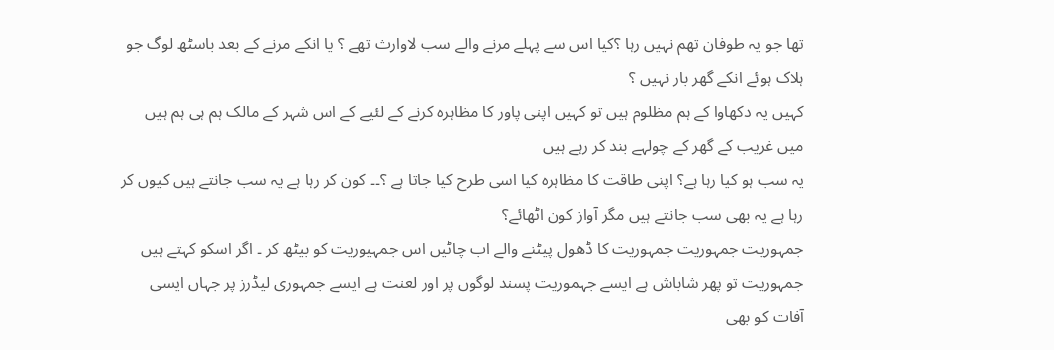تھا جو یہ طوفان تھم نہیں رہا ؟کیا اس سے پہلے مرنے والے سب لاوارث تھے ؟ یا انکے مرنے کے بعد باسٹھ لوگ جو ہلاک ہوئے انکے گھر بار نہیں ؟
کہیں یہ دکھاوا کے ہم مظلوم ہیں تو کہیں اپنی پاور کا مظاہرہ کرنے کے لئیے کے اس شہر کے مالک ہم ہی ہم ہیں میں غریب کے گھر کے چولہے بند کر رہے ہیں
یہ سب ہو کیا رہا ہے؟ اپنی طاقت کا مظاہرہ کیا اسی طرح کیا جاتا ہے ؟۔۔ کون کر رہا ہے یہ سب جانتے ہیں کیوں کر رہا ہے یہ بھی سب جانتے ہیں مگر آواز کون اٹھائے؟
جمہوریت جمہوریت جمہوریت کا ڈھول پیٹنے والے اب چاٹیں اس جمہیوریت کو بیٹھ کر ۔ اگر اسکو کہتے ہیں جمہوریت تو پھر شاباش ہے ایسے جہموریت پسند لوگوں پر اور لعنت ہے ایسے جمہوری لیڈرز پر جہاں ایسی آفات کو بھی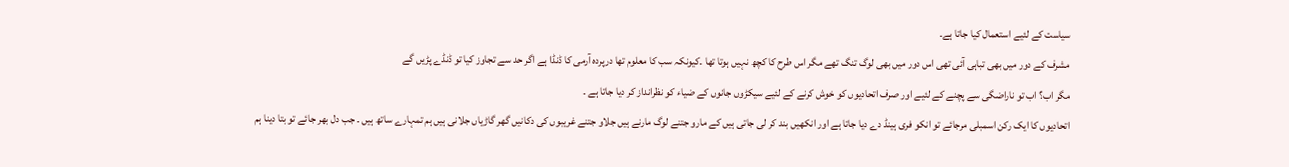سیاست کے لئیے استعمال کیا جاتا ہے۔
مشرف کے دور میں بھی تباہی آئی تھی اس دور میں بھی لوگ تنگ تھے مگر اس طرح کا کچھ نہیں ہوتا تھا ۔کیونکہ سب کا معلوم تھا درپردہ آرمی کا ڈنڈا ہے اگر حد سے تجاوز کیا تو ڈنڈے پڑیں گے
مگر اب؟ اب تو ناراضگی سے پچنے کے لئیے اور صرف اتحادیوں کو خوش کرنے کے لئیے سیکڑوں جانوں کے ضیاء کو نظرانداز کر دیا جاتا ہے ۔
اتحادیوں کا ایک رکن اسمبلی مرجائے تو انکو فری ہینڈ دے دیا جاتا ہے اور انکھیں بند کر لی جاتی ہیں کے مارو جتنے لوگ مارنے ہیں جلاو جتنے غریبوں کی دکانیں گھر گاڑیاں جلانی ہیں ہم تمہارے ساتھ ہیں ۔ جب دل بھر جائے تو بتا دینا ہم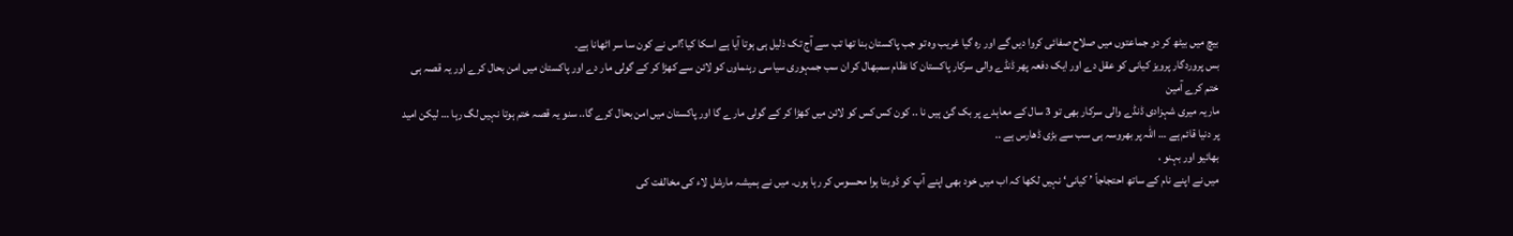بیچ میں بیٹھ کر دو جماعتوں میں صلاح صفائی کروا دیں گے اور رہ گیا غریب وہ تو جب پاکستان بنا تھا تب سے آج تک ذلیل ہی ہوتا آیا ہے اسکا کیا؟اس نے کون سا سر اٹھانا ہے۔
بس پروردگار پرویز کیانی کو عقل دے اور ایک دفعہ پھر ڈنڈے والی سرکار پاکستان کا نظام سمبھال کر ان سب جمہوری سیاسی رہنماوں کو لائن سے کھڑا کر کے گولی مار دے اور پاکستان میں امن بحال کرے اور یہ قصہ ہی ختم کرے آمین
ماریہ میری شہزادی ڈنڈے والی سرکار بھی تو 3 سال کے معاہدے پر بک گئ ہیں نا .. کون کس کس کو لائن میں کھڑا کر کے گولی مارے گا اور پاکستان میں امن بحال کرے گا.. سنو یہ قصہ ختم ہوتا نہیں لگ رہا … لیکن امید پر دنیا قائم ہے … اللہ پر بھروسہ ہی سب سے بڑی ڈھارس ہے ..
بھائیو اور بہنو ،
میں نے اپنے نام کے ساتھ احتجاجاّ ’ کیانی‘ نہیں لکھا کہ اب میں خود بھی اپنے آپ کو ڈوبتا ہوا محسوس کر رہا ہوں۔ میں نے ہمیشہ مارشل لاء کی مخالفت کی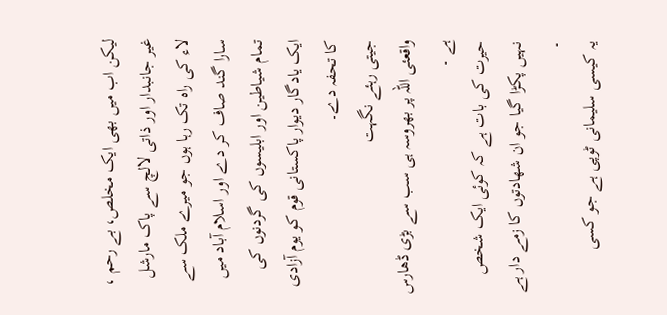لیکن اب میں بھی ایک مخلص، بے رحم ، غیر جانبدار اور ذاتی لالچ سے پاک مارشل لاء کی راہ تک رہا ہوں جو میرے ملک سے سارا گند صاف کر دے اور اسلام آباد میں تمام شیاطین اور ابلیسوں کی گردنوں کی ایک یادگار دیوار پاکستانی قوم کو یوم آزادی کا تحفہ دے۔
جیتی رہئے نگہت
واقعئی اللہ پر بھروسہ ہی سب سے بڑی ڈھارس ہے ۔
حیرت کی بات ہے کہ کوئی ایک شخص نہیں پکڑا گیا جو ان شھادتوں کا زمے دار ہے ۔
یہ کیسی سلیمانی ٹوپی ہے جو کسی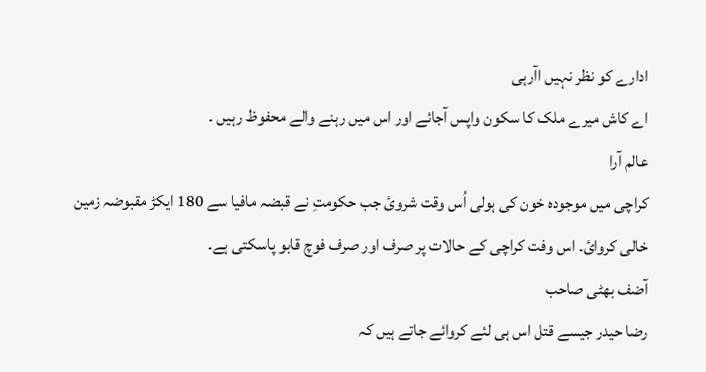ادارے کو نظر نہیں اآرہی
اے کاش میرے ملک کا سکون واپس آجائے اور اس میں رہنے والے محفوظ رہیں ۔
عالم آرا
کراچی میں موجودہ خون کی ہولی اُس وقت شروئ جب حکومتِ نے قبضہ مافیا سے 180 ایکڑ مقبوضہ زمین خالی کروائ۔ اس وفت کراچی کے حالات پر صرف اور صرف فوچ قابو پاسکتی ہے۔
آضف بھٹی صاحب
رضا حیدر جیسے قتل اس ہی لئے کروائے جاتے ہیں کہ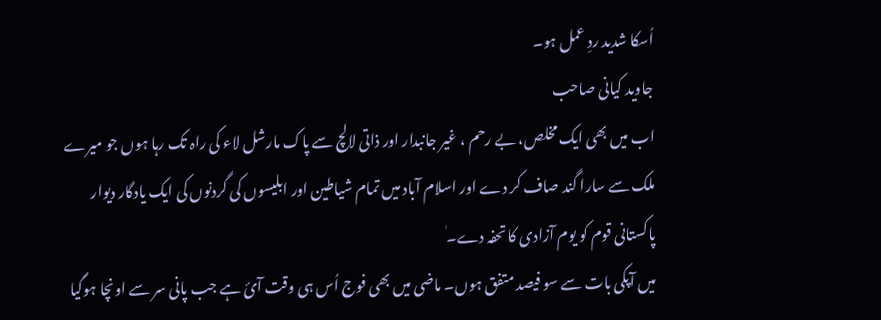اُسکا شدید ردِ عمل ہو۔
جاوید کیانی صاحب
اب میں بھی ایک مخلص، بے رحم ، غیر جانبدار اور ذاتی لالچ سے پاک مارشل لاء کی راہ تک رہا ہوں جو میرے ملک سے سارا گند صاف کر دے اور اسلام آباد میں تمام شیاطین اور ابلیسوں کی گردنوں کی ایک یادگار دیوار پاکستانی قوم کو یوم آزادی کا تحفہ دے۔ٰ
میں آپکی بات سے سو فیصد متفق ہوں۔ ماضی میں بھی فوج اُس ہی وقت آئ ہے جب پانی سر سے اونچا ہوگیا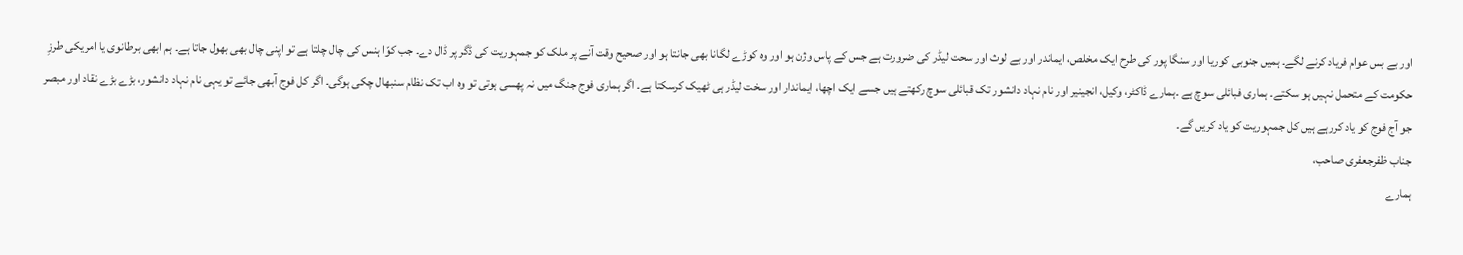اور بے بس عوام فریاد کرنے لگے۔ ہمیں جنوبی کوریا اور سنگا پور کی طرح ایک مخلص، ایماندر اور بے لوث اور سحت لیڈر کی ضرورت ہے جس کے پاس وژن ہو اور وہ کوڑے لگانا بھی جانتا ہو اور صحیح وقت آنے پر ملک کو جمہوریت کی ڈگر پر ڈال دے۔ جب کوّا ہنس کی چال چلتا ہے تو اپنی چال بھی بھول جاتا ہے۔ ہم ابھی برطانوی یا امریکی طرزِ حکومت کے متحمل نہیں ہو سکتے۔ ہماری فبائلی سوچ ہے ۔ہمارے ڈاکٹر، وکیل، انجینیر اور نام نہاد دانشور تک قبائلی سوچ رکھتے ہیں جسے ایک اچھا، ایماندار اور سخت لیڈر ہی ٹھیک کرسکتا ہے۔ اگر ہماری فوج جنگ میں نہ پھسی ہوتی تو وہ اب تک نظام سنبھال چکی ہوگی۔ اگر کل فوج آبھی جائے تو یہی نام نہاد دانشور، بڑے بڑے نقاد اور مبصر جو آج فوج کو یاد کررہے ہیں کل جمہوریت کو یاد کریں گے۔
جناب ظفرجعفری صاحب،
ہمارے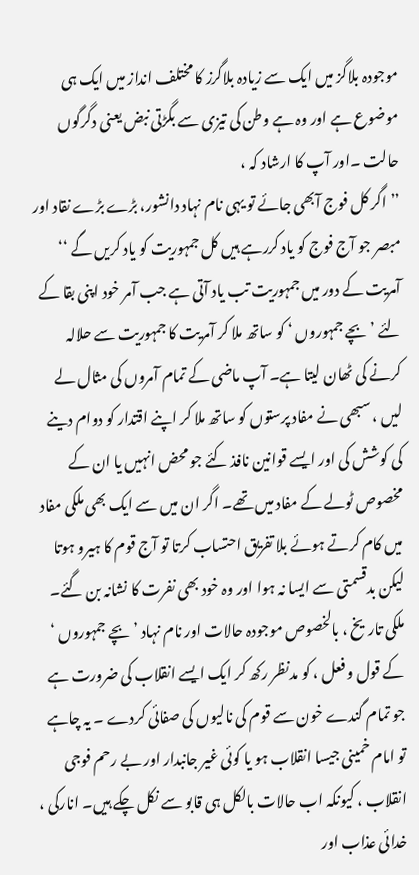موجودہ بلاگز میں ایک سے زیادہ بلاگرز کا مختلف انداز میں ایک ہی موضوع ہے اور وہ ہے وطن کی تیزی سے بگڑتی نبض یعنی دگرگوں حالت ۔اور آپ کا ارشاد کہ ،
’’ اگر کل فوج آبھی جائے تو یہی نام نہاد دانشور، بڑے بڑے نقاد اور مبصر جو آج فوج کو یاد کررہے ہیں کل جمہوریت کو یاد کریں گے ‘‘
آمریت کے دور میں جمہوریت تب یاد آتی ہے جب آمر خود اپنی بقا کے لئے ’ بچے جمہوروں ‘ کو ساتھ ملا کر آمریت کا جمہوریت سے حلالہ کرنے کی ٹھان لیتا ہے۔ آپ ماضی کے تمام آمروں کی مثال لے لیں ، سبھی نے مفاد پرستوں کو ساتھ ملا کر اپنے اقتدار کو دوام دینے کی کوشش کی اور ایسے قوانین نافذ کئے جو محض انہیں یا ان کے مخصوص ٹولے کے مفاد میں تھے۔ اگر ان میں سے ایک بھی ملکی مفاد میں کام کرتے ہوئے بلا تفریق احتساب کرتا تو آج قوم کا ہیرو ہوتا لیکن بدقسمتی سے ایسا نہ ہوا اور وہ خود بھی نفرت کا نشانہ بن گئے۔
ملکی تاریخ ، بالخصوص موجودہ حالات اور نام نہاد ’ بچے جمہوروں ‘ کے قول و فعل ، کو مدنظر رکھ کر ایک ایسے انقلاب کی ضرورت ہے جو تمام گندے خون سے قوم کی نالیوں کی صفائی کردے ۔ یہ چاہے تو امام خمینی جیسا انقلاب ہو یا کوئی غیر جانبدار اور بے رحم فوجی انقلاب ، کیونکہ اب حالات بالکل ہی قابو سے نکل چکے ہیں۔ انارکی ، خدائی عذاب اور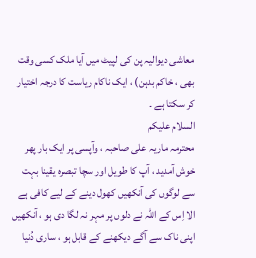معاشی دیوالیہ پن کی لپیٹ میں آیا ملک کسی وقت بھی ، خاکم بدہن) ، ایک ناکام ریاست کا درجہ اختیار کر سکتا ہے ۔
السلام علیکم
محترمہ ماریہ علی صاحبہ ، وآپسی پر ایک بار پھر خوش آمدید ، آپ کا طویل اور سچا تبصرہ یقینا بہت سے لوگوں کی آنکھیں کھول دینے کے لیے کافی ہے الا اِس کے اللہ نے دلوں پر مہر نہ لگا دی ہو ، آنکھیں اپنی ناک سے آگے دیکھنے کے قابل ہو ، ساری دُنیا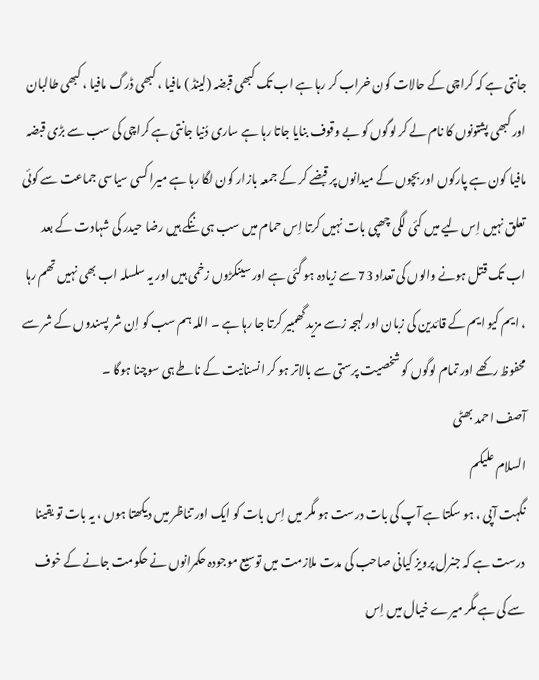جانتی ہے کہ کراچی کے حالات کون خراب کر رہا ہے اب تک کبھی قبضہ (لینڈ ) مافیا ، کبھی ڈرگ مافیا ، کبھی طالبان اور کبھی پشتونوں کا نام لے کر لوگوں کو بے وقوف بنایا جاتا رہا ہے ساری دُنیا جانتی ہے کراچی کی سب سے بڑی قبضہ مافیا کون ہے پارکوں اور بچوں کے میدانوں پر قبضے کر کے جمعہ بازار کون لگا رہا ہے میرا کسی سیاسی جماعت سے کوئی تعلق نہیں اِس لیے میں کئی لگی چھپی بات نہیں کرتا اِس حمام میں سب ہی ننگے ہیں رضا حیدر کی شہادت کے بعد اب تک قتل ہونے والوں کی تعداد 73 سے زیادہ ہو گئی ہے اور سینکڑوں زخمی ہیں اور یہ سلسلہ اب بھی نہیں تھم رہا ، ایم کیو ایم کے قائدین کی زبان اور لہجہ زسے مزید گھمبیر کرتا جا رہا ہے ۔ اللہ ہم سب کو اِن شر پسندوں کے شر سے محفوظ رکھے اور تمام لوگوں کو شخصیت پرستی سے بالاتر ہو کر انسنانیت کے ناطے ہی سوچنا ہوگا ۔
آصف احمد بھٹی
السلام علیکم
نگہت آپی ، ہو سکتا ہے آپ کی بات درست ہو مگر میں اِس بات کو ایک اور تناظر میں دیکھتا ہوں ، یہ بات تو یقینا درست ہے کہ جنرل پرویز کیانی صاحب کی مدت ملازمت میں توسیع موجودہ حکمرانوں نے حکومت جانے کے خوف سے کی ہے مگر میرے خیال میں اِس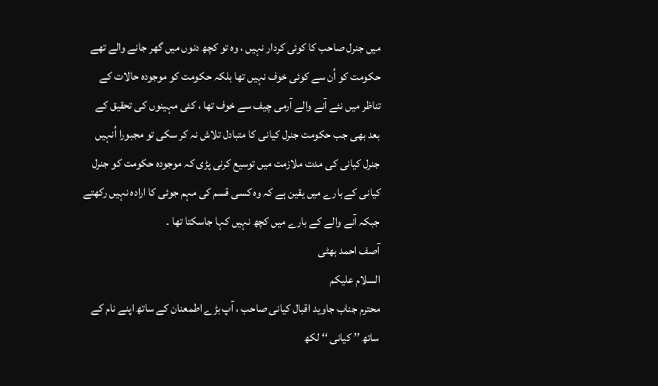میں جنرل صاحب کا کوئی کردار نہیں ، وہ تو کچھ دنوں میں گھر جانے والے تھے حکومت کو اُن سے کوئی خوف نہیں تھا بلکہ حکومت کو موجودہ حالات کے تناظر میں نئے آنے والے آرمی چیف سے خوف تھا ، کئی مہینوں کی تحقیق کے بعد بھی جب حکومت جنرل کیانی کا متبادل تلاش نہ کر سکی تو مجبورا اُنہیں جنرل کیانی کی مدت ملازمت میں توسیع کرنی پڑی کہ موجودہ حکومت کو جنرل کیانی کے بارے میں یقین ہے کہ وہ کسی قسم کی مہم جوئی کا ارادہ نہیں رکھتے جبکہ آنے والے کے بارے میں کچھ نہیں کہا جاسکتا تھا ۔
آصف احمد بھٹی
السلام علیکم
محترم جناب جاوید اقبال کیانی صاحب ، آپ بڑے اطمعنان کے ساتھ اپنے نام کے ساتھ ’’ کیانی ‘‘ لکھ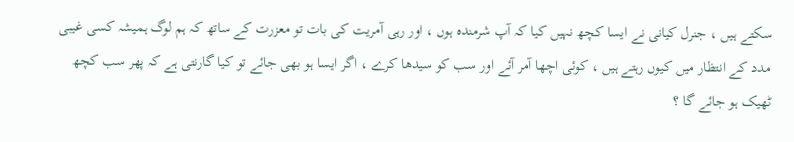سکتے ہیں ، جنرل کیانی نے ایسا کچھ نہیں کیا کہ آپ شرمندہ ہوں ، اور رہی آمریت کی بات تو معزرت کے ساتھ کہ ہم لوگ ہمیشہ کسی غیبی مدد کے انتظار میں کیوں رہتے ہیں ، کوئی اچھا آمر آئے اور سب کو سیدھا کرے ، اگر ایسا ہو بھی جائے تو کیا گارنتی ہے کہ پھر سب کچھ ٹھیک ہو جائے گا ؟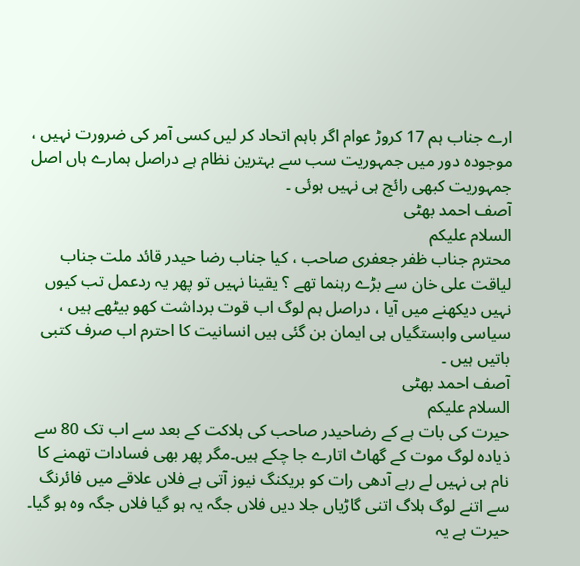ارے جناب ہم 17 کروڑ عوام اگر باہم اتحاد کر لیں کسی آمر کی ضرورت نہیں ، موجودہ دور میں جمہوریت سب سے بہترین نظام ہے دراصل ہمارے ہاں اصل جمہوریت کبھی رائج ہی نہیں ہوئی ۔
آصف احمد بھٹی
السلام علیکم
محترم جناب ظفر جعفری صاحب ، کیا جناب رضا حیدر قائد ملت جناب لیاقت علی خان سے بڑے رہنما تھے ؟ یقینا نہیں تو پھر یہ ردعمل تب کیوں نہیں دیکھنے میں آیا ، دراصل ہم لوگ اب قوت برداشت کھو بیٹھے ہیں ، سیاسی وابستگیاں ہی ایمان بن گئی ہیں انسانیت کا احترم اب صرف کتبی باتیں ہیں ۔
آصف احمد بھٹی
السلام علیکم
حیرت کی بات ہے کے رضاحیدر صاحب کی ہلاکت کے بعد سے اب تک 80 سے ذیادہ لوگ موت کے گھاٹ اتارے جا چکے ہیں۔مگر پھر بھی فسادات تھمنے کا نام ہی نہیں لے رہے آدھی رات کو بریکنگ نیوز آتی ہے فلاں علاقے میں فائرنگ سے اتنے لوگ ہلاگ اتنی گاڑیاں جلا دیں فلاں جگہ یہ ہو گیا فلاں جگہ وہ ہو گیا۔ حیرت ہے یہ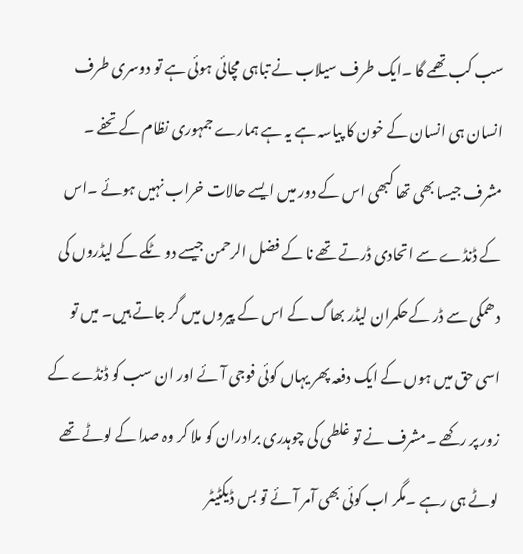سب کب تھمے گا ۔ایک طرف سیلاب نے تباہی مچائی ہوئی ہے تو دوسری طرف انسان ہی انسان کے خون کا پیاسہ ہے یہ ہے ہمارے جمہوری نظام کے تحفے ۔ مشرف جیسا بھی تھا کبھی اس کے دور میں ایسے حالات خراب نہیں ہوئے ۔اس کے ڈنڈے سے اتحادی ڈرتے تھے نا کے فضل الرحمن جیسے دو ٹکے کے لیڈروں کی دھمکی سے ڈر کےحکمران لیڈر بھاگ کے اس کے پیروں میں گر جاتے ہیں۔ میں تو اسی حق میں ہوں کے ایک دفعہ پھر یہاں کوئی فوجی آئے اور ان سب کو ڈنڈے کے زور پر رکھے ۔مشرف نے تو غلطی کی چوہدری برادران کو ملا کر وہ صدا کے لوٹے تھے لوٹے ہی رہے ۔مگر اب کوئی بھی آمر آئے تو بس ڈیکٹیٹر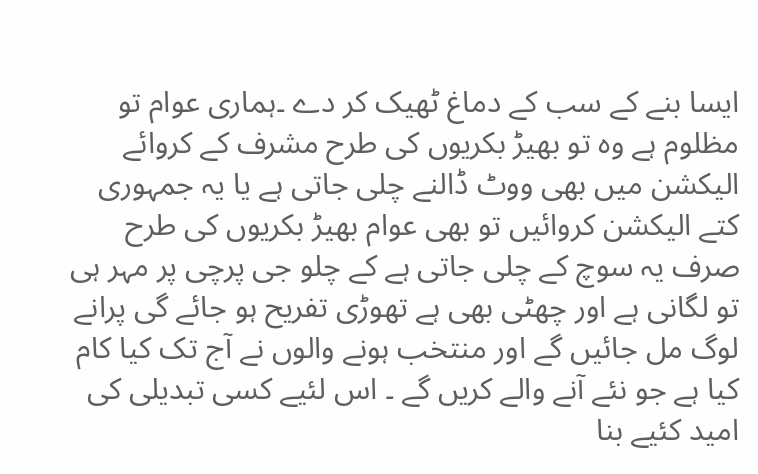ایسا بنے کے سب کے دماغ ٹھیک کر دے ۔ہماری عوام تو مظلوم ہے وہ تو بھیڑ بکریوں کی طرح مشرف کے کروائے الیکشن میں بھی ووٹ ڈالنے چلی جاتی ہے یا یہ جمہوری کتے الیکشن کروائیں تو بھی عوام بھیڑ بکریوں کی طرح صرف یہ سوچ کے چلی جاتی ہے کے چلو جی پرچی پر مہر ہی تو لگانی ہے اور چھٹی بھی ہے تھوڑی تفریح ہو جائے گی پرانے لوگ مل جائیں گے اور منتخب ہونے والوں نے آج تک کیا کام کیا ہے جو نئے آنے والے کریں گے ۔ اس لئیے کسی تبدیلی کی امید کئیے بنا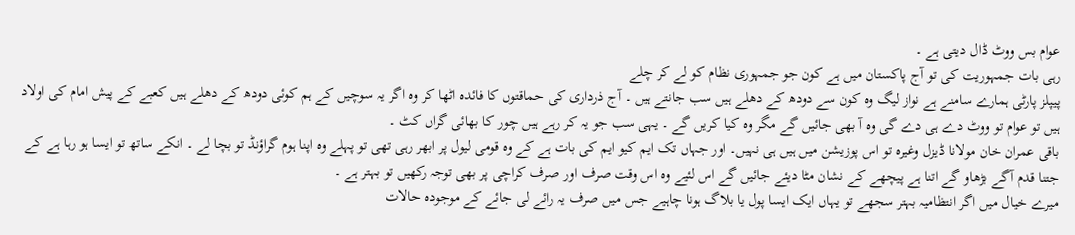عوام بس ووٹ ڈال دیتی ہے ۔
رہی بات جمہوریت کی تو آج پاکستان میں ہے کون جو جمہوری نظام کو لے کر چلے
پیپلز پارٹی ہمارے سامنے ہے نواز لیگ وہ کون سے دودھ کے دھلے ہیں سب جانتے ہیں ۔ آج ذرداری کی حماقتوں کا فائدہ اٹھا کر وہ اگر یہ سوچیں کے ہم کوئی دودھ کے دھلے ہیں کعبے کے پیش امام کی اولاد ہیں تو عوام تو ووٹ دے ہی دے گی وہ آ بھی جائیں گے مگر وہ کیا کریں گے ۔ یہی سب جو یہ کر رہے ہیں چور کا بھائی گراں کٹ ۔
باقی عمران خان مولانا ڈیزل وغیرہ تو اس پوزیشن میں ہیں ہی نہیں۔ اور جہاں تک ایم کیو ایم کی بات ہے کے وہ قومی لیول پر ابھر رہی تھی تو پہلے وہ اپنا ہوم گراؤنڈ تو بچا لے ۔ انکے ساتھ تو ایسا ہو رہا ہے کے جتنا قدم آگے بڑھاو گے اتنا ہے پیچھے کے نشان مٹا دیئے جائیں گے اس لئیے وہ اس وقت صرف اور صرف کراچی پر بھی توجہ رکھیں تو بہتر ہے ۔
میرے خیال میں اگر انتظامیہ بہتر سجھے تو یہاں ایک ایسا پول یا بلاگ ہونا چاہیے جس میں صرف یہ رائے لی جائے کے موجودہ حالات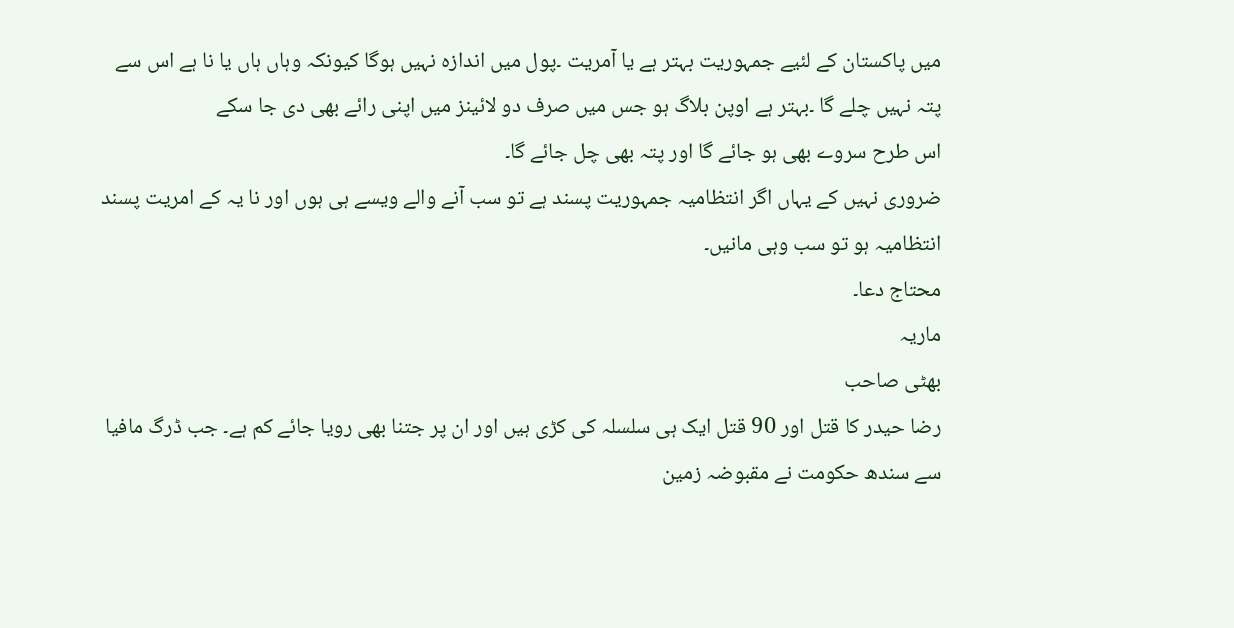میں پاکستان کے لئیے جمہوریت بہتر ہے یا آمریت ۔پول میں اندازہ نہیں ہوگا کیونکہ وہاں ہاں یا نا ہے اس سے پتہ نہیں چلے گا ۔بہتر ہے اوپن بلاگ ہو جس میں صرف دو لائینز میں اپنی رائے بھی دی جا سکے
اس طرح سروے بھی ہو جائے گا اور پتہ بھی چل جائے گا۔
ضروری نہیں کے یہاں اگر انتظامیہ جمہوریت پسند ہے تو سب آنے والے ویسے ہی ہوں اور نا یہ کے امریت پسند انتظامیہ ہو تو سب وہی مانیں۔
محتاج دعا۔
ماریہ
بھٹی صاحب
رضا حیدر کا قتل اور 90 قتل ایک ہی سلسلہ کی کڑی ہیں اور ان پر جتنا بھی رویا جائے کم ہے۔ جب ڈرگ مافیا سے سندھ حکومت نے مقبوضہ زمین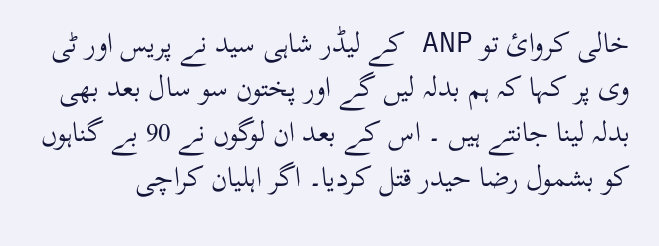خالی کروائ تو ANP کے لیڈر شاہی سید نے پریس اور ٹی وی پر کہا کہ ہم بدلہ لیں گے اور پختون سو سال بعد بھی بدلہ لینا جانتے ہیں ۔ اس کے بعد ان لوگوں نے 90 بے گناہوں کو بشمول رضا حیدر قتل کردیا۔ اگر اہلیان کراچی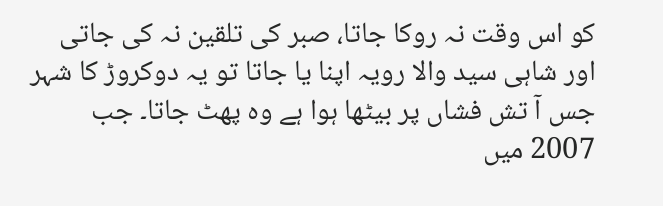کو اس وقت نہ روکا جاتا، صبر کی تلقین نہ کی جاتی اور شاہی سید والا رویہ اپنا یا جاتا تو یہ دوکروڑ کا شہر جس آ تش فشاں پر بیٹھا ہوا ہے وہ پھٹ جاتا۔ جب 2007 میں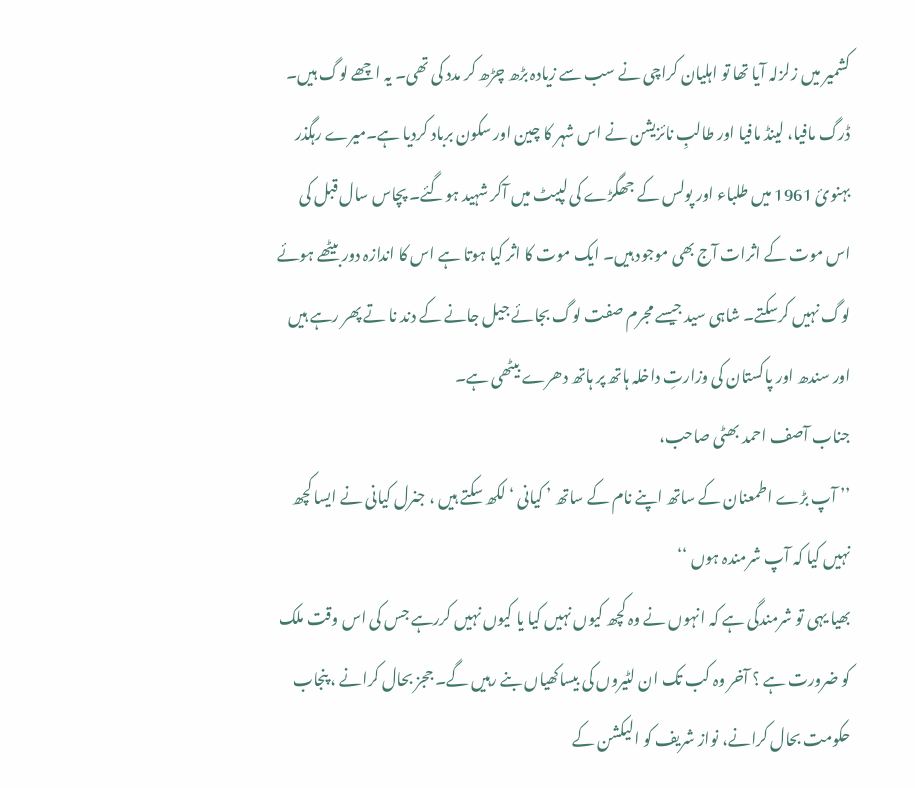کشمیر میں زلزلہ آیا تھا تو اہلیان کراچی نے سب سے زیادہ بڑھ چڑھ کر مدد کی تھی۔ یہ اچھے لوگ ہیں۔ ڈرگ مافیا، لینڈ مافیا اور طالبِ نائزیشن نے اس شہر کا چین اور سکون برباد کردیا ہے۔میرے رہگذر بہنوئ 1961 میں طلباء اور پولس کے جھگڑے کی لپیٹ میں آکر شہید ہوگئے۔ پچاس سال قبل کی اس موت کے اثرات آج بھی موجود ہیں۔ ایک موت کا اثر کیا ہوتا ہے اس کا اندازہ دور بیٹھے ہوئے لوگ نہیں کرسکتے۔ شاہی سید جیسے مجرم صفت لوگ بجائے جیل جانے کے دند نا تے پھر رہے ہیں اور سندھ اور پاکستان کی وزارتِ داخلہ ہاتھ پر ہاتھ دھرے بیٹھی ہے۔
جناب آصف احمد بھٹی صاحب،
’’ آپ بڑے اطمعنان کے ساتھ اپنے نام کے ساتھ ’ کیانی ‘ لکھ سکتے ہیں ، جنرل کیانی نے ایسا کچھ نہیں کیا کہ آپ شرمندہ ہوں ‘‘
بھیا یہی تو شرمندگی ہے کہ انہوں نے وہ کچھ کیوں نہیں کیا یا کیوں نہیں کررہے جس کی اس وقت ملک کو ضرورت ہے ؟ آخر وہ کب تک ان لٹیروں کی بیساکھیاں بنے رہیں گے۔ ججز بحال کرانے ، پنجاب حکومت بحال کرانے، نواز شریف کو الیکشن کے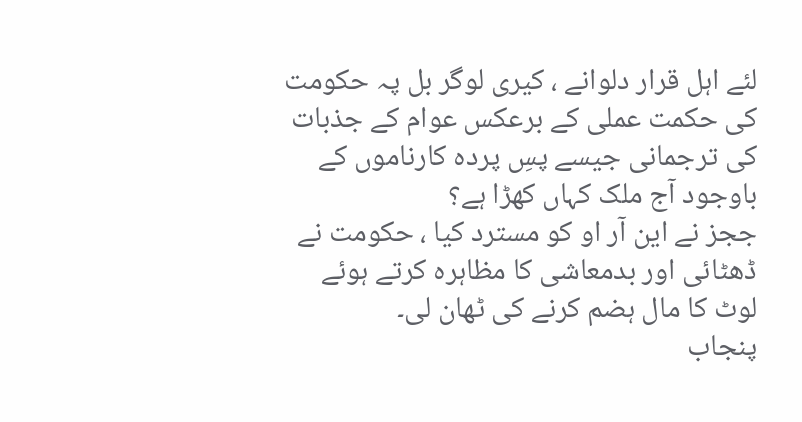لئے اہل قرار دلوانے ، کیری لوگر بل پہ حکومت کی حکمت عملی کے برعکس عوام کے جذبات کی ترجمانی جیسے پسِ پردہ کارناموں کے باوجود آج ملک کہاں کھڑا ہے؟
ججز نے این آر او کو مسترد کیا ، حکومت نے ڈھٹائی اور بدمعاشی کا مظاہرہ کرتے ہوئے لوٹ کا مال ہضم کرنے کی ٹھان لی۔
پنجاب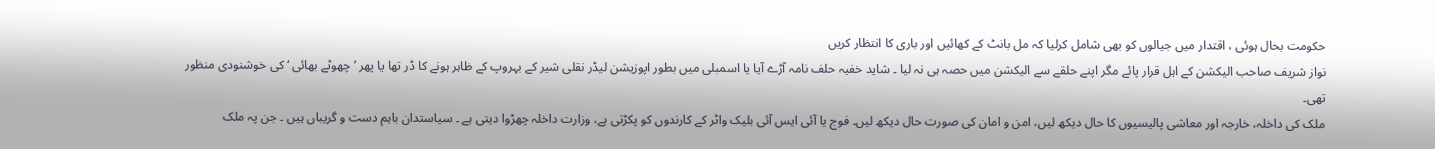حکومت بحال ہوئی ، اقتدار میں جیالوں کو بھی شامل کرلیا کہ مل بانٹ کے کھائیں اور باری کا انتظار کریں
نواز شریف صاحب الیکشن کے اہل قرار پائے مگر اپنے حلقے سے الیکشن میں حصہ ہی نہ لیا ۔ شاید خفیہ حلف نامہ آڑے آیا یا اسمبلی میں بطور اپوزیشن لیڈر نقلی شیر کے بہروپ کے ظاہر ہونے کا ڈر تھا یا پھر ’ چھوٹے بھائی ‘ کی خوشنودی منظور تھی۔
ملک کی داخلہ، خارجہ اور معاشی پالیسیوں کا حال دیکھ لیں، امن و امان کی صورت حال دیکھ لیں۔ فوج یا آئی ایس آئی بلیک واٹر کے کارندوں کو پکڑتی ہے، وزارت داخلہ چھڑوا دیتی ہے ۔ سیاستدان باہم دست و گریباں ہیں ۔ جن پہ ملک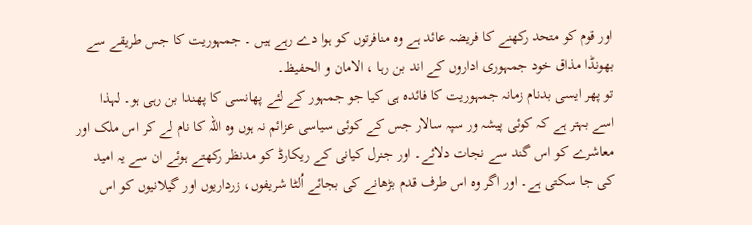اور قوم کو متحد رکھنے کا فریضہ عائد ہے وہ منافرتوں کو ہوا دے رہے ہیں ۔ جمہوریت کا جس طریقے سے بھونڈا مذاق خود جمہوری اداروں کے اند بن رہا ، الامان و الحفیظ۔
تو پھر ایسی بدنام زمانہ جمہوریت کا فائدہ ہی کیا جو جمہور کے لئے پھانسی کا پھندا بن رہی ہو۔ لہذا اسے بہتر ہے کہ کوئی پیشہ ور سپہ سالار جس کے کوئی سیاسی عزائم نہ ہوں وہ اللہ کا نام لے کر اس ملک اور معاشرے کو اس گند سے نجات دلائے۔ اور جنرل کیانی کے ریکارڈ کو مدنظر رکھتے ہوئے ان سے یہ امید کی جا سکتی ہے۔ اور اگر وہ اس طرف قدم بڑھانے کی بجائے اُلٹا شریفوں، زرداریوں اور گیلانیوں کو اس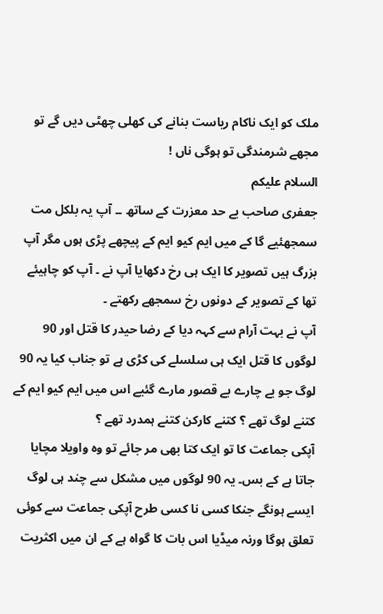ملک کو ایک ناکام ریاست بنانے کی کھلی چھٹی دیں گے تو مجھے شرمندگی تو ہوگی ناں !
السلام علیکم
جعفری صاحب بے حد معزرت کے ساتھ ۔۔ آپ یہ بلکل مت سمجھئیے گا کے میں ایم کیو ایم کے پیچھے پڑی ہوں مگر آپ بزرگ ہیں تصویر کا ایک ہی رخ دکھایا آپ نے ۔ آپ کو چاہیئے تھا کے تصویر کے دونوں رخ سمجھے رکھتے ۔
آپ نے بہت آرام سے کہہ دیا کے رضا حیدر کا قتل اور 90 لوگوں کا قتل ایک ہی سلسلے کی کڑی ہے تو جناب کیا یہ 90 لوگ جو بے چارے بے قصور مارے گئیے اس میں ایم کیو ایم کے کتنے لوگ تھے ؟ کتنے کارکن کتنے ہمدرد تھے ؟
آپکی جماعت کا تو ایک کتا بھی مر جائے تو وہ واویلا مچایا جاتا ہے کے بس۔ یہ 90 لوگوں میں مشکل سے چند ہی لوگ ایسے ہونگے جنکا کسی نا کسی طرح آپکی جماعت سے کوئی تعلق ہوگا ورنہ میڈیا اس بات کا گواہ ہے کے ان میں اکثریت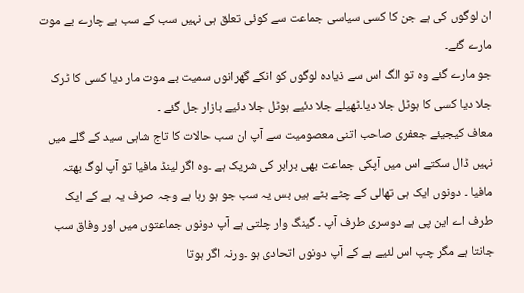ان لوگوں کی ہے جن کا کسی سیاسی جماعت سے کوئی تعلق ہی نہیں سب کے سب بے چارے بے موت مارے گئے۔
جو مارے گئے وہ تو الگ اس سے ذیادہ لوگوں کو انکے گھرانوں سمیت بے موت مار دیا کسی کا ٹرک جلا دیا کسی کا ہوٹل جلا دیا۔ٹھیلے جلا دئیے ہوٹل جلا دئیے بازار جل گئے ۔
معاف کیجیئے جعفری صاحب اتنی معصومیت سے آپ ان سب حالات کا تاج شاہی سید کے گلے میں نہیں ڈال سکتے اس میں آپکی جماعت بھی برابر کی شریک ہے ۔وہ اگر لینڈ مافیا تو آپ لوگ بھتہ مافیا ۔ دونوں ایک ہی تھالی کے چٹے بٹے ہیں بس یہ سب جو ہو رہا ہے وجہ صرف یہ ہے کے ایک طرف اے این پی ہے دوسری طرف آپ ۔ گینگ وار چلتی ہے آپ دونوں جماعتوں میں اور وفاق سب جانتا ہے مگر چپ اس لئیے ہے کے آپ دونوں اتحادی ہو ۔ورنہ اگر ہوتا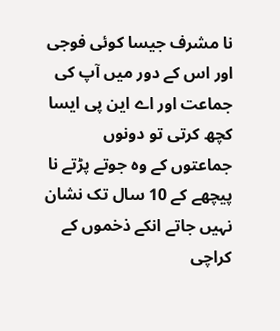نا مشرف جیسا کوئی فوجی اور اس کے دور میں آپ کی جماعت اور اے این پی ایسا کچھ کرتی تو دونوں جماعتوں کے وہ جوتے پڑتے نا پیچھے کے 10 سال تک نشان نہیں جاتے انکے ذخموں کے
کراچی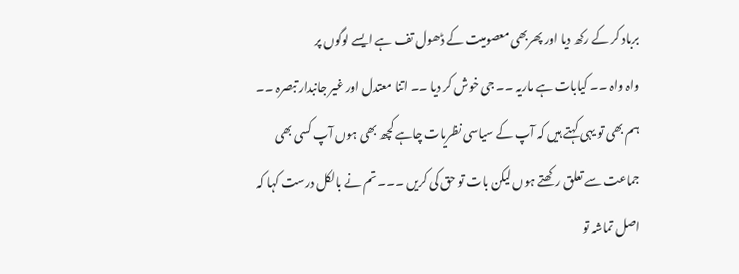برباد کر کے رکھ دیا اور پھربھی معصومیت کے ڈھول تف ہے ایسے لوگوں پر
واہ واہ ۔۔ کیابات ہے ماریہ ۔۔ جی خوش کر دیا ۔۔ اتنا معتدل اور غیر جانبدار تبصرہ ۔۔ ہم بھی تو یہی کہتے ہیں کہ آپ کے سیاسی نظریات چاہے کچھ بھی ہوں آپ کسی بھی جماعت سے تعلق رکھتے ہوں لیکن بات تو حق کی کریں ۔۔۔ تم نے بالکل درست کہا کہ اصل تماشہ تو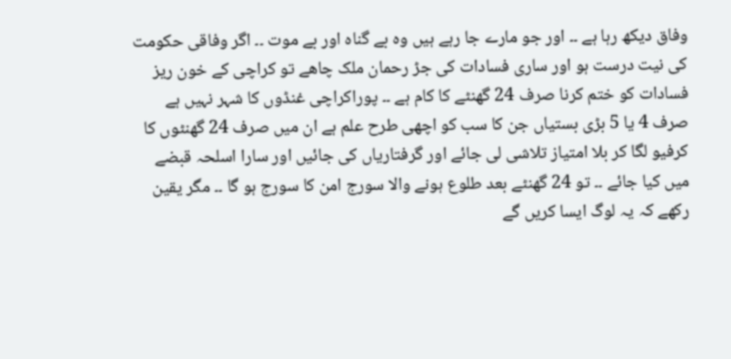وفاق دیکھ رہا ہے ۔۔ اور جو مارے جا رہے ہیں وہ بے گناہ اور بے موت ۔۔ اگر وفاقی حکومت کی نیت درست ہو اور ساری فسادات کی جڑ رحمان ملک چاھے تو کراچی کے خون ریز فسادات کو ختم کرنا صرف 24 گھنٹے کا کام ہے ۔۔ پوراکراچی غنڈوں کا شہر نہیں ہے صرف 4 یا 5 بڑی بستیاں جن کا سب کو اچھی طرح علم ہے ان میں صرف 24 گھنٹوں کا کرفیو لگا کر بلا امتیاز تلاشی لی جائے اور گرفتاریاں کی جائیں اور سارا اسلحہ قبضے میں کیا جائے ۔۔ تو 24 گھنٹے بعد طلوع ہونے والا سورج امن کا سورج ہو گا ۔۔ مگر یقین رکھے کہ یہ لوگ ایسا کریں گے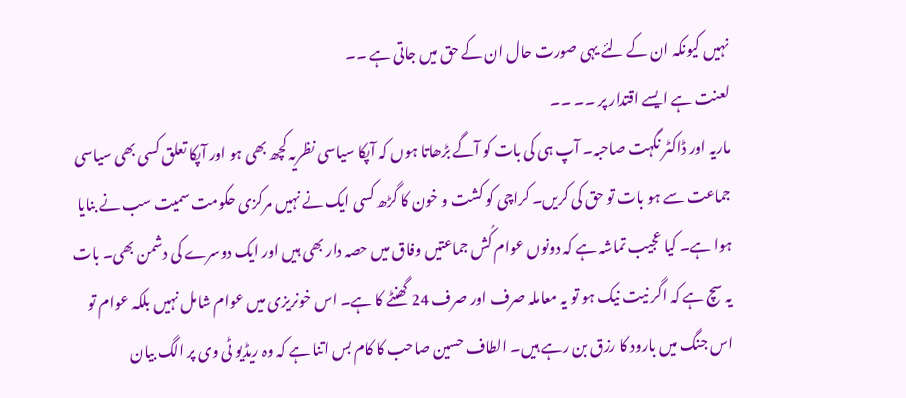نہیں کیونکہ ان کے لئے یہی صورت حال ان کے حق میں جاتی ہے ۔۔
لعنت ہے ایسے اقتدار پر ۔۔ ۔۔
ماریہ اور ڈاکٹر نگہت صاحبہ۔ آپ ہی کی بات کو آگے بڑھاتا ہوں کہ آپکا سیاسی نظریہ کچھ بھی ہو اور آپکا تعلق کسی بھی سیاسی جماعت سے ہو بات تو حق کی کریں۔ کراچی کو کشت و خون کا گڑھ کسی ایک نے نہیں مرکزی حکومت سمیت سب نے بنایا ہوا ہے۔ کیا عجیب تماشہ ہے کہ دونوں عوام کُش جماعتیں وفاق میں حصہ دار بھی ہیں اور ایک دوسرے کی دشمن بھی۔ بات یہ سچ ہے کہ اگر نیت نیک ہو تو یہ معاملہ صرف اور صرف 24 گھنٹے کا ہے۔ اس خونریزی میں عوام شامل نہیں بلکہ عوام تو اس جنگ میں بارود کا رزق بن رہے ہیں۔ الطاف حسین صاحب کا کام بس اتنا ہے کہ وہ ریڈیو ٹی وی پر الگ بیان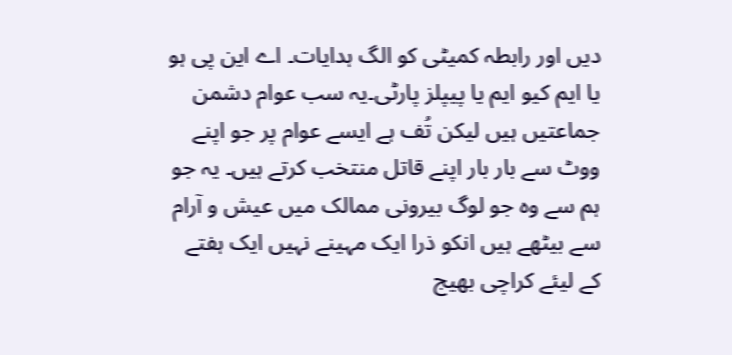دیں اور رابطہ کمیٹی کو الگ ہدایات۔ اے این پی ہو یا ایم کیو ایم یا پیپلز پارٹی۔یہ سب عوام دشمن جماعتیں ہیں لیکن تُف ہے ایسے عوام پر جو اپنے ووٹ سے بار بار اپنے قاتل منتخب کرتے ہیں۔ یہ جو ہم سے وہ جو لوگ بیرونی ممالک میں عیش و آرام سے بیٹھے ہیں انکو ذرا ایک مہینے نہیں ایک ہفتے کے لیئے کراچی بھیج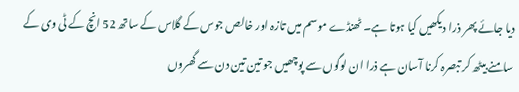دیا جائے پھر ذرا دیکھیں کیا ہوتا ہے۔ ٹھنڈے موسم میں تازہ اور خالص جوس کے گلاس کے ساتھ 52 انچ کے ٹی وی کے سامنے بیٹھ کر تبصرہ کرنا آسان ہے ذرا ان لوگوں سے پوچھیں جو تین تین دن سے گھروں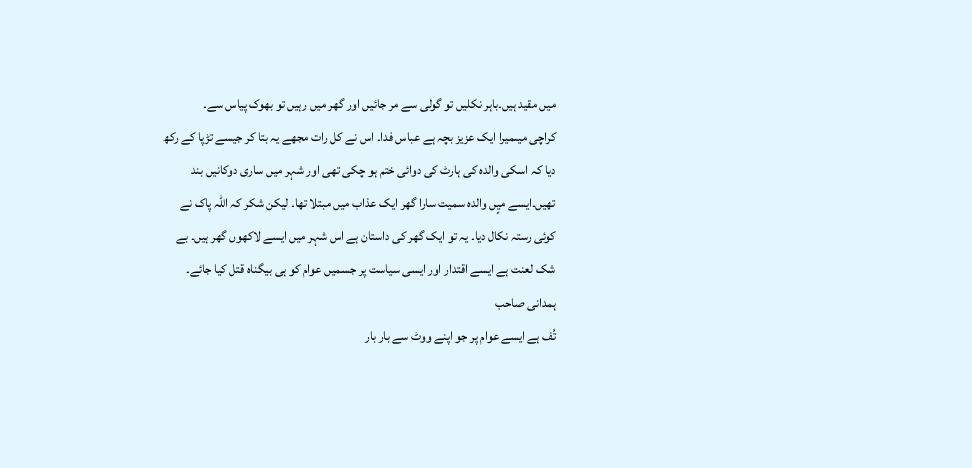میں مقید ہیں۔باہر نکلیں تو گولی سے مر جائیں اور گھر میں رہیں تو بھوک پیاس سے۔
کراچی میںمیرا ایک عزیز بچہ ہے عباس فدا۔ اس نے کل رات مجھے یہ بتا کر جیسے تڑپا کے رکھ دیا کہ اسکی والدہ کی ہارٹ کی دوائی ختم ہو چکی تھی اور شہر میں ساری دوکانیں بند تھیں۔ایسے میٍں والدہ سمیت سارا گھر ایک عذاب میں مبتلا تھا۔ لیکن شکر کہ اللہ پاک نے کوئی رستہ نکال دیا۔ یہ تو ایک گھر کی داستان ہے اس شہر میں ایسے لاکھوں گھر ہیں۔ بے شک لعنت ہے ایسے اقتدار اور ایسی سیاست پر جسمیں عوام کو ہی بیگناہ قتل کیا جائے۔
ہمدانی صاحب
تُف ہے ایسے عوام پر جو اپنے ووٹ سے بار بار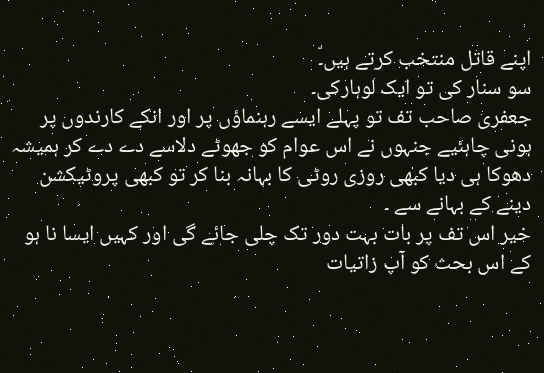اپنے قاتل منتخب کرتے ہیں۔ّ
سو سنار کی تو ایک لوہارکی۔
جعفری صاحب تف تو پہلے ایسے رہنماؤں پر اور انکے کارندوں پر ہونی چاہئیے جنہوں نے اس عوام کو جھوٹے دلاسے دے دے کر ہمیشہ دھوکا ہی دیا کبھی روزی روٹی کا بہانہ بنا کر تو کبھی پروٹیکشن دینے کے بہانے سے ۔
خیر اس تف پر بات بہت دور تک چلی جائے گی اور کہیں ایسا نا ہو کے اس بحث کو آپ زاتیات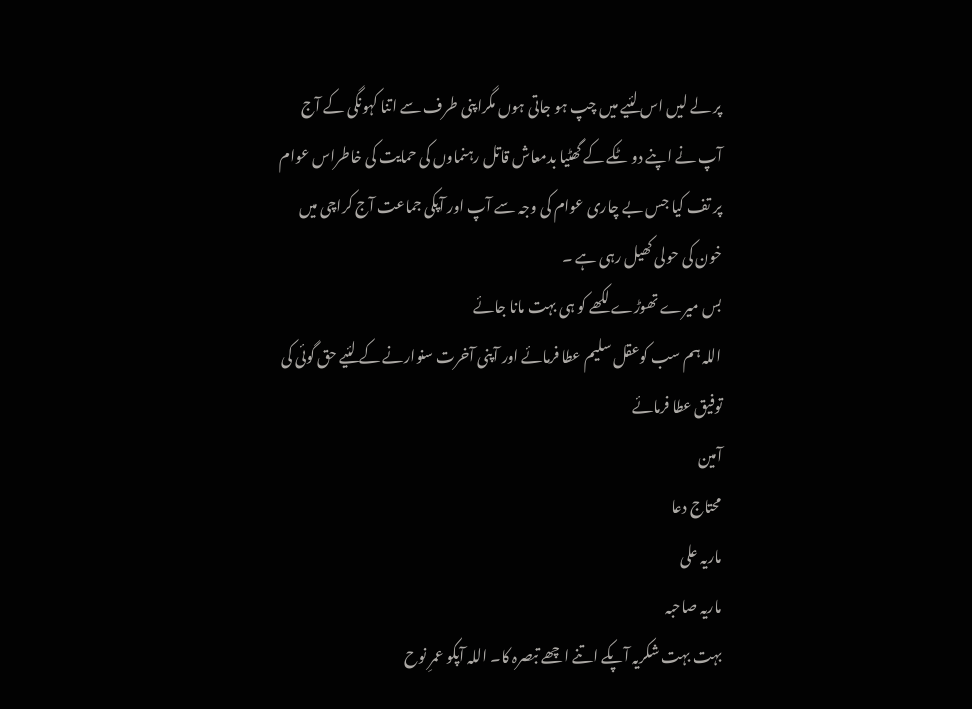پر لے لیں اس لئیے میں چپ ہو جاتی ہوں مگراپنی طرف سے اتنا کہونگی کے آج آپ نے اپنے دو ٹکے کے گھٹیا بدمعاش قاتل رہنماوں کی حمایت کی خاطراس عوام پر تف کیا جس بے چاری عوام کی وجہ سے آپ اور آپکی جماعت آج کراچی میں خون کی حولی کھیل رہی ہے ۔
بس میرے تھوڑے لکھے کو ہی بہت مانا جائے
اللہ ہم سب کوعقل سلیم عطا فرمائے اور آپنی آخرت سنوارنے کے لئیے حق گوئی کی توفیق عطا فرمائے
آمین
محتاج دعا
ماریہ علی
ماریہ صاحبہ
بہت بہت شکریہ آپکے اتنے اچھے تبصرہ کا۔ اللہ آپکو عمرِ نوح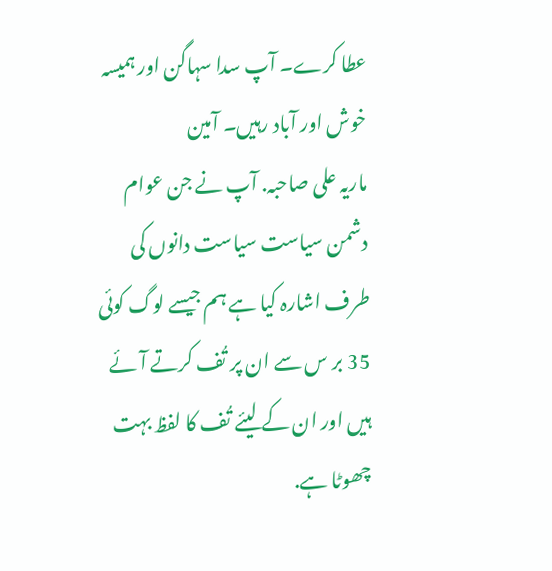عطا کرے۔ آپ سدا سہاگن اور ہمیسہ خوش اور آباد رہیں۔ آمین
ماریہ علی صاحبہ. آپ نے جن عوام دشمن سیاست سیاست دانوں کی طرف اشارہ کیا ہے ہم جیسے لوگ کوئی 35 بر س سے ان پر تُف کرتے آئے ہیں اور ان کے لیئے تُف کا لفظ بہت چھوٹا ہے.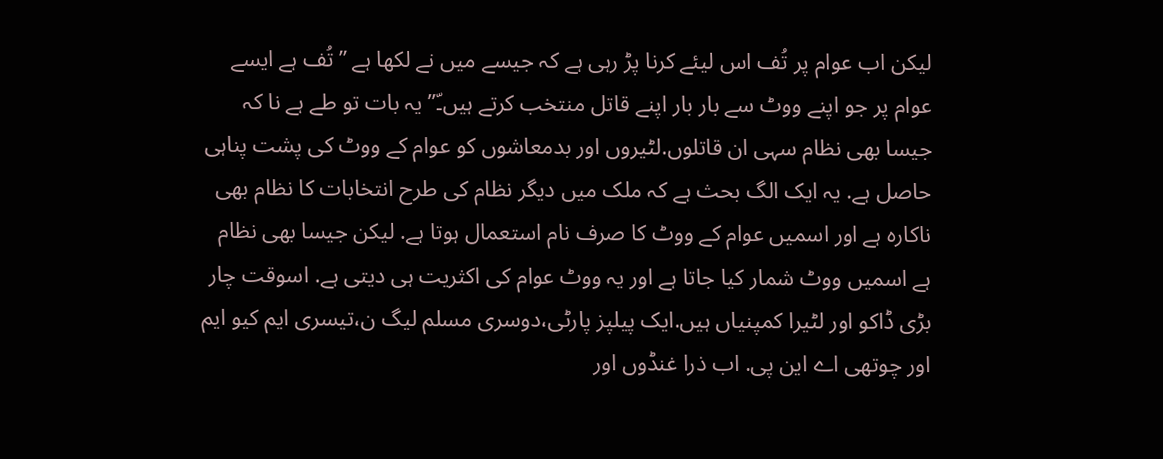لیکن اب عوام پر تُف اس لیئے کرنا پڑ رہی ہے کہ جیسے میں نے لکھا ہے ”تُف ہے ایسے عوام پر جو اپنے ووٹ سے بار بار اپنے قاتل منتخب کرتے ہیں۔ّ” یہ بات تو طے ہے نا کہ جیسا بھی نظام سہی ان قاتلوں.لٹیروں اور بدمعاشوں کو عوام کے ووٹ کی پشت پناہی حاصل ہے. یہ ایک الگ بحث ہے کہ ملک میں دیگر نظام کی طرح انتخابات کا نظام بھی ناکارہ ہے اور اسمیں عوام کے ووٹ کا صرف نام استعمال ہوتا ہے. لیکن جیسا بھی نظام ہے اسمیں ووٹ شمار کیا جاتا ہے اور یہ ووٹ عوام کی اکثریت ہی دیتی ہے. اسوقت چار بڑی ڈاکو اور لٹیرا کمپنیاں ہیں.ایک پیلپز پارٹی،دوسری مسلم لیگ ن،تیسری ایم کیو ایم اور چوتھی اے این پی. اب ذرا غنڈوں اور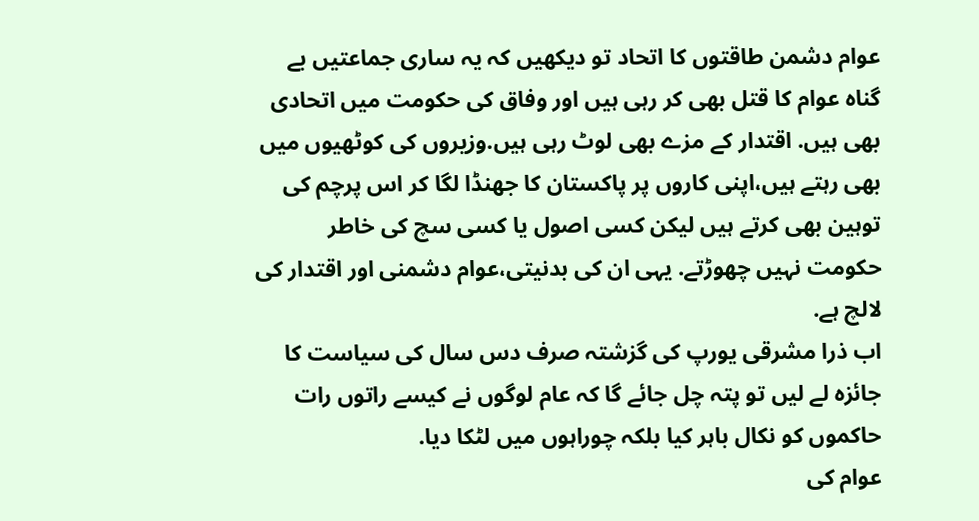عوام دشمن طاقتوں کا اتحاد تو دیکھیں کہ یہ ساری جماعتیں بے گناہ عوام کا قتل بھی کر رہی ہیں اور وفاق کی حکومت میں اتحادی بھی ہیں. اقتدار کے مزے بھی لوٹ رہی ہیں.وزیروں کی کوٹھیوں میں بھی رہتے ہیں،اپنی کاروں پر پاکستان کا جھنڈا لگا کر اس پرچم کی توہین بھی کرتے ہیں لیکن کسی اصول یا کسی سچ کی خاطر حکومت نہیں چھوڑتے. یہی ان کی بدنیتی،عوام دشمنی اور اقتدار کی لالچ ہے.
اب ذرا مشرقی یورپ کی گزشتہ صرف دس سال کی سیاست کا جائزہ لے لیں تو پتہ چل جائے گا کہ عام لوگوں نے کیسے راتوں رات حاکموں کو نکال باہر کیا بلکہ چوراہوں میں لٹکا دیا.
عوام کی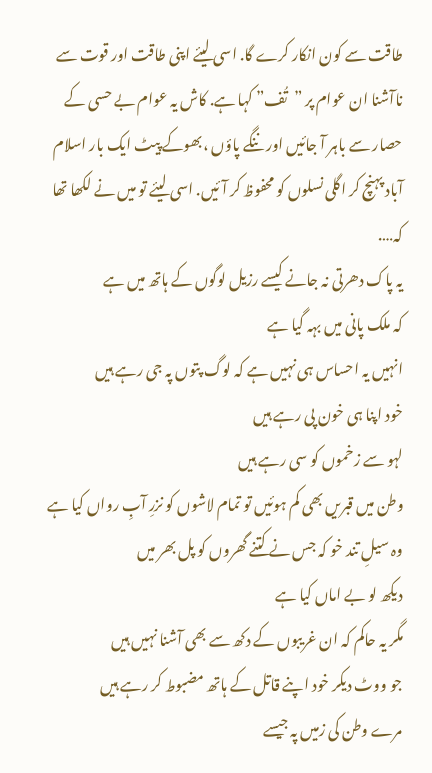طاقت سے کون انکار کرے گا. اسی لیئے اپنی طاقت اور قوت سے ناآشنا ان عوام پر ”تُف” کہا ہے. کاش یہ عوام بے حسی کے حصار سے باہر آ جائیں اور ننگے پاؤں ،بھوکے پیٹ ایک بار اسلام آباد پہنچ کر اگلی نسلوں کو محفوظ کر آئیں. اسی لیئے تو میں نے لکھا تھا کہ….
یہ پاک دھرتی نہ جانے کیسے رزیل لوگوں کے ہاتھ میں ہے
کہ ملک پانی میں بہہ گیا ہے
انہیں یہ احساس ہی نہیں ہے کہ لوگ پتوں پہ جی رہے ہیں
خود اپنا ہی خون پی رہے ہیں
لہو سے زخموں کو سی رہے ہیں
وطن میں قبریں بھی کم ہوئیں تو تمام لاشوں کو نزرِ آبِ رواں کیا ہے
وہ سیلِ تند خو کہ جس نے کتنے گھروں کو پل بھر میں
دیکھ لو بے اماں کیا ہے
مگر یہ حاکم کہ ان غریبوں کے دکھ سے بھی آشنا نہیں ہیں
جو ووٹ دیکر خود اپنے قاتل کے ہاتھ مضبوط کر رہے ہیں
مرے وطن کی زمیں پہ جیسے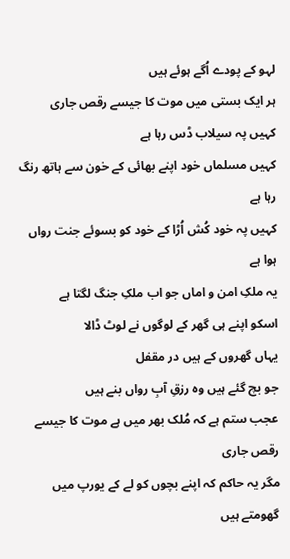لہو کے پودے اُگے ہوئے ہیں
ہر ایک بستی میں موت کا جیسے رقص جاری
کہیں پہ سیلاب ڈس رہا ہے
کہیں مسلماں خود اپنے بھائی کے خون سے ہاتھ رنگ رہا ہے
کہیں پہ خود کُش اُڑا کے خود کو بسوئے جنت رواں ہوا ہے
یہ ملکِ امن و اماں جو اب ملکِ جنگ لگتا ہے
اسکو اپنے ہی گھر کے لوگوں نے لوٹ ڈالا
یہاں گھروں کے ہیں در مقفل
جو بچ گئے ہیں وہ رزقِ آبِ رواں بنے ہیں
عجب ستم ہے کہ مُلک بھر میں ہے موت کا جیسے رقص جاری
مگر یہ حاکم کہ اپنے بچوں کو لے کے یورپ میں گھومتے ہیں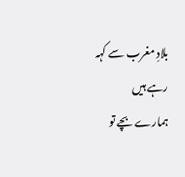بلادِ مغرب سے کہہ رہے ہیں
ہمارے بچے تو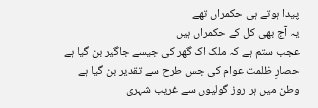پیدا ہوتے ہی حکمراں تھے
یہ آج بھی کل کے حکمراں ہیں
عجب ستم ہے کہ ملک اک گھر کی جیسے جاگیر بن گیا ہے
حصارِ ظلمت عوام کی جس طرح سے تقدیر بن گیا ہے
وطن میں ہر روز گولیوں سے غریب شہری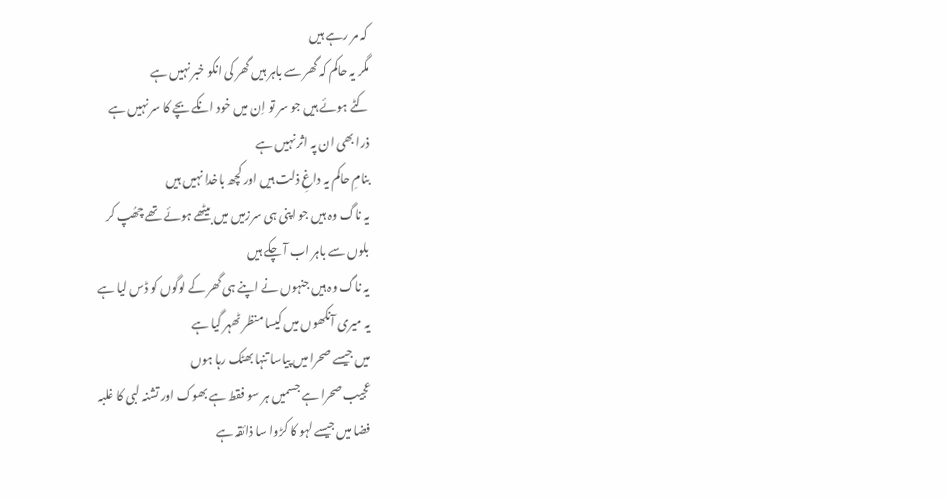کہ مر رہے ہیں
مگر یہ حاکم کہ گھر سے باہر ہیں گھر کی انکو خبر نہیں ہے
کٹے ہوئے ہیں جو سر تو اِن میں خود انکے بچے کا سر نہیں ہے
ذرا بھی ان پہ اثر نہیں ہے
بنامِ حاکم یہ داغِ ذلت ہیں اور کچھ باخدا نہیں ہیں
یہ ناگ وہ ہیں جو اپنی ہی سرزمیں میں بیٹھے ہوئے تھے چھُپ کر
بلوں سے باہر اب آ چکے ہیں
یہ ناگ وہ ہیں جنہوں نے اپنے ہی گھر کے لوگوں کو ڈس لیا ہے
یہ میری آنکھوں میں کیسا منظر ٹھہر گیا ہے
میں جیسے صحرا میں پیاسا تنہا بھٹک رہا ہوں
عجیب صحرا ہے جسمیں ہر سو فقط ہے بھوک اور تشنہ لبی کا غلبہ
فضا میں جیسے لہو کا کڑوا سا ذائقہ ہے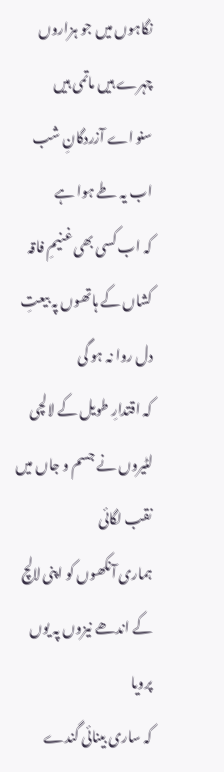نگاہوں میں جو ہزاروں چہرے ہیں ماتمی ہیں
سنو اے آزردگانِ شب اب یہ طے ہوا ہے
کہ اب کسی بھی غنیمِ فاقہ کشاں کے ہاتھوں پہ بیعتِ دل روا نہ ہو گی
کہ اقتدارِ طویل کے لالچی لٹیروں نے جسم و جاں میں نقب لگائی
ہماری آنکھوں کو اپنی لالچ کے اندھے نیزوں پہ یوں پرویا
کہ ساری بینائی گندے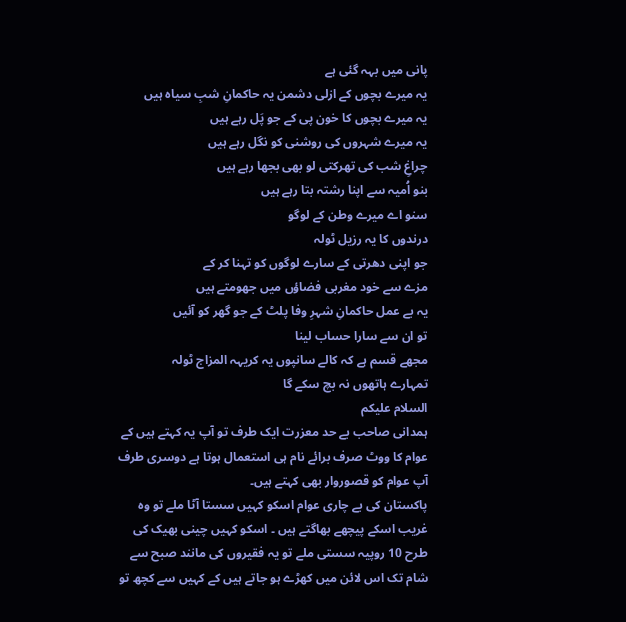پانی میں بہہ گئی ہے
یہ میرے بچوں کے ازلی دشمن یہ حاکمانِ شبِ سیاہ ہیں
یہ میرے بچوں کا خون پی کے جو پَل رہے ہیں
یہ میرے شہروں کی روشنی کو نگل رہے ہیں
چراغِ شب کی تھرکتی لو بھی بجھا رہے ہیں
بنو اُمیہ سے اپنا رشتہ بتا رہے ہیں
سنو اے میرے وطن کے لوگو
درندوں کا یہ رزیل ٹولہ
جو اپنی دھرتی کے سارے لوگوں کو تہنا کر کے
مزے سے خود مغربی فضاؤں میں جھومتے ہیں
یہ بے عمل حاکمانِ شہرِ وفا پلٹ کے جو گھر کو آئیں
تو ان سے سارا حساب لینا
مجھے قسم ہے کہ کالے سانپوں یہ کریہہ المزاج ٹولہ
تمہارے ہاتھوں نہ بچ سکے گا
السلام علیکم
ہمدانی صاحب بے حد معزرت ایک طرف تو آپ یہ کہتے ہیں کے عوام کا ووٹ صرف برائے نام ہی استعمال ہوتا ہے دوسری طرف آپ عوام کو قصوروار بھی کہتے ہیں۔
پاکستان کی بے چاری عوام اسکو کہیں سستا آٹا ملے تو وہ غریب اسکے پیچھے بھاگتے ہیں ۔ اسکو کہیں چینی بھیک کی طرح 10 روپیہ سستی ملے تو یہ فقیروں کی مانند صبح سے شام تک اس لائن میں کھڑے ہو جاتے ہیں کے کہیں سے کچھ تو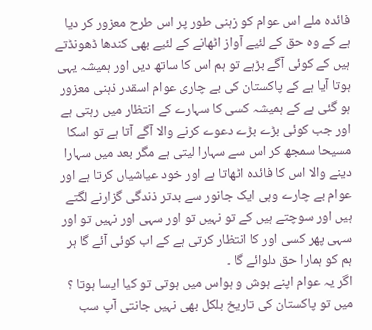فائدہ ملے اس عوام کو زہنی طور پر اس طرح معزور کر دیا ہے کے وہ حق کے لئیے آواز اٹھانے کے لئیے بھی کندھا ڈھونڈتے ہیں کے کوئی آگے بڑہے تو ہم اس کا ساتھ دیں اور ہمیشہ یہی ہوتا آیا ہے کے پاکستان کی بے چاری عوام اسقدر ذہنی معزور ہو گئی ہے کے ہمیشہ کسی کا سہارے کے انتظار میں رہتی ہے اور جب کوئی بڑے بڑے دعوے کرنے والا آگے آتا ہے تو اسکا مسیحا سمجھ کر اس سے سہارا لیتی ہے مگر بعد میں سہارا دینے والا اس کا فائدہ اٹھاتا ہے اور خود عیاشیاں کرتا ہے اور عوام بے چارے وہی ایک جانور سے بدتر ذندگی گزارنے لگتے ہیں اور سوچتے ہیں کے تو نہیں تو اور سہی اور نہیں تو اور سہی پھر کسی اور کا انتظار کرتی ہے کے اب کوئی آئے گا ہر ہم کو ہمارا حق دلوائے گا ۔
اگر یہ عوام اپنے ہوش و ہواس میں ہوتی تو کیا ایسا ہوتا ؟
میں تو پاکستان کی تاریخ بلکل بھی نہیں جانتی آپ سب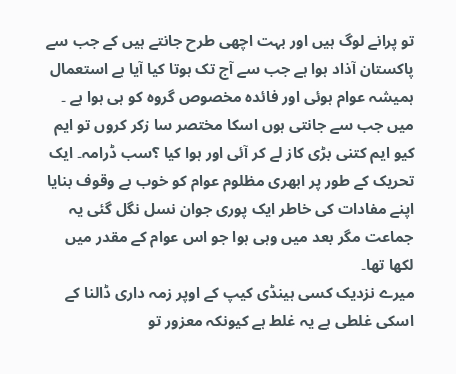تو پرانے لوگ ہیں اور بہت اچھی طرح جانتے ہیں کے جب سے پاکستان آذاد ہوا ہے جب سے آج تک ہوتا کیا آیا ہے استعمال ہمیشہ عوام ہوئی اور فائدہ مخصوص گروہ کو ہی ہوا ہے ۔
میں جب سے جانتی ہوں اسکا مختصر سا زکر کروں تو ایم کیو ایم کتنی بڑی کاز لے کر آئی اور ہوا کیا ؟سب ڈرامہ۔ ایک تحریک کے طور پر ابھری مظلوم عوام کو خوب بے وقوف بنایا اپنے مفادات کی خاطر ایک پوری جوان نسل نگل گئی یہ جماعت مگر بعد میں وہی ہوا جو اس عوام کے مقدر میں لکھا تھا۔
میرے نزدیک کسی ہینڈی کیپ کے اوپر زمہ داری ڈالنا کے اسکی غلطی ہے یہ غلط ہے کیونکہ معزور تو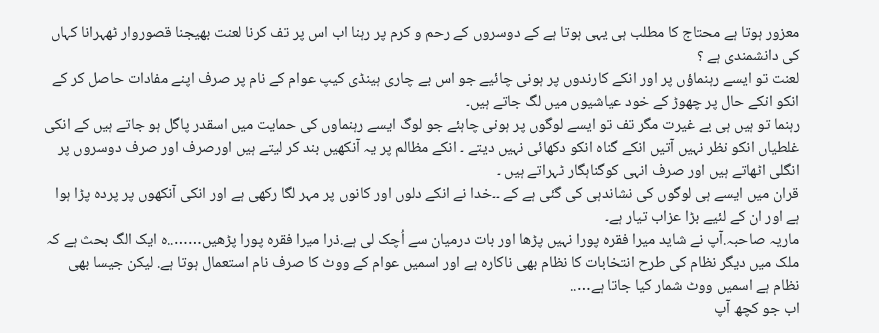معزور ہوتا ہے محتاج کا مطلب ہی یہی ہوتا ہے کے دوسروں کے رحم و کرم پر رہنا اب اس پر تف کرنا لعنت بھیجنا قصوروار ٹھہرانا کہاں کی دانشمندی ہے ؟
لعنت تو ایسے رہنماؤں پر اور انکے کارندوں پر ہونی چائیے جو اس بے چاری ہینڈی کیپ عوام کے نام پر صرف اپنے مفادات حاصل کر کے انکو انکے حال پر چھوڑ کے خود عیاشیوں میں لگ جاتے ہیں۔
رہنما تو ہیں ہی بے غیرت مگر تف تو ایسے لوگوں پر ہونی چاہئے جو لوگ ایسے رہنماوں کی حمایت میں اسقدر پاگل ہو جاتے ہیں کے انکی غلطیاں انکو نظر نہیں آتیں انکے گناہ انکو دکھائی نہیں دیتے ۔ انکے مظالم پر یہ آنکھیں بند کر لیتے ہیں اورصرف اور صرف دوسروں پر انگلی اٹھاتے ہیں اور صرف انہی کوگناہگار ٹہراتے ہیں ۔
قران میں ایسے ہی لوگوں کی نشاندہی کی گئی ہے کے ۔۔خدا نے انکے دلوں اور کانوں پر مہر لگا رکھی ہے اور انکی آنکھوں پر پردہ پڑا ہوا ہے اور ان کے لئیے بڑا عزاب تیار ہے۔
ماریہ صاحبہ.آپ نے شاید میرا فقرہ پورا نہیں پڑھا اور بات درمیان سے اُچک لی ہے.ذرا میرا فقرہ پورا پڑھیں……..ہ ایک الگ بحث ہے کہ ملک میں دیگر نظام کی طرح انتخابات کا نظام بھی ناکارہ ہے اور اسمیں عوام کے ووٹ کا صرف نام استعمال ہوتا ہے. لیکن جیسا بھی نظام ہے اسمیں ووٹ شمار کیا جاتا ہے…..
اب جو کچھ آپ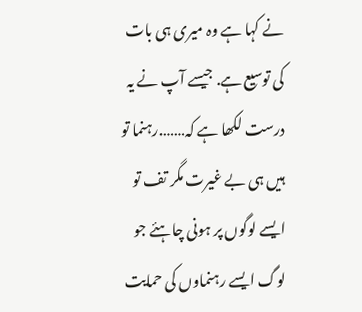نے کہا ہے وہ میری ہی بات کی توسیع ہے. جیسے آپ نے یہ درست لکھا ہے کہ…….رہنما تو ہیں ہی بے غیرت مگر تف تو ایسے لوگوں پر ہونی چاہئے جو لوگ ایسے رہنماوں کی حمایت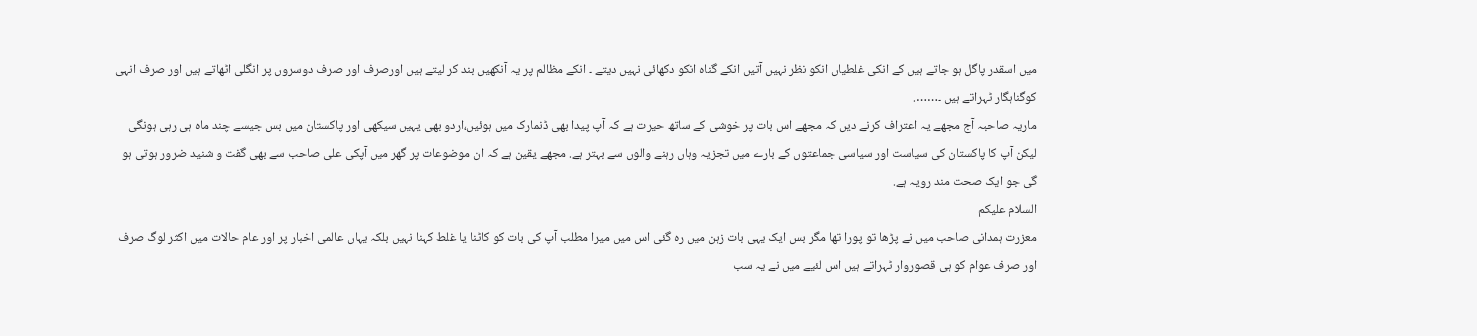میں اسقدر پاگل ہو جاتے ہیں کے انکی غلطیاں انکو نظر نہیں آتیں انکے گناہ انکو دکھائی نہیں دیتے ۔ انکے مظالم پر یہ آنکھیں بند کر لیتے ہیں اورصرف اور صرف دوسروں پر انگلی اٹھاتے ہیں اور صرف انہی کوگناہگار ٹہراتے ہیں ۔…….
ماریہ صاحبہ آج مجھے یہ اعتراف کرنے دیں کہ مجھے اس بات پر خوشی کے ساتھ حیرت ہے کہ آپ پیدا بھی ڈنمارک میں ہوئیں،اردو بھی یہیں سیکھی اور پاکستان میں بس جیسے چند ماہ ہی رہی ہونگی لیکن آپ کا پاکستان کی سیاست اور سیاسی جماعتوں کے بارے میں تجزیہ وہاں رہنے والوں سے بہتر ہے. مجھے یقین ہے کہ ان موضوعات پر گھر میں آپکی علی صاحب سے بھی گفت و شنید ضرور ہوتی ہو گی جو ایک صحت مند رویہ ہے.
السلام علیکم
معزرت ہمدانی صاحب میں نے پڑھا تو پورا تھا مگر بس ایک یہی بات زہن میں رہ گئی اس میں میرا مطلب آپ کی بات کو کاٹنا یا غلط کہنا نہیں بلکہ یہاں عالمی اخبار پر اور عام حالات میں اکثر لوگ صرف اور صرف عوام کو ہی قصوروار ٹہراتے ہیں اس لئیے میں نے یہ سب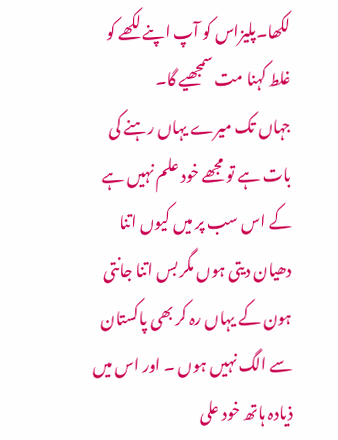لکھا۔پلیزاس کو آپ اپنے لکھے کو غلط کہنا مت سمجھیے گا۔
جہاں تک میرے یہاں رہنے کی بات ہے تو مجھے خود علم نہیں ہے کے اس سب پر میں کیوں اتنا دھیان دیتی ہوں مگر بس اتنا جانتی ہون کے یہاں رہ کر بھی پاکستان سے الگ نہیں ہوں ۔ اور اس میں ذیادہ ہاتھ خود علی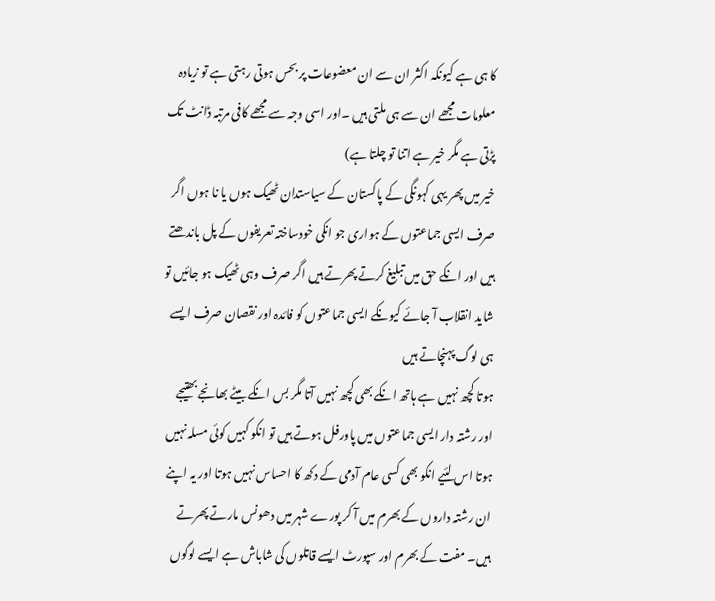کا ہی ہے کیونکہ اکثر ان سے ان معضوعات پر بحس ہوتی رہتی ہے تو زیادہ معلومات مجھے ان سے ہی ملتی ہیں ۔اور اسی وجہ سے مجھے کافی مرتبہ ڈانٹ تک پڑتی ہے مگر خیر ہے اتنا تو چلتا ہے)
خیر میں پھر یہی کہونگی کے پاکستان کے سیاستدان ٹھیک ہوں یا نا ہوں اگر صرف ایسی جماعتوں کے ہواری جو انکی خودساختہ تعریفوں کے پل باندھتے ہیں اور انکے حق میں تبلیغ کرتے پھرتے ہیں اگر صرف وہی ٹھیک ہو جائیں تو شاید انقلاب آ جائے کیونکے ایسی جماعتوں کو فائدہ اور نقصان صرف ایسے ہی لوگ پہنچاتے ہیں
ہوتا کچھ نہیں ہے ہاتھ انکے بھی کچھ نہیں آتا مگر بس انکے بیٹے بھانجے بھتیجے اور رشتہ دار ایسی جماعتوں میں پاورفل ہوتے ہیں تو انکو کہیں کوئی مسلہ نہیں ہوتا اس لئیے انکو بھی کسی عام آدمی کے دکھ کا احساس نہیں ہوتا اور یہ اپنے ان رشتہ داروں کے بھرم میں آ کر پورے شہر میں دھونس مارتے پھرتے ہیں۔ مفت کے بھرم اور سپورٹ ایسے قاتلوں کی شاباش ہے ایسے لوگوں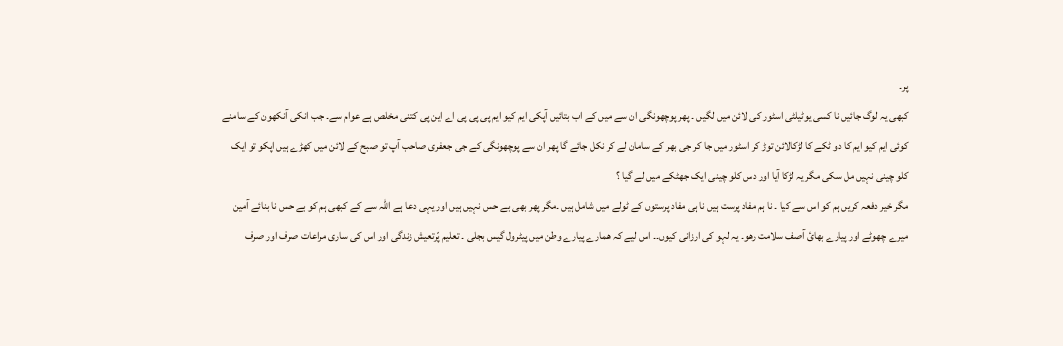پر۔
کبھی یہ لوگ جائیں نا کسی یوٹیلٹی اسٹور کی لائن میں لگیں ۔ پھر پوچھونگی ان سے میں کے اب بتائیں آپکی ایم کیو ایم پی پی پی اے این پی کتنی مخلص ہے عوام سے۔ جب انکی آنکھون کے سامنے کوئی ایم کیو ایم کا دو ٹکے کا لڑکالائن توڑ کر اسٹور میں جا کر جی بھر کے سامان لے کر نکل جائے گا پھر ان سے پوچھونگی کے جی جعفری صاحب آپ تو صبح کے لائن میں کھڑے ہیں اپکو تو ایک کلو چینی نہیں مل سکی مگر یہ لڑکا آیا اور دس کلو چینی ایک جھٹکے میں لے گیا ؟
مگر خیر دفعہ کریں ہم کو اس سے کیا ۔ نا ہم مفاد پرست ہیں نا ہی مفاد پرستوں کے ٹولے میں شامل ہیں ۔مگر پھر بھی بے حس نہیں ہیں اور یہی دعا ہے اللہ سے کے کبھی ہم کو بے حس نا بنائے آمین
میرے چھوٹے اور پیارے بھائ آصف سلامت رھو۔ یہ لہو کی ارزانی کیوں۔۔ اس لیے کہ ھمارے پیارے وطن میں پیٹرول گیس بجلی ۔ تعلیم پّرتعیش زندگی اور اس کی ساری مراعات صرف اور صرف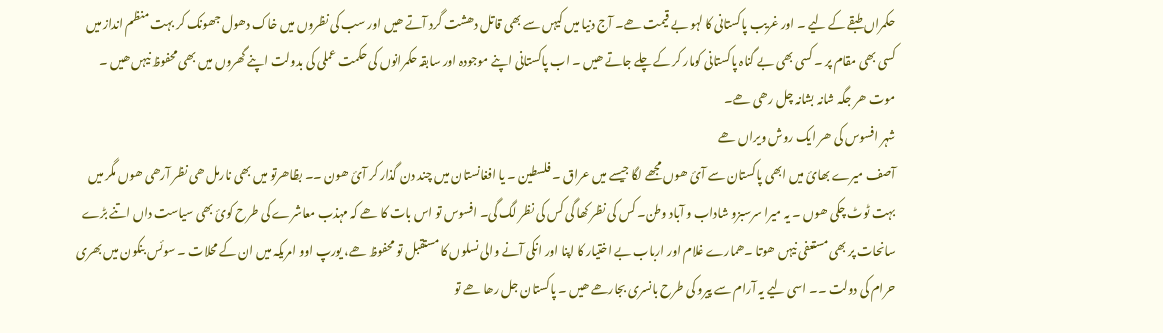حکمراں طبقے کے لیے ۔ اور غریب پاکستانی کا لہو بے قیمت ھے۔ آج دنیا ميں کیہں سے بھی قاتل دھشت گرد آتے ھیں اور سب کی نظروں میں خاک دھول جھونک کر بہت منظم انداز میں کسی بھی مقام پر ۔ کسی بھی بے گناہ پاکستانی کومار کر کے چلے جاتے ھیں ۔ اب پاکستانی اپنے موجودہ اور سابقہ حکمرانوں کی حکمت عملی کی بدولت اپنے گھروں میں بھی محفوظ نیہں ھیں ۔ موت ھر جگہ شانہ بشانہ چل رھی ھے۔
شہر افسوس کی ھر ایک روش ویراں ھے
آصف میرے بھائ میں ابھی پاکستان سے آئ ھوں مجھے لگا جیسے میں عراق ۔ فلسطین ۔ یا افغانستان میں چند دن گذار کر آئ ھون ۔۔ بظاھرتو میں بھی نارمل ھی نظر آرھی ھوں مگر میں بہت ٹوٹ چکی ھوں ۔ یہ میرا سرسبزو شاداب و آباد وطن۔ کس کی نظر کھا گی کس کی نظر لگ گی۔ افسوس تو اس بات کا ھے کہ مہذب معاشرے کی طرح کوئ بھی سیاست داں اتنے بڑے سانحات پر بھی مستعفی نیہں ھوتا ۔ھمارے غلام اور ارباب بے اختیار کا اپنا اور انکی آنے والی نسلوں کا مستقبل تو محفوظ ھے، یورپ اوو امریکہ میں ان کے محلات ۔ سوئس بنکون میں بھری حرام کی دولت ۔۔ اسی لیے یہ آرام سے پیرو کی طرح بانسری بجارھے ھیں ۔ پاکستان جل رھا ھے تو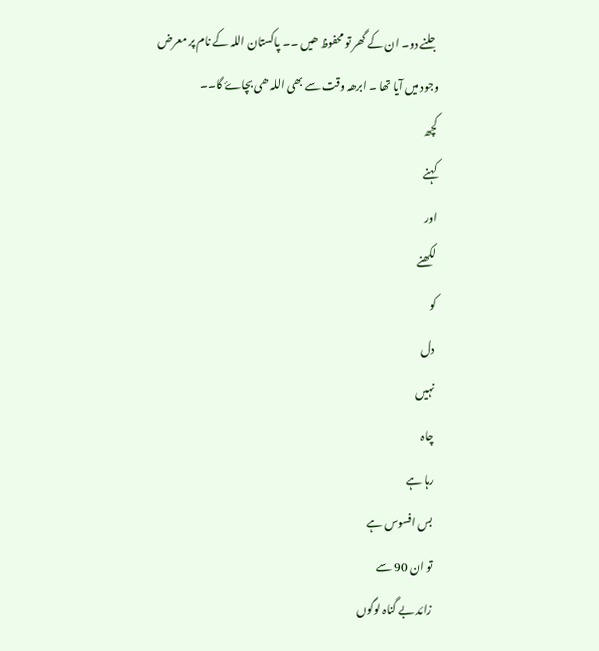جلنے دو۔ ان کے گھر تو محفوظ ھیں ۔۔ پاکستان اللہ کے نام پر معرض وجود میں آیا تھا ۔ ابرھہ وقت سے بھی اللہ ھی بچاۓ گا۔۔
کچھ
کہنے
اور
لکھنے
کو
دل
نہیں
چاہ
رہا ہے
بس افسوس ہے
تو ان 90 سے
زائد بے گناہ لوگوں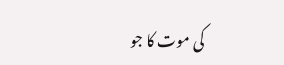کی موت کا جو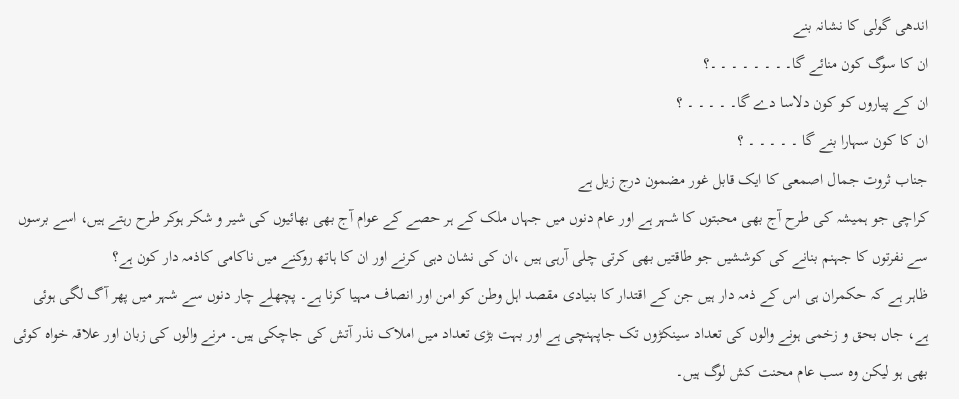اندھی گولی کا نشانہ بنے
ان کا سوگ کون منائے گا۔ ۔ ۔ ۔ ۔ ۔ ۔ ۔؟
ان کے پیاروں کو کون دلاسا دے گا۔ ۔ ۔ ۔ ۔ ؟
ان کا کون سہارا بنے گا ۔ ۔ ۔ ۔ ۔ ؟
جناب ثروت جمال اصمعی کا ایک قابل غور مضمون درج زیل ہے
کراچی جو ہمیشہ کی طرح آج بھی محبتوں کا شہر ہے اور عام دنوں میں جہاں ملک کے ہر حصے کے عوام آج بھی بھائیوں کی شیر و شکر ہوکر طرح رہتے ہیں، اسے برسوں سے نفرتوں کا جہنم بنانے کی کوششیں جو طاقتیں بھی کرتی چلی آرہی ہیں ،ان کی نشان دہی کرنے اور ان کا ہاتھ روکنے میں ناکامی کاذمہ دار کون ہے؟
ظاہر ہے کہ حکمران ہی اس کے ذمہ دار ہیں جن کے اقتدار کا بنیادی مقصد اہل وطن کو امن اور انصاف مہیا کرنا ہے۔ پچھلے چار دنوں سے شہر میں پھر آگ لگی ہوئی ہے، جاں بحق و زخمی ہونے والوں کی تعداد سینکڑوں تک جاپہنچی ہے اور بہت بڑی تعداد میں املاک نذر آتش کی جاچکی ہیں۔ مرنے والوں کی زبان اور علاقہ خواہ کوئی بھی ہو لیکن وہ سب عام محنت کش لوگ ہیں۔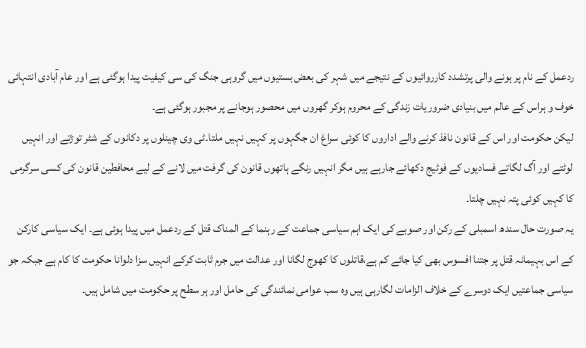ردعمل کے نام پر ہونے والی پرتشدد کارروائیوں کے نتیجے میں شہر کی بعض بستیوں میں گروہی جنگ کی سی کیفیت پیدا ہوگئی ہے اور عام آبادی انتہائی خوف و ہراس کے عالم میں بنیادی ضروریات زندگی کے محروم ہوکر گھروں میں محصور ہوجانے پر مجبور ہوگئی ہے۔
لیکن حکومت اور اس کے قانون نافذ کرنے والے اداروں کا کوئی سراغ ان جگہوں پر کہیں نہیں ملتا۔ٹی وی چینلوں پر دکانوں کے شٹر توڑتے اور انہیں لوٹتے اور آگ لگاتے فسادیوں کے فوٹیج دکھائے جارہے ہیں مگر انہیں رنگے ہاتھوں قانون کی گرفت میں لانے کے لیے محافطین قانون کی کسی سرگرمی کا کہیں کوئی پتہ نہیں چلتا۔
یہ صورت حال سندھ اسمبلی کے رکن اور صوبے کی ایک اہم سیاسی جماعت کے رہنما کے المناک قتل کے ردعمل میں پیدا ہوئی ہے۔ ایک سیاسی کارکن کے اس بہیمانہ قتل پر جتنا افسوس بھی کیا جائے کم ہے،قاتلوں کا کھوج لگانا اور عدالت میں جرم ثابت کرکے انہیں سزا دلوانا حکومت کا کام ہے جبکہ جو سیاسی جماعتیں ایک دوسرے کے خلاف الزامات لگارہی ہیں وہ سب عوامی نمائندگی کی حامل اور ہر سطح پر حکومت میں شامل ہیں۔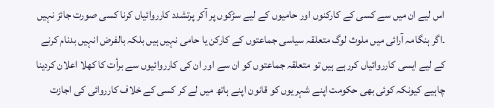اس لیے ان میں سے کسی کے کارکنوں اور حامیوں کے لیے سڑکوں پر آکر پرتشدد کارروائیاں کرنا کسی صورت جائز نہیں ۔اگر ہنگامہ آرائی میں ملوث لوگ متعلقہ سیاسی جماعتوں کے کارکن یا حامی نہیں ہیں بلکہ بالفرض انہیں بدنام کرنے کے لیے ایسی کارروائیاں کررہے ہیں تو متعلقہ جماعتوں کو ان سے اور ان کی کارروائیوں سے برأت کا کھلا اعلان کردینا چاہیے کیونکہ کوئی بھی حکومت اپنے شہریوں کو قانون اپنے ہاتھ میں لے کر کسی کے خلاف کارروائی کی اجازت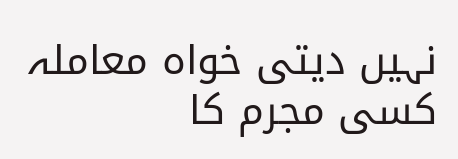نہیں دیتی خواہ معاملہ کسی مجرم کا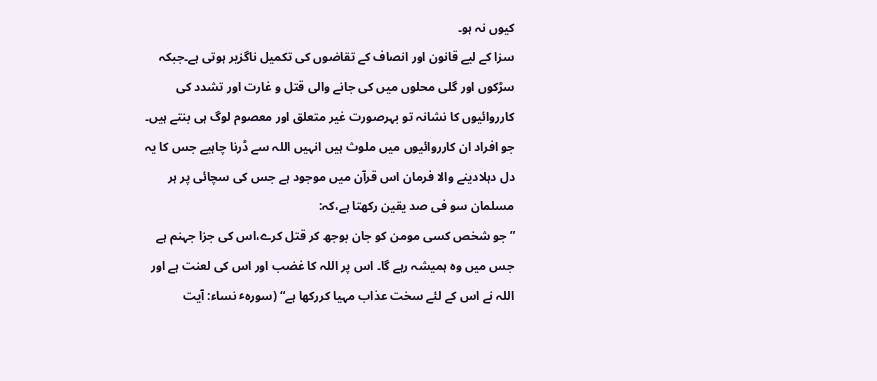کیوں نہ ہو۔
سزا کے لیے قانون اور انصاف کے تقاضوں کی تکمیل ناگزیر ہوتی ہے۔جبکہ سڑکوں اور گلی محلوں میں کی جانے والی قتل و غارت اور تشدد کی کارروائیوں کا نشانہ تو بہرصورت غیر متعلق اور معصوم لوگ ہی بنتے ہیں۔ جو افراد ان کارروائیوں میں ملوث ہیں انہیں اللہ سے ڈرنا چاہیے جس کا یہ دل دہلادینے والا فرمان اس قرآن میں موجود ہے جس کی سچائی پر ہر مسلمان سو فی صد یقین رکھتا ہے،کہ:
” جو شخص کسی مومن کو جان بوجھ کر قتل کرے،اس کی جزا جہنم ہے جس میں وہ ہمیشہ رہے گا۔ اس پر اللہ کا غضب اور اس کی لعنت ہے اور اللہ نے اس کے لئے سخت عذاب مہیا کررکھا ہے“ (سورہٴ نساء: آیت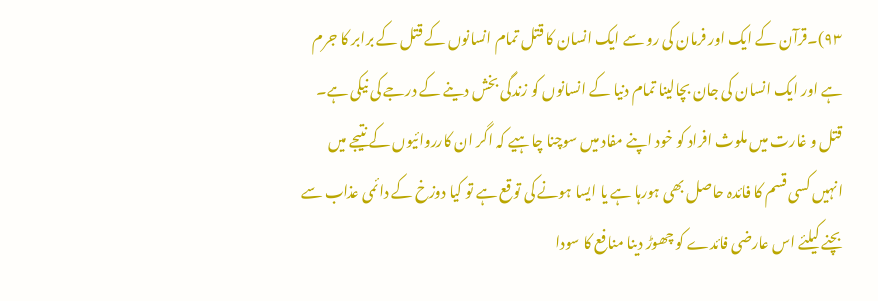۹۳)۔قرآن کے ایک اور فرمان کی رو سے ایک انسان کا قتل تمام انسانوں کے قتل کے برابر کا جرم ہے اور ایک انسان کی جان بچالینا تمام دنیا کے انسانوں کو زندگی بخش دینے کے درجے کی نیکی ہے۔
قتل و غارت میں ملوث افراد کو خود اپنے مفاد میں سوچنا چاہیے کہ اگر ان کارروائیوں کے نتیجے میں انہیں کسی قسم کا فائدہ حاصل بھی ہورہا ہے یا ایسا ہونے کی توقع ہے تو کیا دوزخ کے دائمی عذاب سے بچنے کیلئے اس عارضی فائدے کو چھوڑ دینا منافع کا سودا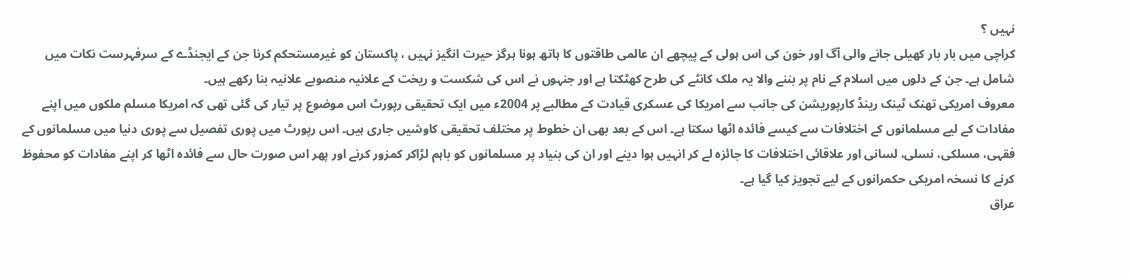نہیں ؟
کراچی میں بار بار کھیلی جانے والی آگ اور خون کی اس ہولی کے پیچھے ان عالمی طاقتوں کا ہاتھ ہونا ہرگز حیرت انگیز نہیں ، پاکستان کو غیرمستحکم کرنا جن کے ایجنڈے کے سرفہرست نکات میں شامل ہے۔ جن کے دلوں میں اسلام کے نام پر بننے والا یہ ملک کانٹے کی طرح کھٹکتا ہے اور جنہوں نے اس کی شکست و ریخت کے علانیہ منصوبے علانیہ بنا رکھے ہیں۔
معروف امریکی تھنک ٹینک رینڈ کارپوریشن کی جانب سے امریکا کی عسکری قیادت کے مطالبے پر 2004ء میں ایک تحقیقی رپورٹ اس موضوع پر تیار کی گئی تھی کہ امریکا مسلم ملکوں میں اپنے مفادات کے لیے مسلمانوں کے اختلافات سے کیسے فائدہ اٹھا سکتا ہے۔ اس کے بعد بھی ان خطوط پر مختلف تحقیقی کاوشیں جاری ہیں۔ اس رپورٹ میں پوری تفصیل سے پوری دنیا میں مسلمانوں کے فقہی، مسلکی، نسلی، لسانی اور علاقائی اختلافات کا جائزہ لے کر انہیں ہوا دینے اور ان کی بنیاد پر مسلمانوں کو باہم لڑاکر کمزور کرنے اور پھر اس صورت حال سے فائدہ اٹھا کر اپنے مفادات کو محفوظ کرنے کا نسخہ امریکی حکمرانوں کے لیے تجویز کیا گیا ہے۔
عراق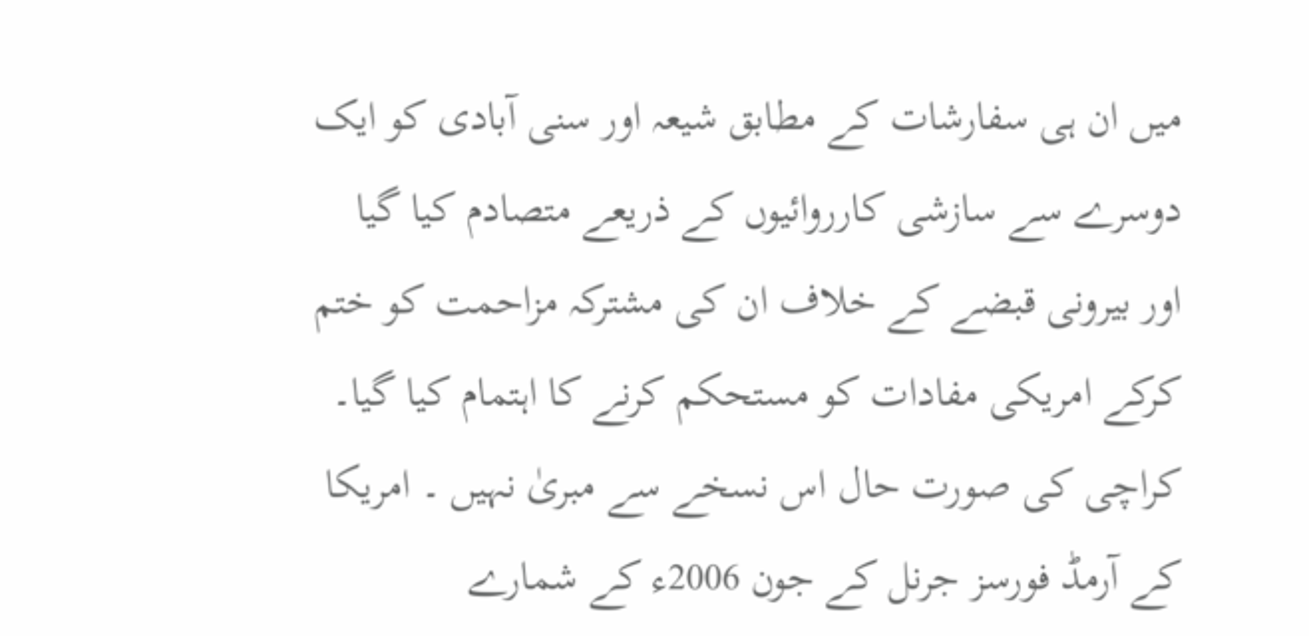میں ان ہی سفارشات کے مطابق شیعہ اور سنی آبادی کو ایک دوسرے سے سازشی کارروائیوں کے ذریعے متصادم کیا گیا اور بیرونی قبضے کے خلاف ان کی مشترکہ مزاحمت کو ختم کرکے امریکی مفادات کو مستحکم کرنے کا اہتمام کیا گیا۔ کراچی کی صورت حال اس نسخے سے مبریٰ نہیں ۔ امریکا کے آرمڈ فورسز جرنل کے جون 2006ء کے شمارے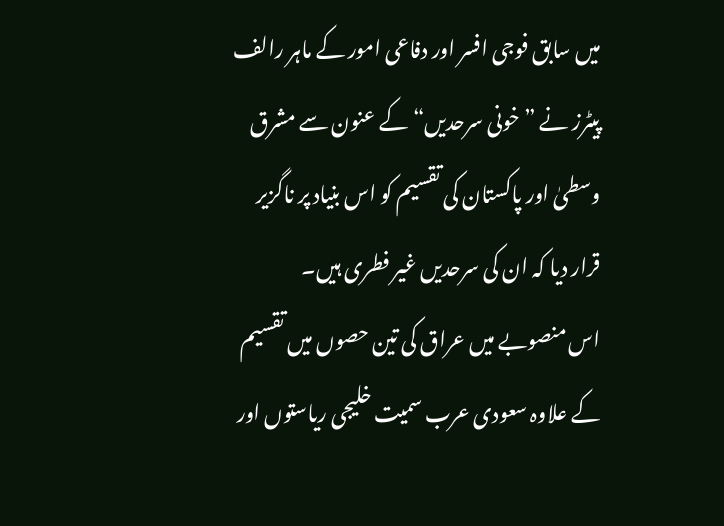میں سابق فوجی افسر اور دفاعی امور کے ماہر رالف پیٹرز نے ”خونی سرحدیں“ کے عنون سے مشرق وسطیٰ اور پاکستان کی تقسیم کو اس بنیاد پر ناگزیر قرار دیا کہ ان کی سرحدیں غیر فطری ہیں۔
اس منصوبے میں عراق کی تین حصوں میں تقسیم کے علاوہ سعودی عرب سمیت خلیجی ریاستوں اور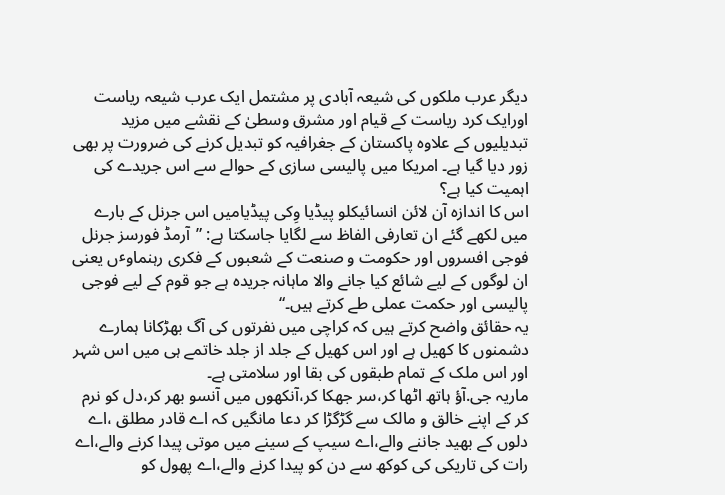دیگر عرب ملکوں کی شیعہ آبادی پر مشتمل ایک عرب شیعہ ریاست اورایک کرد ریاست کے قیام اور مشرق وسطیٰ کے نقشے میں مزید تبدیلیوں کے علاوہ پاکستان کے جغرافیہ کو تبدیل کرنے کی ضرورت پر بھی زور دیا گیا ہے۔ امریکا میں پالیسی سازی کے حوالے سے اس جریدے کی اہمیت کیا ہے؟
اس کا اندازہ آن لائن انسائیکلو پیڈیا وِکی پیڈیامیں اس جرنل کے بارے میں لکھے گئے ان تعارفی الفاظ سے لگایا جاسکتا ہے: ”آرمڈ فورسز جرنل فوجی افسروں اور حکومت و صنعت کے شعبوں کے فکری رہنماوٴں یعنی ان لوگوں کے لیے شائع کیا جانے والا ماہانہ جریدہ ہے جو قوم کے لیے فوجی پالیسی اور حکمت عملی طے کرتے ہیں۔“
یہ حقائق واضح کرتے ہیں کہ کراچی میں نفرتوں کی آگ بھڑکانا ہمارے دشمنوں کا کھیل ہے اور اس کھیل کے جلد از جلد خاتمے ہی میں اس شہر اور اس ملک کے تمام طبقوں کی بقا اور سلامتی ہے۔
ماریہ جی.آؤ ہاتھ اٹھا کر،سر جھکا کر،آنکھوں میں آنسو بھر کر،دل کو نرم کر کے اپنے خالق و مالک سے گڑگڑا کر دعا مانگیں کہ اے قادر مطلق ،اے دلوں کے بھید جاننے والے،اے سیپ کے سینے میں موتی پیدا کرنے والے،اے رات کی تاریکی کی کوکھ سے دن کو پیدا کرنے والے،اے پھول کو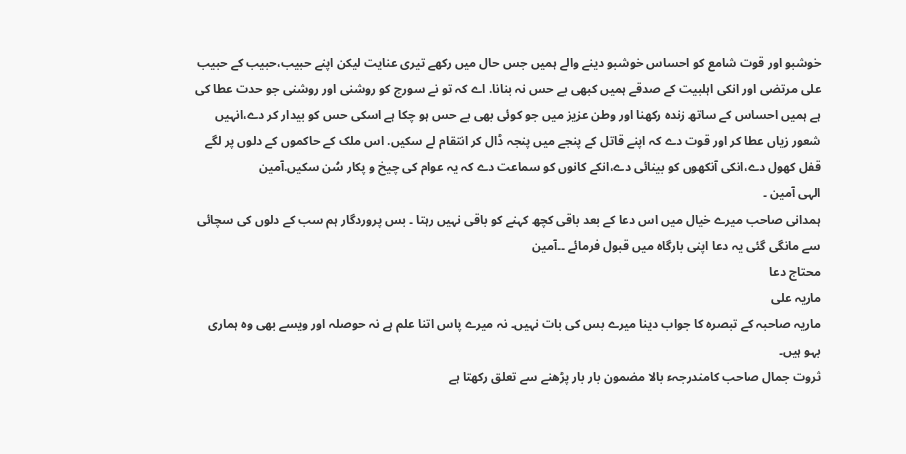خوشبو اور قوت شامع کو احساس خوشبو دینے والے ہمیں جس حال میں رکھے تیری عنایت لیکن اپنے حبیب،حبیب کے حبیب علی مرتضی اور انکی اہلبیت کے صدقے ہمیں کبھی بے حس نہ بنانا. اے کہ تو نے سورج کو روشنی اور روشنی جو حدت عطا کی ہے ہمیں احساس کے ساتھ زندہ رکھنا اور وطن عزیز میں جو کوئی بھی بے حس ہو چکا ہے اسکی حس کو بیدار کر دے،انہیں شعور زیاں عطا کر اور قوت دے کہ اپنے قاتل کے پنجے میں پنجہ ڈال کر انتقام لے سکیں. اس ملک کے حاکموں کے دلوں پر لگے قفل کھول دے،انکی آنکھوں کو بینائی دے،انکے کانوں کو سماعت دے کہ یہ عوام کی چیخ و پکار سُن سکیں.آمین
الہی آمین ۔
ہمدانی صاحب میرے خیال میں اس دعا کے بعد باقی کچھ کہنے کو باقی نہیں رہتا ۔ بس پروردگار ہم سب کے دلوں کی سچائی سے مانگی گئی یہ دعا اپنی بارگاہ میں قبول فرمائے ۔۔آمین
محتاج دعا
ماریہ علی
ماریہ صاحبہ کے تبصرہ کا جواب دینا میرے بس کی بات نہیں۔ نہ میرے پاس اتنا علم ہے نہ حوصلہ اور ویسے بھی وہ ہماری بہو ہیں۔
ثروت جمال صاحب کامندرجہء بالا مضمون بار بار پڑھنے سے تعلق رکھتا ہے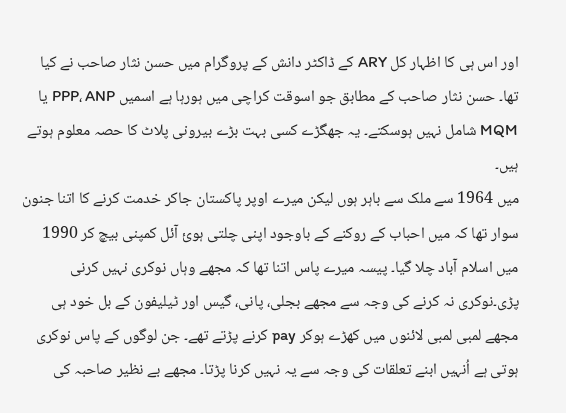اور اس ہی کا اظہار کل ARY کے ڈاکٹر دانش کے پروگرام میں حسن نثار صاحب نے کیا تھا۔ حسن نثار صاحب کے مطابق جو اسوقت کراچی میں ہورہا ہے اسمیں PPP، ANP یا MQM شامل نہیں ہوسکتے۔ یہ جھگڑے کسی بہت بڑے بیرونی پلاٹ کا حصہ معلوم ہوتے ہیں۔
میں 1964 سے ملک سے باہر ہوں لیکن میرے اوپر پاکستان جاکر خدمت کرنے کا اتنا جنون سوار تھا کہ میں احباب کے روکنے کے باوجود اپنی چلتی ہوئ آئل کمپنی بیچ کر 1990 میں اسلام آباد چلا گیا۔ پیسہ میرے پاس اتنا تھا کہ مجھے وہاں نوکری نہیں کرنی پڑی۔نوکری نہ کرنے کی وجہ سے مجھے بجلی، پانی، گیس اور ٹیلیفون کے بل خود ہی مجھے لمبی لمبی لائنوں میں کھڑے ہوکر pay کرنے پڑتے تھے۔ جن لوگوں کے پاس نوکری ہوتی ہے اُنہیں ابنے تعلقات کی وجہ سے یہ نہیں کرنا پڑتا۔ مجھے بے نظیر صاحبہ کی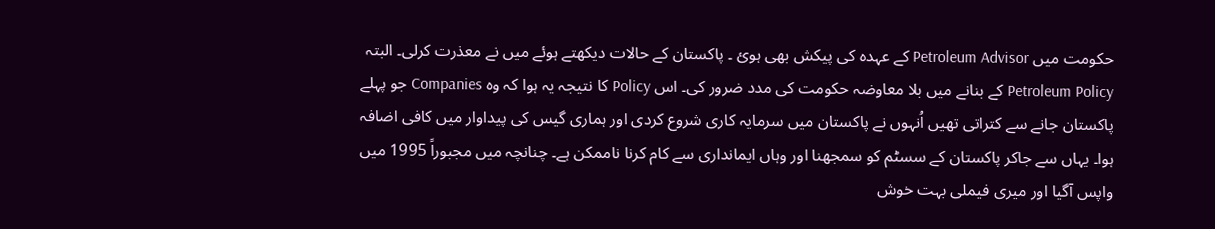حکومت میں Petroleum Advisor کے عہدہ کی پیکش بھی ہوئ ۔ پاکستان کے حالات دیکھتے ہوئے میں نے معذرت کرلی۔ البتہ Petroleum Policy کے بنانے میں بلا معاوضہ حکومت کی مدد ضرور کی۔ اس Policy کا نتیجہ یہ ہوا کہ وہ Companies جو پہلے پاکستان جانے سے کتراتی تھیں اُنہوں نے پاکستان میں سرمایہ کاری شروع کردی اور ہماری گیس کی پیداوار میں کافی اضافہ ہوا۔ یہاں سے جاکر پاکستان کے سسٹم کو سمجھنا اور وہاں ایمانداری سے کام کرنا ناممکن ہے۔ چنانچہ میں مجبوراً 1995 میں واپس آگیا اور میری فیملی بہت خوش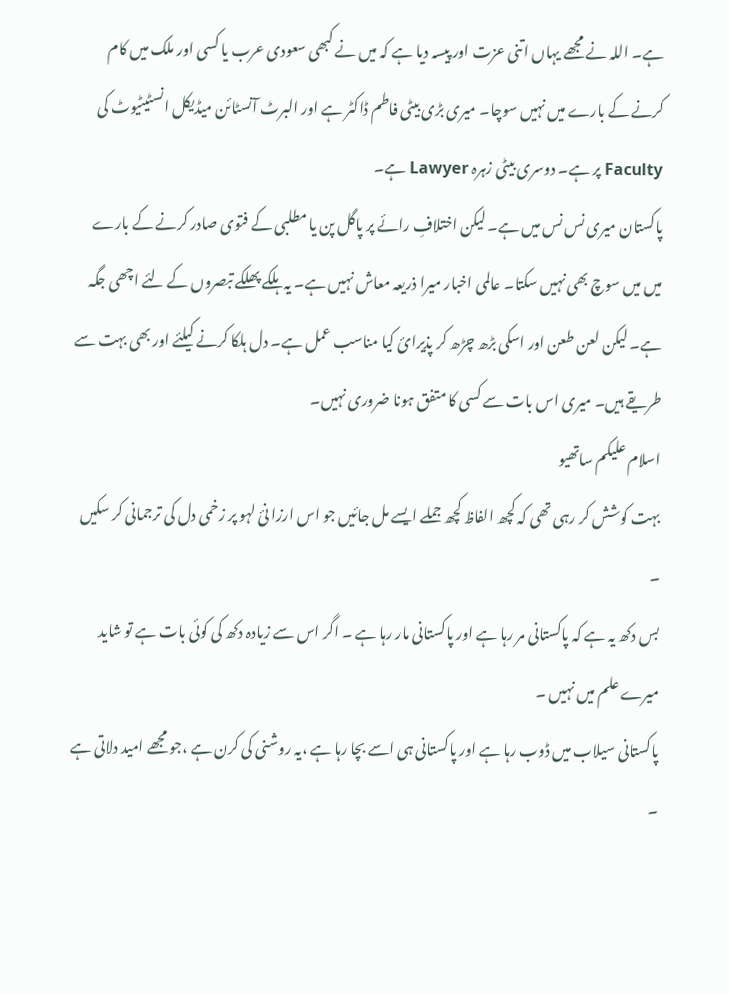ہے۔ اللہ نے مجھے یہاں اتنی عزت اور پیسہ دیا ہے کہ میں نے کبھی سعودی عرب یا کسی اور ملک میں کام کرنے کے بارے میں نہیں سوچا۔ میری بڑی بیٹی فاطم ڈاکٹر ہے اور البرٹ آنسٹائن میڈیکل انسٹیٹیوٹ کی Faculty پر ہے۔ دوسری بیٹی زہرہ Lawyer ہے۔
پاکستان میری نس نس میں ہے۔ لیکن اختلافِ رائے پر پاگل پن یا مطلبی کے فتوی صادر کرنے کے بارے میں میں سوچ بھی نہیں سکتا۔ عالمی اخبار میرا ذریعہ معاش نہیں ہے۔ یہ ہلکے پھلکے تبصروں کے لئے اچھی جگہ ہے۔ لیکن لعن طعن اور اسکی بڑھ چڑھ کر پذیرائ کیا مناسب عمل ہے۔ دل ہلکا کرنے کیلئے اور بھی بہت سے طریقے ہیں۔ میری اس بات سے کسی کا متفق ہونا ضروری نہیں۔
اسلام علیکم ساتھیو
بہت کوشش کر رہی تھی کہ کچھ الفاظ کچھ جملے ایسے مل جائیں جو اس ارزا نئ لہو پر زخمی دل کی ترجمانی کر سکیں ۔
بس دکھ یہ ہے کہ پاکستانی مر رہا ہے اور پاکستانی مار رہا ہے ۔ اگر اس سے زیادہ دکھ کی کوئی بات ہے تو شاید میرے علم میں نہیں ۔
پاکستانی سیلاب میں ڈوب رہا ہے اور پاکستانی ہی اسے بچا رہا ہے ،یہ روشنی کی کرن ہے ،جو مجھے امید دلاتی ہے ۔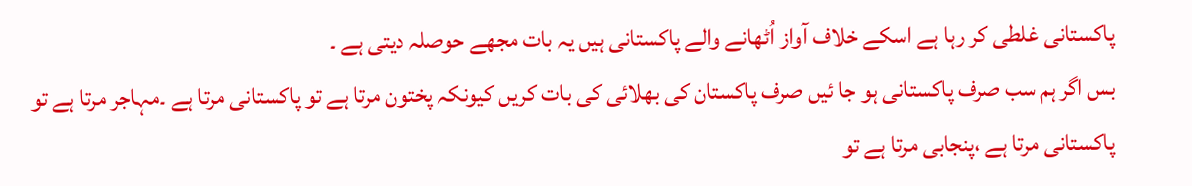پاکستانی غلطی کر رہا ہے اسکے خلاف آواز اُٹھانے والے پاکستانی ہیں یہ بات مجھے حوصلہ دیتی ہے ۔
بس اگر ہم سب صرف پاکستانی ہو جا ئیں صرف پاکستان کی بھلائی کی بات کریں کیونکہ پختون مرتا ہے تو پاکستانی مرتا ہے ۔مہاجر مرتا ہے تو پاکستانی مرتا ہے ،پنجابی مرتا ہے تو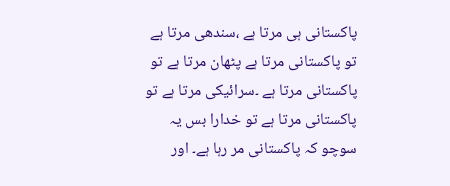پاکستانی ہی مرتا ہے ،سندھی مرتا ہے تو پاکستانی مرتا ہے پٹھان مرتا ہے تو پاکستانی مرتا ہے ۔سرائیکی مرتا ہے تو پاکستانی مرتا ہے تو خدارا بس یہ سوچو کہ پاکستانی مر رہا ہے۔ اور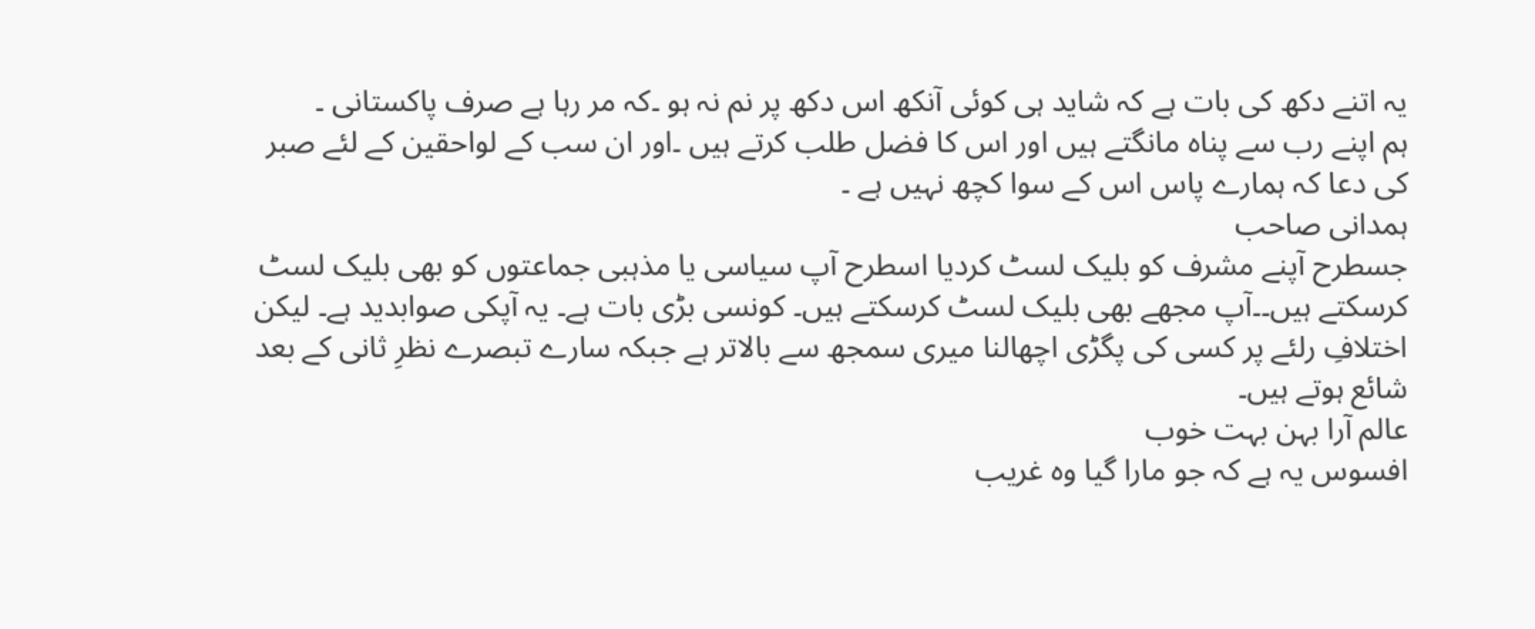یہ اتنے دکھ کی بات ہے کہ شاید ہی کوئی آنکھ اس دکھ پر نم نہ ہو ۔کہ مر رہا ہے صرف پاکستانی ۔
ہم اپنے رب سے پناہ مانگتے ہیں اور اس کا فضل طلب کرتے ہیں ۔اور ان سب کے لواحقین کے لئے صبر کی دعا کہ ہمارے پاس اس کے سوا کچھ نہیں ہے ۔
ہمدانی صاحب
جسطرح آپنے مشرف کو بلیک لسٹ کردیا اسطرح آپ سیاسی یا مذہبی جماعتوں کو بھی بلیک لسٹ کرسکتے ہیں۔۔آپ مجھے بھی بلیک لسٹ کرسکتے ہیں۔ کونسی بڑی بات ہے۔ یہ آپکی صوابدید ہے۔ لیکن اختلافِ رلئے پر کسی کی پگڑی اچھالنا میری سمجھ سے بالاتر ہے جبکہ سارے تبصرے نظرِ ثانی کے بعد شائع ہوتے ہیں۔
عالم آرا بہن بہت خوب
افسوس یہ ہے کہ جو مارا گیا وہ غریب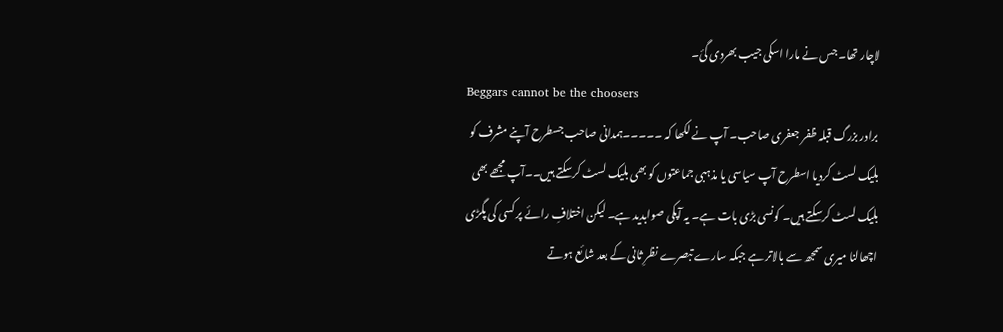لاچار تھا۔ جس نے مارا اسکی جیب بھردی گئ۔
Beggars cannot be the choosers
برادر بزرگ قبلہ ظفر جعفری صاحب۔ آپ نے لکھا کہ ۔۔۔۔۔ہمدانی صاحب جسطرح آپنے مشرف کو بلیک لسٹ کردیا اسطرح آپ سیاسی یا مذہبی جماعتوں کو بھی بلیک لسٹ کرسکتے ہیں۔۔آپ مجھے بھی بلیک لسٹ کرسکتے ہیں۔ کونسی بڑی بات ہے۔ یہ آپکی صوابدید ہے۔ لیکن اختلافِ رائے پر کسی کی پگڑی اچھالنا میری سمجھ سے بالاتر ہے جبکہ سارے تبصرے نظرِ ثانی کے بعد شائع ہوتے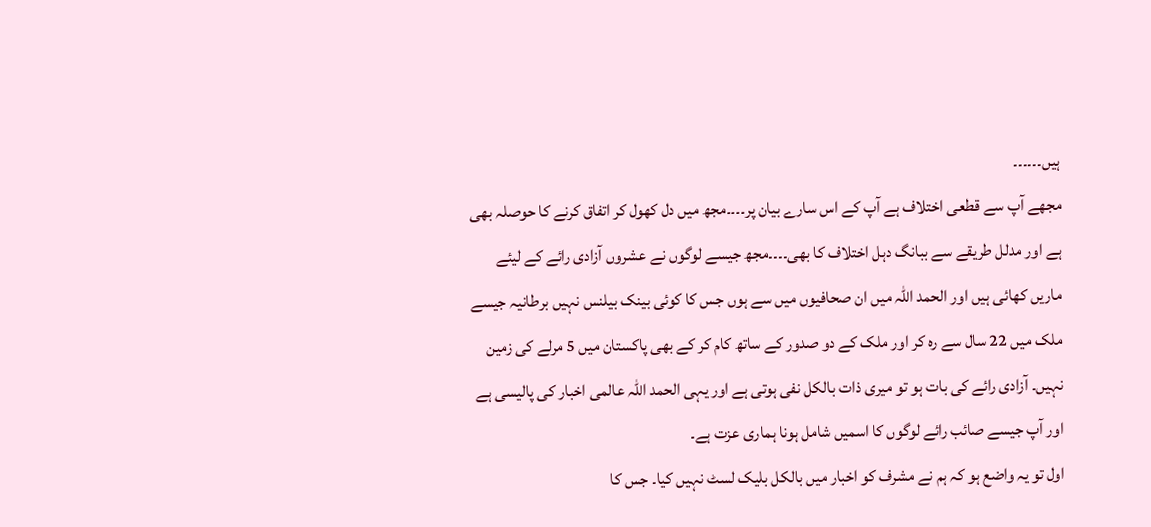ہیں۔۔۔۔۔۔
مجھے آپ سے قطعی اختلاف ہے آپ کے اس سارے بیان پر۔۔۔۔مجھ میں دل کھول کر اتفاق کرنے کا حوصلہ بھی ہے اور مدلل طریقے سے ببانگ دہل اختلاف کا بھی۔۔۔۔مجھ جیسے لوگوں نے عشروں آزادی رائے کے لیئے ماریں کھائی ہیں اور الحمد اللہ میں ان صحافیوں میں سے ہوں جس کا کوئی بینک بیلنس نہیں برطانیہ جیسے ملک میں 22 سال سے رہ کر اور ملک کے دو صدور کے ساتھ کام کر کے بھی پاکستان میں 5 مرلے کی زمین نہیں۔ آزادی رائے کی بات ہو تو میری ذات بالکل نفی ہوتی ہے اور یہی الحمد اللہ عالمی اخبار کی پالیسی ہے اور آپ جیسے صائب رائے لوگوں کا اسمیں شامل ہونا ہماری عزت ہے۔
اول تو یہ واضع ہو کہ ہم نے مشرف کو اخبار میں بالکل بلیک لسٹ نہیں کیا۔ جس کا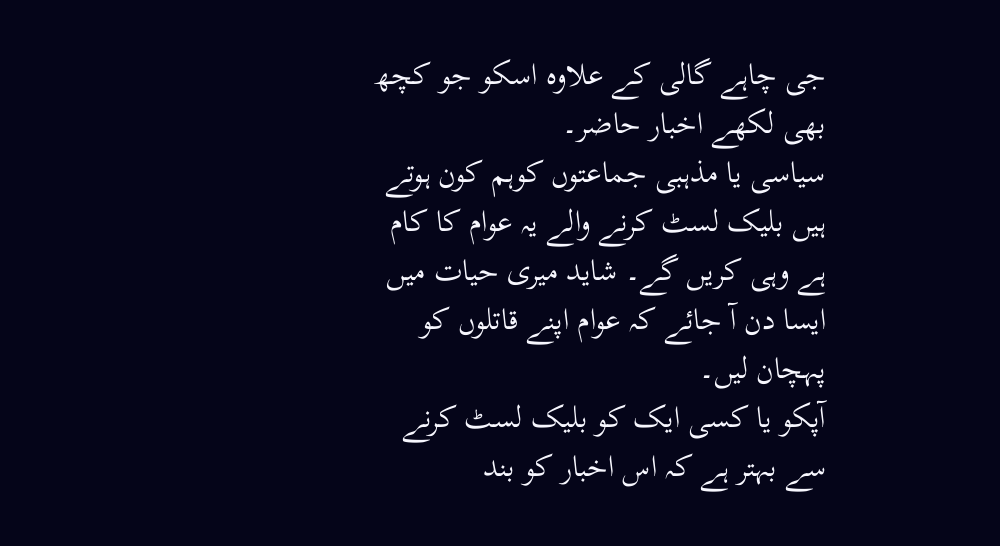جی چاہے گالی کے علاوہ اسکو جو کچھ بھی لکھے اخبار حاضر۔
سیاسی یا مذہبی جماعتوں کوہم کون ہوتے ہیں بلیک لسٹ کرنے والے یہ عوام کا کام ہے وہی کریں گے۔ شاید میری حیات میں ایسا دن آ جائے کہ عوام اپنے قاتلوں کو پہچان لیں۔
آپکو یا کسی ایک کو بلیک لسٹ کرنے سے بہتر ہے کہ اس اخبار کو بند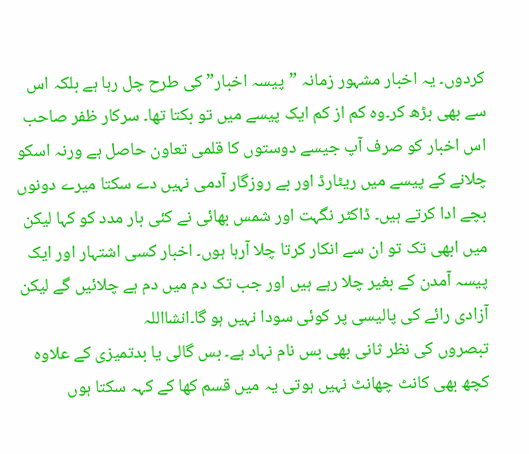کردوں۔ یہ اخبار مشہور زمانہ ”پیسہ اخبار” کی طرح چل رہا ہے بلکہ اس سے بھی بڑھ کر۔وہ کم از کم ایک پیسے میں تو بکتا تھا۔ سرکار ظفر صاحب اس اخبار کو صرف آپ جیسے دوستوں کا قلمی تعاون حاصل ہے ورنہ اسکو چلانے کے پیسے میں ریٹارڈ اور بے روزگار آدمی نہیں دے سکتا میرے دونوں بچے ادا کرتے ہیں۔ ڈاکٹر نگہت اور شمس بھائی نے کئی بار مدد کو کہا لیکن میں ابھی تک تو ان سے انکار کرتا چلا آرہا ہوں۔ اخبار کسی اشتہار اور ایک پیسہ آمدن کے بغیر چلا رہے ہیں اور جب تک دم میں دم ہے چلائیں گے لیکن آزادی رائے کی پالیسی پر کوئی سودا نہیں ہو گا۔انشااللہ
تبصروں کی نظر ثانی بھی بس نام نہاد ہے۔ بس گالی یا بدتمیزی کے علاوہ کچھ بھی کانٹ چھانٹ نہیں ہوتی یہ میں قسم کھا کے کہہ سکتا ہوں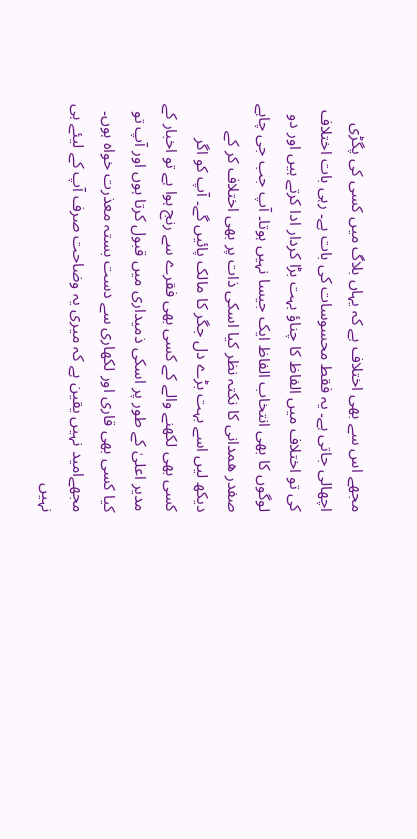مجھے اس سے بھی اختلاف ہے کہ یہاں بلاگ میں کسی کی پگڑی اچھالی جاتی ہے۔ یہ فقط محسوسات کی بات ہے۔ رہی بات اختلاف کی تو اختلاف میں الفاظ کا چناؤ بہت بڑا کردار ادا کرتے ہیں اور دو لوگوں کا بھی انتخاب الفاظ ایک جیسا نہیں ہوتا۔ آپ جب جی چاہے صفدر ھمدانی کا نکتہ نظر کیا اسکی ذات پر بھی اختلاف کر کے دیکھ لیں اسے بہت بڑے دل جگر کا مالک پائیں گے۔ آپ کو اگر کسی بھی لکھنے والے کے کسی بھی فقرے سے رنج ہوا ہے تو اخبار کے مدیر اعلیٰ کے طور پر اسکی ذمیداری میں قبول کرتا ہوں اور آپ تو کیا کسی بھی قاری اور لکھاری سے دست بستہ معذرت خواہ ہوں۔ مجھےامید نہیں یقین ہے کہ میری یہ وضاحت صرف آپ کے لیئے ہی نہیں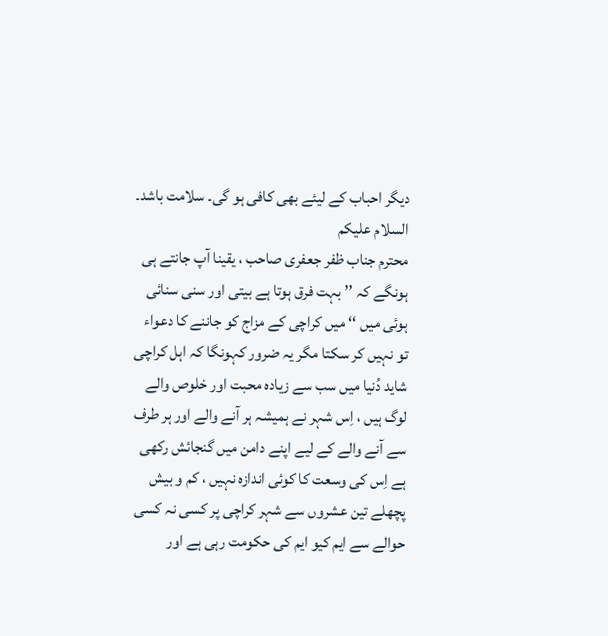دیگر احباب کے لیئے بھی کافی ہو گی۔ سلامت باشد۔
السلام علیکم
محترم جناب ظفر جعفری صاحب ، یقینا آپ جانتے ہی ہونگے کہ ’’ بہت فرق ہوتا ہے بیتی اور سنی سنائی ہوئی میں ‘‘ میں کراچی کے مزاج کو جاننے کا دعواء تو نہیں کر سکتا مگر یہ ضرور کہونگا کہ اہل کراچی شاید دُنیا میں سب سے زیادہ محبت اور خلوص والے لوگ ہیں ، اِس شہر نے ہمیشہ ہر آنے والے اور ہر طرف سے آنے والے کے لیے اپنے دامن میں گنجائش رکھی ہے اِس کی وسعت کا کوئی اندازہ نہیں ، کم و بیش پچھلے تین عشروں سے شہر کراچی پر کسی نہ کسی حوالے سے ایم کیو ایم کی حکومت رہی ہے اور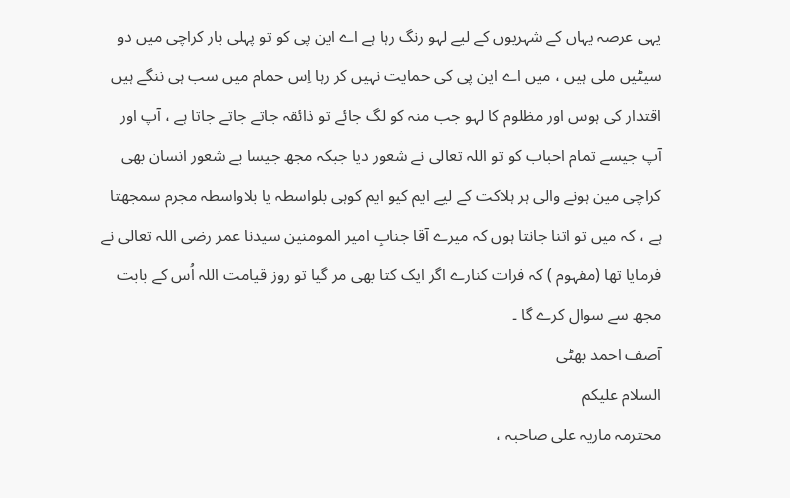یہی عرصہ یہاں کے شہریوں کے لیے لہو رنگ رہا ہے اے این پی کو تو پہلی بار کراچی میں دو سیٹیں ملی ہیں ، میں اے این پی کی حمایت نہیں کر رہا اِس حمام میں سب ہی ننگے ہیں اقتدار کی ہوس اور مظلوم کا لہو جب منہ کو لگ جائے تو ذائقہ جاتے جاتے جاتا ہے ، آپ اور آپ جیسے تمام احباب کو تو اللہ تعالی نے شعور دیا جبکہ مجھ جیسا بے شعور انسان بھی کراچی مین ہونے والی ہر ہلاکت کے لیے ایم کیو ایم کوہی بلواسطہ یا بلاواسطہ مجرم سمجھتا ہے ، کہ میں تو اتنا جانتا ہوں کہ میرے آقا جنابِ امیر المومنین سیدنا عمر رضی اللہ تعالی نے فرمایا تھا (مفہوم ) کہ فرات کنارے اگر ایک کتا بھی مر گیا تو روز قیامت اللہ اُس کے بابت مجھ سے سوال کرے گا ۔
آصف احمد بھٹی
السلام علیکم
محترمہ ماریہ علی صاحبہ ،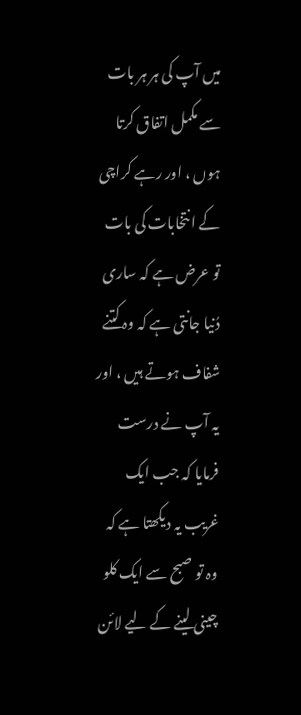میں آپ کی ہر ہر بات سے مکمل اتفاق کرتا ہوں ، اور رہے کراچی کے انتخابات کی بات تو عرض ہے کہ ساری دُنیا جانتی ہے کہ وہ کتنے شفاف ہوتے ہیں ، اور یہ آپ نے درست فرمایا کہ جب ایک غریب یہ دیکھتا ہے کہ وہ تو صبح سے ایک کلو چینی لینے کے لیے لائن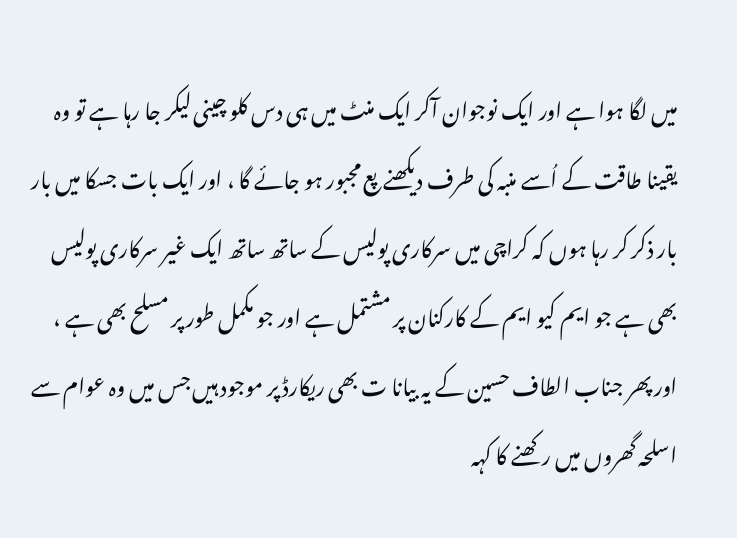میں لگا ہوا ہے اور ایک نوجوان آکر ایک منٹ میں ہی دس کلو چینی لیکر جا رہا ہے تو وہ یقینا طاقت کے اُسے منبہ کی طرف دیکھنے پع مجبور ہو جائے گا ، اور ایک بات جسکا میں بار بار ذکر کر رہا ہوں کہ کراچی میں سرکاری پولیس کے ساتھ ساتھ ایک غیر سرکاری پولیس بھی ہے جو ایم کیو ایم کے کارکنان پر مشتمل ہے اور جو مکمل طور پر مسلح بھی ہے ، اور پھر جناب الطاف حسین کے یہ بیانا ت بھی ریکارڈ پر موجود ہیں جس میں وہ عوام سے اسلحہ گھروں میں رکھنے کا کہہ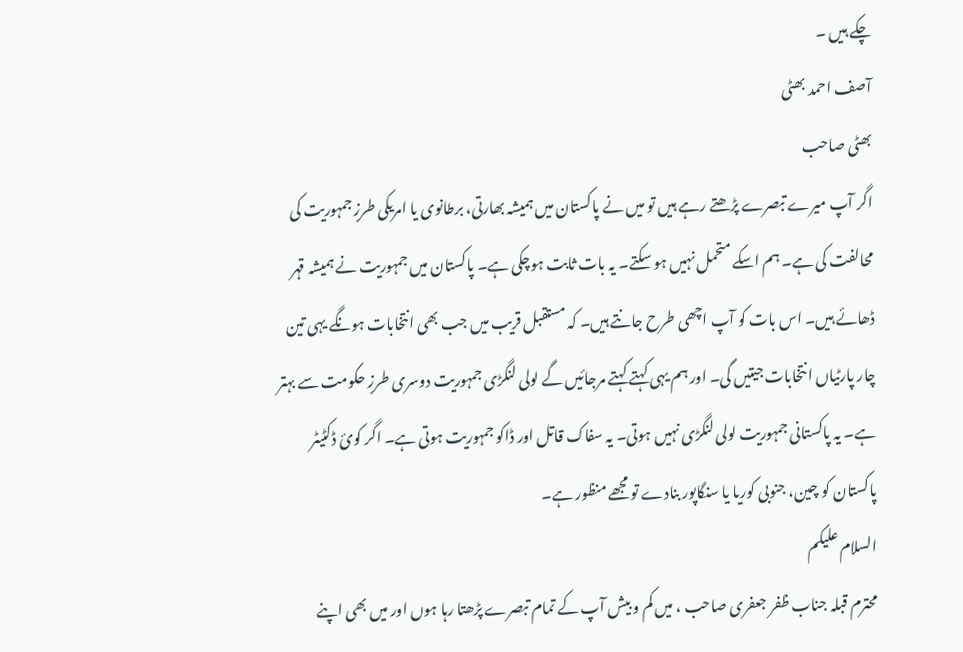چکے ہیں ۔
آصف احمد بھٹی
بھٹی صاحب
اگر آپ میرے تبصرے پڑھتے رہے ہیں تو میں نے پاکستان میں ہمیشہ بھارتی، برطانوی یا امریکی طرزِ جمہوریت کی محالفت کی ہے۔ ہم اسکے متحمل نہیں ہو سکتے۔ یہ بات ثابت ہوچکی ہے۔ پاکستان میں جمہوریت نے ہمیشہ قہر ڈھائے ہیں۔ اس بات کو آپ اچھی طرح جانتے ہیں۔ کہ مستقبل قریب میں جب بھی انتخابات ہونگے یہی تین چار پارٹیاں انتخابات جیتیں گی۔ اور ہم یہی کہتے کہتے مرجائیں گے لولی لنگڑی جمہوریت دوسری طرزِ حکومت سے بہتر ہے۔ یہ پاکستانی جمہوریت لولی لنگڑی نہیں ہوتی۔ یہ سفاک قاتل اور ڈاکو جمہوریت ہوتی ہے۔ اگر کوئ ڈکٹیٹر پاکستان کو چین، جنوبی کوریا یا سنگاپور بنادے تو مجھے منظور ہے۔
السلام علیکم
محترم قبلہ جناب ظفر جعفری صاحب ، میں کم و بیش آپ کے تمام تبصرے پڑھتا رہا ہوں اور میں بھی اپنے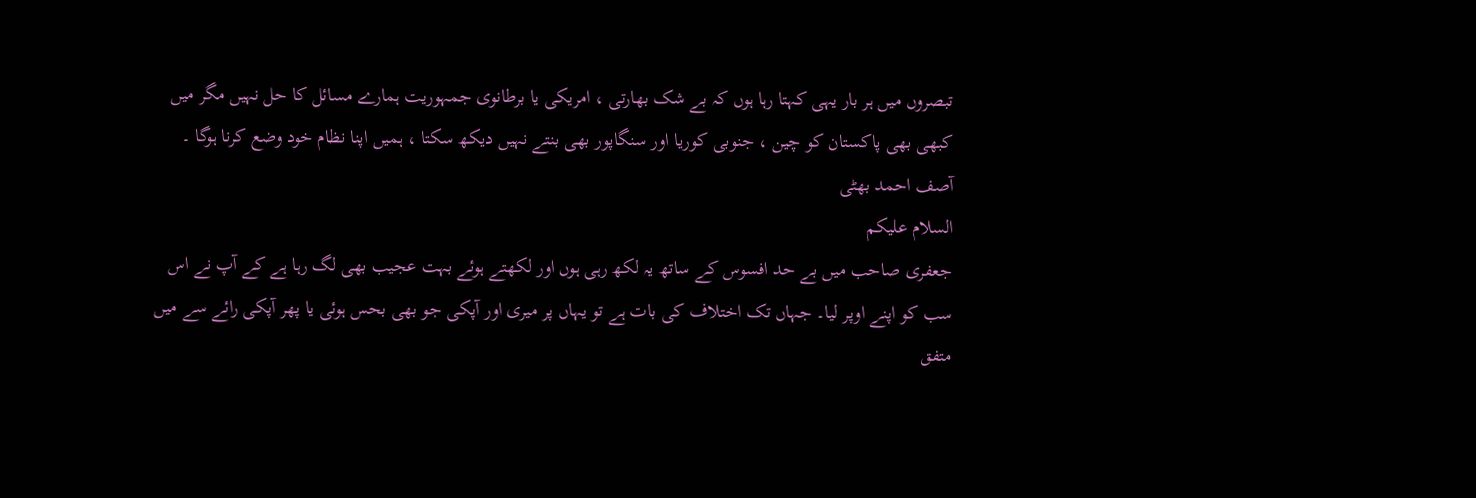تبصروں میں ہر بار یہی کہتا رہا ہوں کہ بے شک بھارتی ، امریکی یا برطانوی جمہوریت ہمارے مسائل کا حل نہیں مگر میں کبھی بھی پاکستان کو چین ، جنوبی کوریا اور سنگاپور بھی بنتے نہیں دیکھ سکتا ، ہمیں اپنا نظام خود وضع کرنا ہوگا ۔
آصف احمد بھٹی
السلام علیکم
جعفری صاحب میں بے حد افسوس کے ساتھ یہ لکھ رہی ہوں اور لکھتے ہوئے بہت عجیب بھی لگ رہا ہے کے آپ نے اس سب کو اپنے اوپر لیا۔ جہاں تک اختلاف کی بات ہے تو یہاں پر میری اور آپکی جو بھی بحس ہوئی یا پھر آپکی رائے سے میں متفق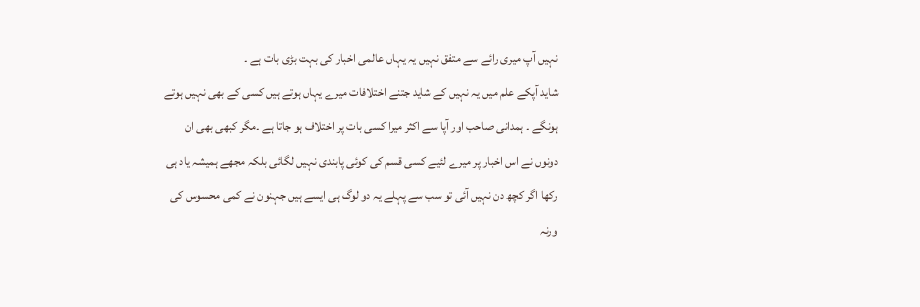نہیں آپ میری رائے سے متفق نہیں یہ یہاں عالمی اخبار کی بہت بڑی بات ہے ۔
شاید آپکے علم میں یہ نہیں کے شاید جتنے اختلافات میرے یہاں ہوتے ہیں کسی کے بھی نہیں ہوتے ہونگے ۔ ہمدانی صاحب اور آپا سے اکثر میرا کسی بات پر اختلاف ہو جاتا ہے ۔مگر کبھی بھی ان دونوں نے اس اخبار پر میرے لئیے کسی قسم کی کوئی پابندی نہیں لگائی بلکہ مجھے ہمیشہ یاد ہی رکھا اگر کچھ دن نہیں آئی تو سب سے پہلے یہ دو لوگ ہی ایسے ہیں جہنون نے کمی محسوس کی ورنہ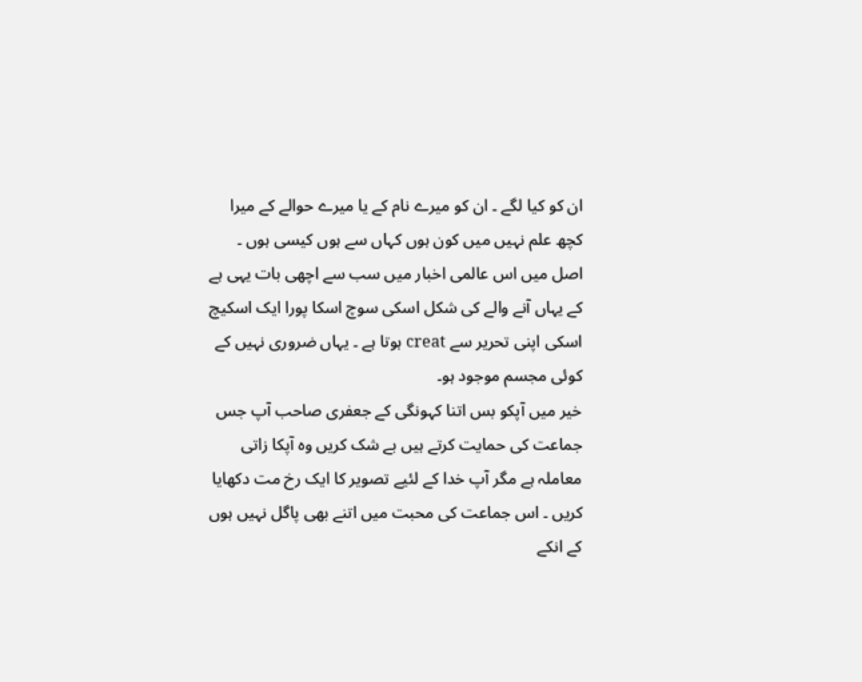ان کو کیا لگے ۔ ان کو میرے نام کے یا میرے حوالے کے میرا کچھ علم نہیں میں کون ہوں کہاں سے ہوں کیسی ہوں ۔
اصل میں اس عالمی اخبار میں سب سے اچھی بات یہی ہے کے یہاں آنے والے کی شکل اسکی سوچ اسکا پورا ایک اسکیچ اسکی اپنی تحریر سے creat ہوتا ہے ۔ یہاں ضروری نہیں کے کوئی مجسم موجود ہو۔
خیر میں آپکو بس اتنا کہونگی کے جعفری صاحب آپ جس جماعت کی حمایت کرتے ہیں بے شک کریں وہ آپکا زاتی معاملہ ہے مگر آپ خدا کے لئیے تصویر کا ایک رخ مت دکھایا کریں ۔ اس جماعت کی محبت میں اتنے بھی پاگل نہیں ہوں کے انکے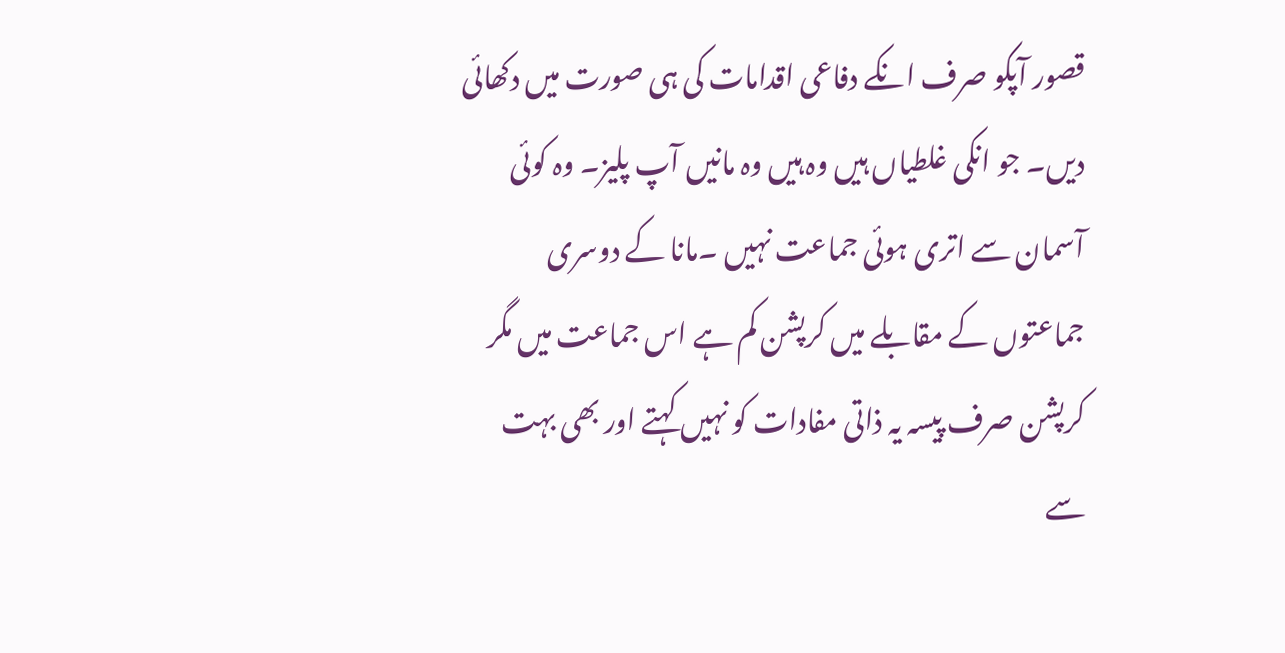قصور آپکو صرف انکے دفاعی اقدامات کی ہی صورت میں دکھائی دیں۔ جو انکی غلطیاں ہیں وہ ہیں وہ مانیں آپ پلیز۔ وہ کوئی آسمان سے اتری ہوئی جماعت نہیں ۔مانا کے دوسری جماعتوں کے مقابلے میں کرپشن کم ہے اس جماعت میں مگر کرپشن صرف پیسہ یہ ذاتی مفادات کو نہیں کہتے اور بھی بہت سے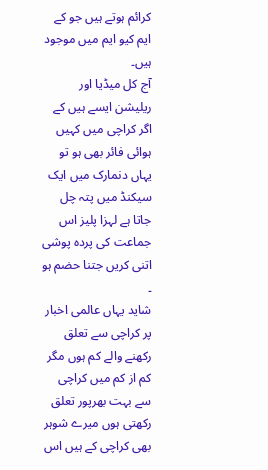کرائم ہوتے ہیں جو کے ایم کیو ایم میں موجود ہیں۔
آج کل میڈیا اور ریلیشن ایسے ہیں کے اگر کراچی میں کہیں ہوائی فائر بھی ہو تو یہاں دنمارک میں ایک سیکنڈ میں پتہ چل جاتا ہے لہزا پلیز اس جماعت کی پردہ پوشی اتنی کریں جتنا حضم ہو ۔
شاید یہاں عالمی اخبار پر کراچی سے تعلق رکھنے والے کم ہوں مگر کم از کم میں کراچی سے بہت بھرپور تعلق رکھتی ہوں میرے شوہر بھی کراچی کے ہیں اس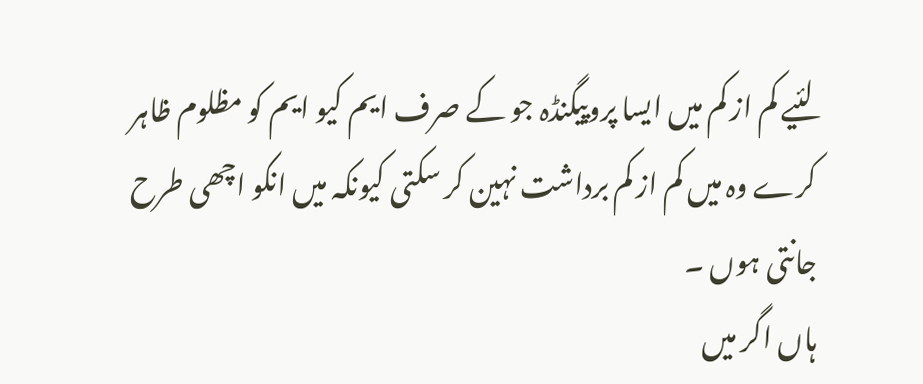لئیے کم از کم میں ایسا پروپیگنڈہ جو کے صرف ایم کیو ایم کو مظلوم ظاہر کرے وہ میں کم از کم برداشت نہین کر سکتی کیونکہ میں انکو اچھی طرح جانتی ہوں ۔
ہاں اگر میں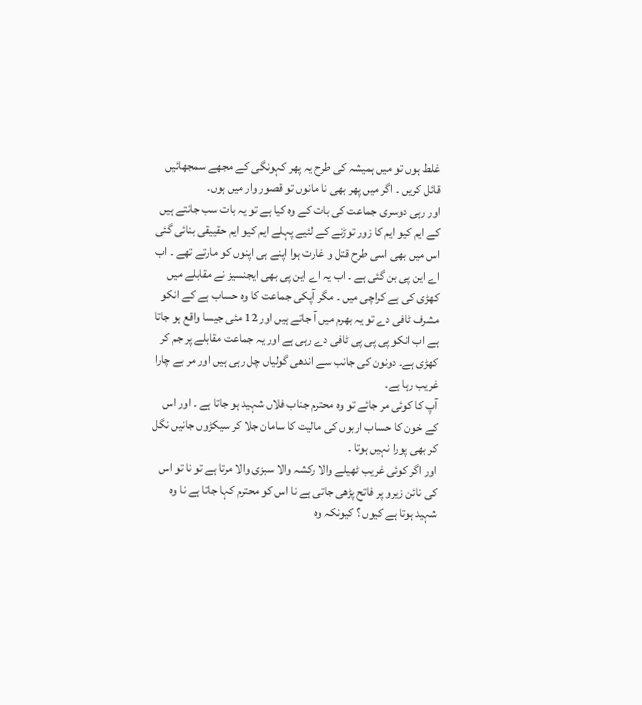غلط ہوں تو میں ہمیشہ کی طرح یہ پھر کہونگی کے مجھے سمجھائیں قائل کریں ۔ اگر میں پھر بھی نا مانوں تو قصور وار میں ہوں۔
اور رہی دوسری جماعت کی بات کے وہ کیا ہے تو یہ بات سب جانتے ہیں کے ایم کیو ایم کا زور توڑنے کے لئیے پہلے ایم کیو ایم حقییقی بنائی گئی اس میں بھی اسی طرح قتل و غارت ہوا اپنے ہی اپنوں کو مارتے تھے ۔ اب اے این پی بن گئی ہے ۔ اب یہ اے این پی بھی ایجنسیز نے مقابلے میں کھڑی کی ہے کراچی میں ۔ مگر آپکی جماعت کا وہ حساب ہے کے انکو مشرف ٹافی دے تو یہ بھرم میں آ جاتے ہیں اور 12 مئی جیسا واقع ہو جاتا ہے اب انکو پی پی پی ٹافی دے رہی ہے اور یہ جماعت مقابلے پر جم کر کھڑی ہے۔ دونون کی جانب سے اندھی گولیاں چل رہی ہیں اور مر بے چارا غریب رہا ہے۔
آپ کا کوئی مر جائے تو وہ محترم جناب فلاں شہید ہو جاتا ہے ۔ اور اس کے خون کا حساب اربوں کی مالیت کا سامان جلا کر سیکڑوں جانیں نگل کر بھی پورا نہیں ہوتا ۔
اور اگر کوئی غریب ٹھیلے والا رکشہ والا سبزی والا مرتا ہے تو نا تو اس کی نائن زیرو پر فاتح پڑھی جاتی ہے نا اس کو محترم کہا جاتا ہے نا وہ شہید ہوتا ہے کیوں ؟ کیونکہ وہ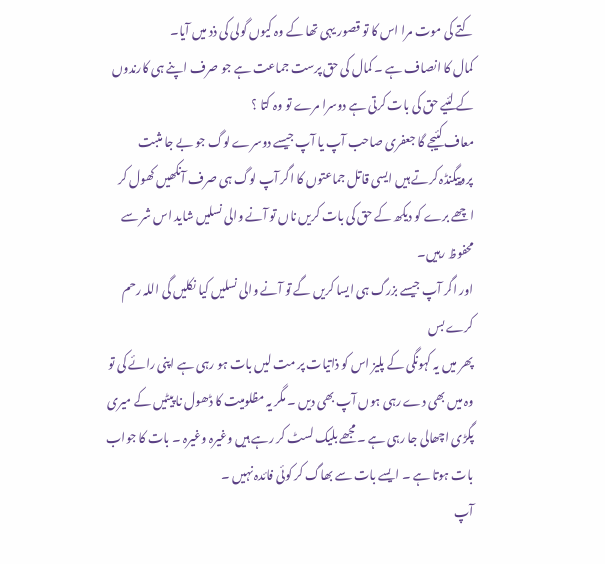کتے کی موت مرا اس کا تو قصور یہی تھا کے وہ کیوں گولی کی ذد میں آیا۔
کمال کا انصاف ہے ۔ کمال کی حق پرست جماعت ہے جو صرف اپنے ہی کارندوں کے لئیے حق کی بات کرتی ہے دوسرا مرے تو وہ کتا ؟
معاف کئیجے گا جعفری صاحب آپ یا آپ جیسے دوسرے لوگ جو بے جا مثبت پروپیگنڈہ کرتے ہیں ایسی قاتل جماعتوں کا اگر آپ لوگ ہی صرف آنکھیں کھول کر اچھے برے کو دیکھ کے حق کی بات کریں ناں تو آنے والی نسلیں شاید اس شر سے محفوظ رہیں۔
اور اگر آپ جیسے بزرگ ہی ایسا کریں گے تو آنے والی نسلیں کیا نکلیں گی اللہ رحم کرے بس
پھر میں یہ کہونگی کے پلیز اس کو ذاتیات پر مت لیں بات ہو رہی ہے اپنی رائے کی تو وہ میں بھی دے رہی ہوں آپ بھی دیں ۔ مگر یہ مظلومیت کا ڈھول نا پیٹیں کے میری پگڑی اچھالی جا رہی ہے ۔مجھے بلیک لسٹ کر رہے ہیں وغیرہ وغیرہ ۔ بات کا جواب بات ہوتا ہے ۔ ایسے بات سے بھاگ کر کوئی فائدہ نہیں ۔
آپ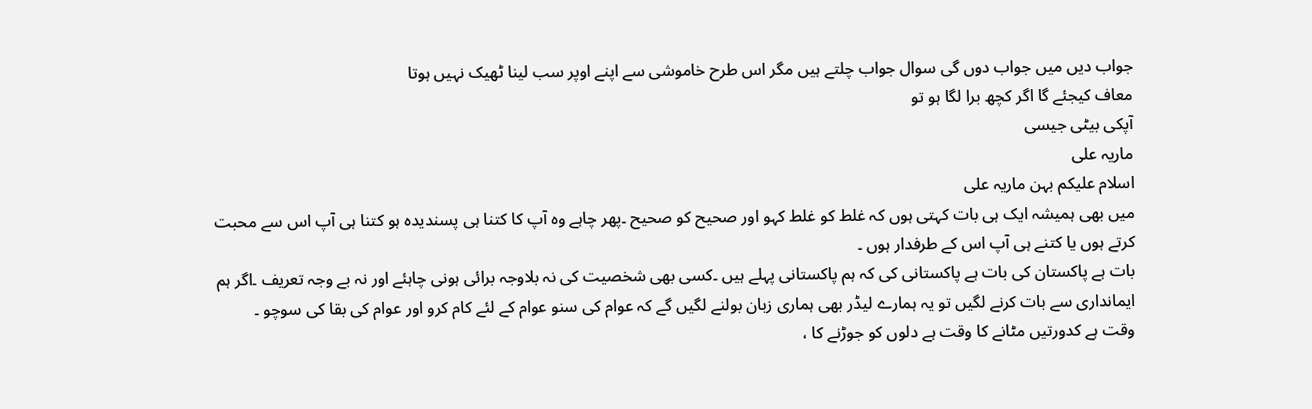جواب دیں میں جواب دوں گی سوال جواب چلتے ہیں مگر اس طرح خاموشی سے اپنے اوپر سب لینا ٹھیک نہیں ہوتا
معاف کیجئے گا اگر کچھ برا لگا ہو تو
آپکی بیٹی جیسی
ماریہ علی
اسلام علیکم بہن ماریہ علی
میں بھی ہمیشہ ایک ہی بات کہتی ہوں کہ غلط کو غلط کہو اور صحیح کو صحیح ۔پھر چاہے وہ آپ کا کتنا ہی پسندیدہ ہو کتنا ہی آپ اس سے محبت کرتے ہوں یا کتنے ہی آپ اس کے طرفدار ہوں ۔
بات ہے پاکستان کی بات ہے پاکستانی کی کہ ہم پاکستانی پہلے ہیں ۔کسی بھی شخصیت کی نہ بلاوجہ برائی ہونی چاہئے اور نہ بے وجہ تعریف ۔اگر ہم ایمانداری سے بات کرنے لگیں تو یہ ہمارے لیڈر بھی ہماری زبان بولنے لگیں گے کہ عوام کی سنو عوام کے لئے کام کرو اور عوام کی بقا کی سوچو ۔
وقت ہے کدورتیں مٹانے کا وقت ہے دلوں کو جوڑنے کا ،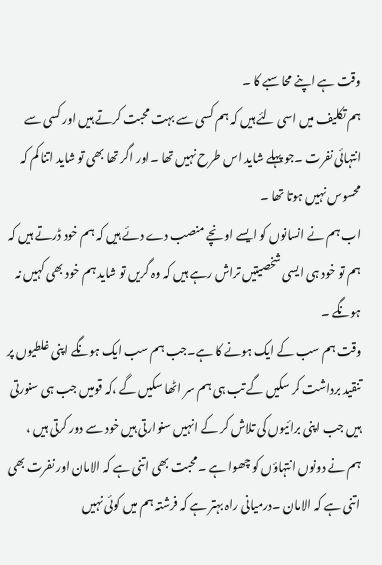وقت ہے اپنے محاسبے کا ۔
ہم تکلیف میں اسی لئے ہیں کہ ہم کسی سے بہت محبت کرتے ہیں اور کسی سے انتہائی نفرت ۔جو پہلے شاید اس طرح نہیں تھا ۔اور اگر تھا بھی تو شاید اتنا کم کہ محسوس نہیں ہوتا تھا ۔
اب ہم نے انسانوں کو ایسے اونچے منصب دے دئے ہیں کہ ہم خود ڈرتے ہیں کہ ہم تو خود ہی ایسی شخصیتیں تراش رہے ہیں کہ وہ گریں تو شاید ہم خود بھی کہیں نہ ہونگے ۔
وقت ہم سب کے ایک ہونے کا ہے۔جب ہم سب ایک ہونگے اپنی غلطیوں پر تنقید برداشت کر سکیں گے تب ہی ہم سر اٹھا سکیں گے ،کہ قومیں جب ہی سنورتی ہیں جب اپنی برائیوں کی تلاش کر کے انہیں سنوارتی ہیں خود سے دور کرتی ہیں ،
ہم نے دونوں انتہاؤں کو چھوا ہے ۔محبت بھی اتنی ہے کہ الامان اور نفرت بھی اتنی ہے کہ الامان ۔درمیانی راہ بہتر ہے کہ فرشتہ ہم میں کوئی نہیں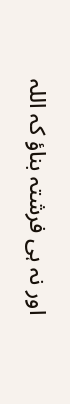اور نہ ہی فرشتہ بناؤ کہ اللہ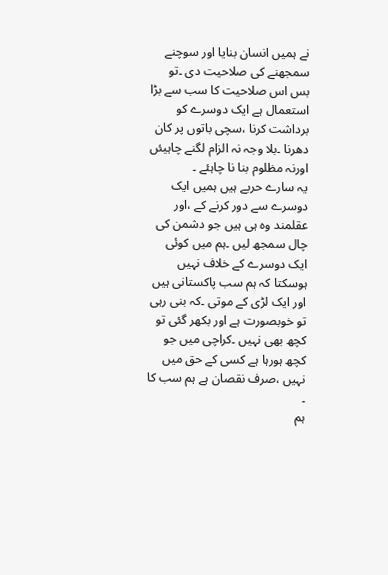نے ہمیں انسان بنایا اور سوچنے سمجھنے کی صلاحیت دی ۔تو بس اس صلاحیت کا سب سے بڑا استعمال ہے ایک دوسرے کو برداشت کرنا ،سچی باتوں پر کان دھرنا ۔بلا وجہ نہ الزام لگنے چاہیئں اورنہ مظلوم بنا نا چاہئے ۔
یہ سارے حربے ہیں ہمیں ایک دوسرے سے دور کرنے کے ،اور عقلمند وہ ہی ہیں جو دشمن کی چال سمجھ لیں ۔ہم میں کوئی ایک دوسرے کے خلاف نہیں ہوسکتا کہ ہم سب پاکستانی ہیں اور ایک لڑی کے موتی ۔کہ بنی رہی تو خوبصورت ہے اور بکھر گئی تو کچھ بھی نہیں ۔کراچی میں جو کچھ ہورہا ہے کسی کے حق میں نہیں ،صرف نقصان ہے ہم سب کا ۔
ہم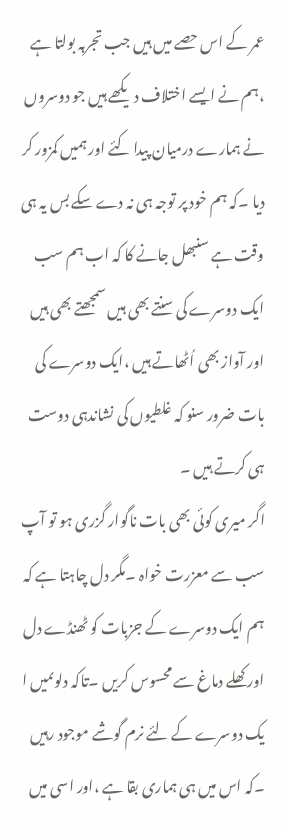عمر کے اس حصے میں ہیں جب تجربہ بولتا ہے ،ہم نے ایسے اختلاف دیکھے ہیں جو دوسروں نے ہمارے درمیان پیدا کئے اور ہمیں کمزور کر دیا ۔کہ ہم خود پر توجہ ہی نہ دے سکے بس یہ ہی وقت ہے سنبھل جانے کا کہ اب ہم سب ایک دوسرے کی سنتے بھی ہیں سمجھتے بھی ہیں اور آواز بھی اُٹھاتے ہیں ،ایک دوسرے کی بات ضرور سنو کہ غلطیوں کی نشاندہی دوست ہی کرتے ہیں ۔
اگر میری کوئی بھی بات ناگوار گزری ہو تو آپ سب سے معزرت خواہ ۔مگر دل چاہتا ہے کہ ہم ایک دوسرے کے جزبات کو ٹھنڈے دل اور کھلے دماغ سے محسوس کریں ۔تاکہ دلوںمیں ا
یک دوسرے کے لئے نرم گوشے موجود رہیں ۔کہ اس میں ہی ہماری بقا ہے ،اور اسی میں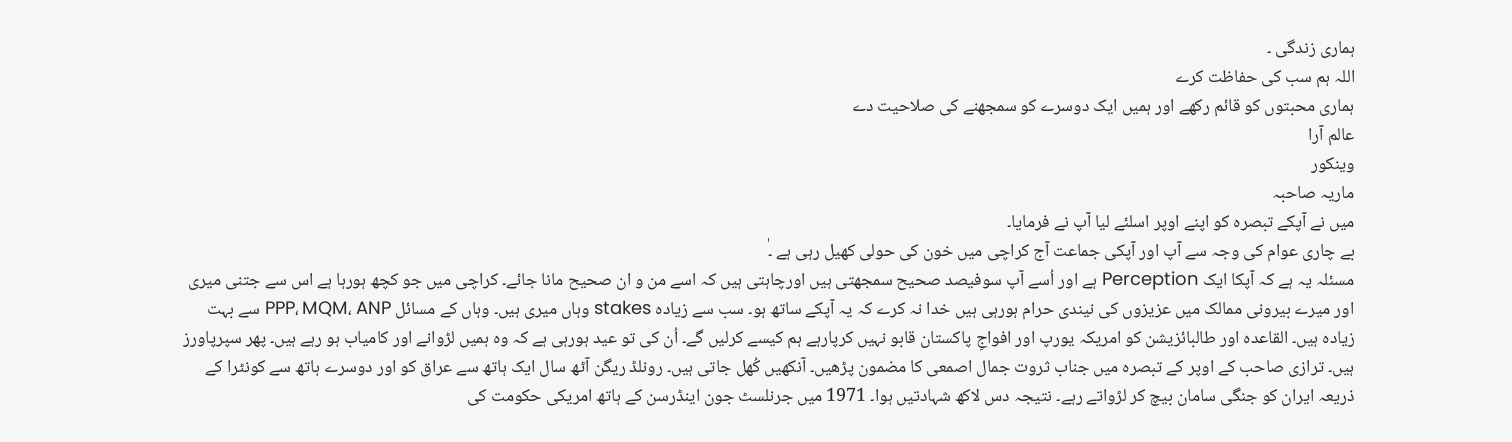ہماری زندگی ۔
اللہ ہم سب کی حفاظت کرے
ہماری محبتوں کو قائم رکھے اور ہمیں ایک دوسرے کو سمجھنے کی صلاحیت دے
عالم آرا
وینکور
ماریہ صاحبہ
میں نے آپکے تبصرہ کو اپنے اوپر اسلئے لیا آپ نے فرمایا۔
بے چاری عوام کی وجہ سے آپ اور آپکی جماعت آج کراچی میں خون کی حولی کھیل رہی ہے ۔ٰ
مسئلہ یہ ہے کہ آپکا ایک Perception ہے اور اُسے آپ سوفیصد صحیح سمجھتی ہیں اورچاہتی ہیں کہ اسے من و ان صحیح مانا جائے۔ کراچی میں جو کچھ ہورہا ہے اس سے جتنی میری اور میرے بیرونی ممالک میں عزیزوں کی نیندی حرام ہورہی ہیں خدا نہ کرے کہ یہ آپکے ساتھ ہو۔ سب سے زیادہ stakes وہاں میری ہیں۔ وہاں کے مسائل PPP، MQM، ANP سے بہت زیادہ ہیں۔ القاعدہ اور طالبائزیشن کو امریکہ یورپ اور افواجِ پاکستان قابو نہیں کرپارہے ہم کیسے کرلیں گے۔ اُن کی تو عید ہورہی ہے کہ وہ ہمیں لڑوانے اور کامیاب ہو رہے ہیں۔ پھر سپرپاورز ہیں۔ ترازی صاحب کے اوپر کے تبصرہ میں جناب ثروت جمال اصمعی کا مضمون پڑھیں۔ آنکھیں کُھل جاتی ہیں۔ رونلڈ ریگن آٹھ سال ایک ہاتھ سے عراق کو اور دوسرے ہاتھ سے کونٹرا کے ذریعہ ایران کو جنگی سامان بیچ کر لڑواتے رہے۔ نتیجہ دس لاکھ شہادتیں ہوا۔ 1971 میں جرنلسٹ جون اینڈرسن کے ہاتھ امریکی حکومت کی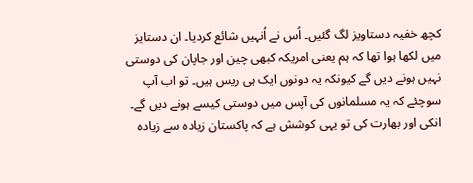کچھ خفیہ دستاویز لگ گئیں۔ اُس نے اُنہیں شائع کردیا۔ ان دستایز میں لکھا ہوا تھا کہ ہم یعنی امریکہ کبھی چین اور جاپان کی دوستی نہیں ہونے دیں گے کیونکہ یہ دونوں ایک ہی ریس ہیں۔ تو اب آپ سوچئے کہ یہ مسلمانوں کی آپس میں دوستی کیسے ہونے دیں گے۔ انکی اور بھارت کی تو یہی کوشش ہے کہ پاکستان زیادہ سے زیادہ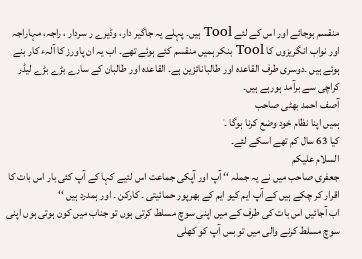منقسم ہوجائے اور اس کے لئے Tool ہیں۔ پہلے یہ جاگیر دار، وڈیرے ر سردار ، راجہ، مہاراجہ اور نواب انگریزوں کا Tool بنکر ہمیں منقسم کئے ہوئے تھے۔ اب یہ ان پاورز کا آلہء کار بنے ہوئے ہیں ۔دوسری طرف القاعدہ اور طالبانائزین ہے۔ القاعدہ اور طالبان کے سارے بڑے بڑے لیڈر کراچی سے برآمد ہورہے ہیں۔
آصف احمد بھٹی صاحب
ہمیں اپنا نظام خود وضع کرنا ہوگا ۔ٰ
کیا 63 سال کم تھے اسکے لئے۔
السلام علیکم
جعفری صاحب میں نے یہ جملہ ‘‘ آپ اور آپکی جماعت اس لئیے کہا کے آپ کئی بار اس بات کا اقرار کر چکے ہیں کے آپ ایم کیو ایم کے بھرپور حمائیتی ۔ کارکن ۔ اور ہمدرد ہیں ‘‘
اب آجائیں اس بات کی طرف کے میں اپنی سوچ مسلط کرتی ہوں تو جناب میں کون ہوتی ہوں اپنی سوچ مسلط کرنے والی میں تو بس آپ کو کھلی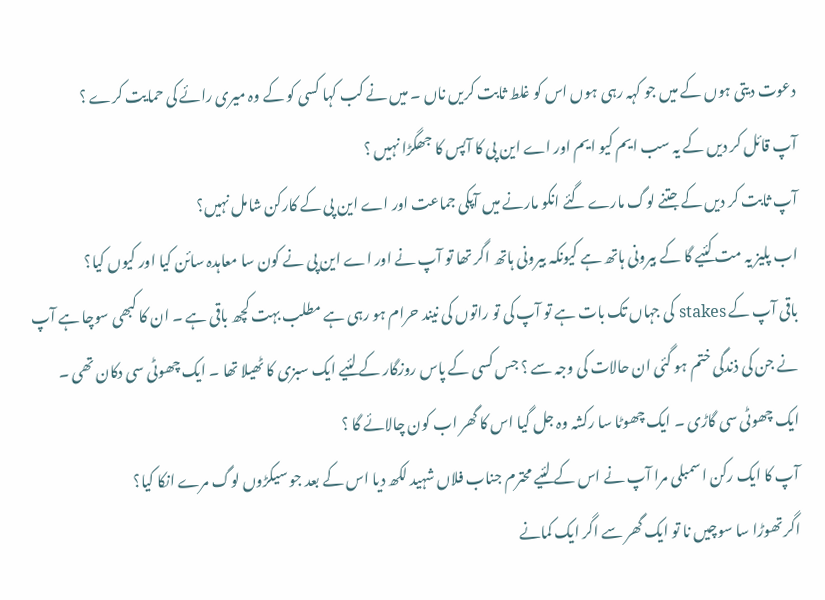دعوت دیتی ہوں کے میں جو کہہ رہی ہوں اس کو غلط ثابت کریں ناں ۔ میں نے کب کہا کسی کو کے وہ میری رائے کی حمایت کرے ؟
آپ قائل کر دیں کے یہ سب ایم کیو ایم اور اے این پی کا آپس کا جھگڑا نہیں ؟
آپ ثابت کر دیں کے جتنے لوگ مارے گئے انکو مارنے میں آپکی جماعت اور اے این پی کے کارکن شامل نہیں؟
اب پلیز یہ مت کئیے گا کے بیرونی ہاتھ ہے کیونکہ بیرونی ہاتھ اگر تھا تو آپ نے اور اے این پی نے کون سا معاہدہ سائن کیا اور کیوں کیا؟
باقی آپ کے stakes کی جہاں تک بات ہے تو آپ کی تو راتوں کی نیند حرام ہو رہی ہے مطلب بہت کچھ باقی ہے ۔ ان کا کبھی سوچا ہے آپ نے جن کی ذندگی ختم ہو گئی ان حالات کی وجہ سے ؟ جس کسی کے پاس روزگار کے لئیے ایک سبزی کا ٹھیلا تھا ۔ ایک چھوٹی سی دکان تھی ۔ ایک چھوٹی سی گاڑی ۔ ایک چھوٹا سا رکشہ وہ جل گیا اس کا گھر اب کون چالائے گا ؟
آپ کا ایک رکن اسمبلی مرا آپ نے اس کے لئیے محترم جناب فلاں شہید لکھ دیا اس کے بعد جو سیکڑوں لوگ مرے انکا کیا؟
اگر تھوڑا سا سوچیں نا تو ایک گھر سے اگر ایک کمانے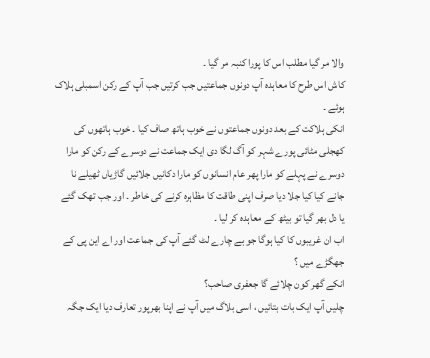والا مر گیا مطلب اس کا پورا کنبہ مر گیا ۔
کاش اس طرح کا معاہدہ آپ دونوں جماعتیں جب کرتیں جب آپ کے رکن اسمبلی ہلاک ہوئے ۔
انکی ہلاکت کے بعد دونوں جماعتوں نے خوب ہاتھ صاف کیا ۔ خوب ہاتھوں کی کھجلی مٹائی پورے شہر کو آگ لگا دی ایک جماعت نے دوسرے کے رکن کو مارا دوسرے نے پہلے کو مارا پھر عام انسانوں کو مارا دکانیں جلائیں گاڑیاں ٹھیلے نا جانے کیا کیا جلا دیا صرف اپنی طاقت کا مظاہرہ کرنے کی خاطر ۔ اور جب تھک گئے یا دل بھر گیا تو بیٹھ کے معاہدہ کر لیا ۔
اب ان غریبوں کا کیا ہوگا جو بے چارے لٹ گئے آپ کی جماعت اور اے این پی کے جھگڑے میں ؟
انکے گھر کون چلائے گا جعفری صاحب؟
چلیں آپ ایک بات بتائیں ، اسی بلاگ میں آپ نے اپنا بھرپور تعارف دیا ایک جگہ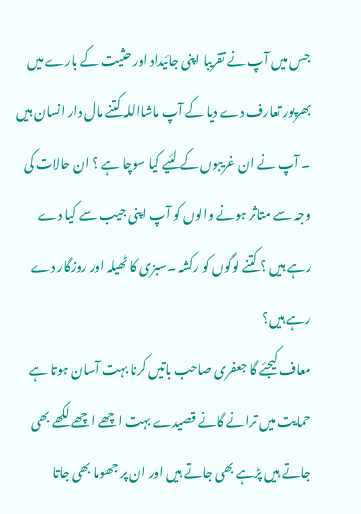جس میں آپ نے تقریبا اپنی جائیداد اور حثیت کے بارے میں بھرپور تعارف دے دیا کے آپ ماشااللہ کتنے مال دار انسان ہیں ۔ آپ نے ان غریبوں کے لئیے کیا سوچا ہے ؟ ان حالات کی وجہ سے متاثر ہونے والوں کو آپ اپنی جیب سے کیا دے رہے ہیں ؟ کتنے لوگوں کو رکشہ ۔سبزی کا ٹھیلہ اور روزگار دے رہے ہیں؟
معاف کیجئے گا جعفری صاحب باتیں کرنا بہت آسان ہوتا ہے حمایت میں ترانے گانے قصیدے بہت اچھے اچھے لکھے بھی جاتے ہیں پڑہے بھی جاتے ہیں اور ان پر جھوما بھی جاتا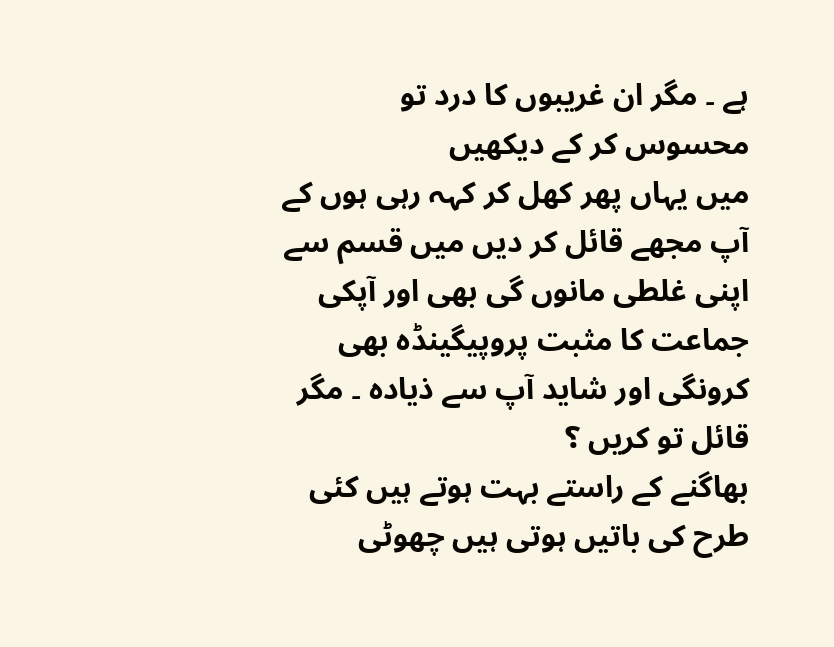ہے ۔ مگر ان غریبوں کا درد تو محسوس کر کے دیکھیں
میں یہاں پھر کھل کر کہہ رہی ہوں کے آپ مجھے قائل کر دیں میں قسم سے اپنی غلطی مانوں گی بھی اور آپکی جماعت کا مثبت پروپیگینڈہ بھی کرونگی اور شاید آپ سے ذیادہ ۔ مگر قائل تو کریں ؟
بھاگنے کے راستے بہت ہوتے ہیں کئی طرح کی باتیں ہوتی ہیں چھوٹی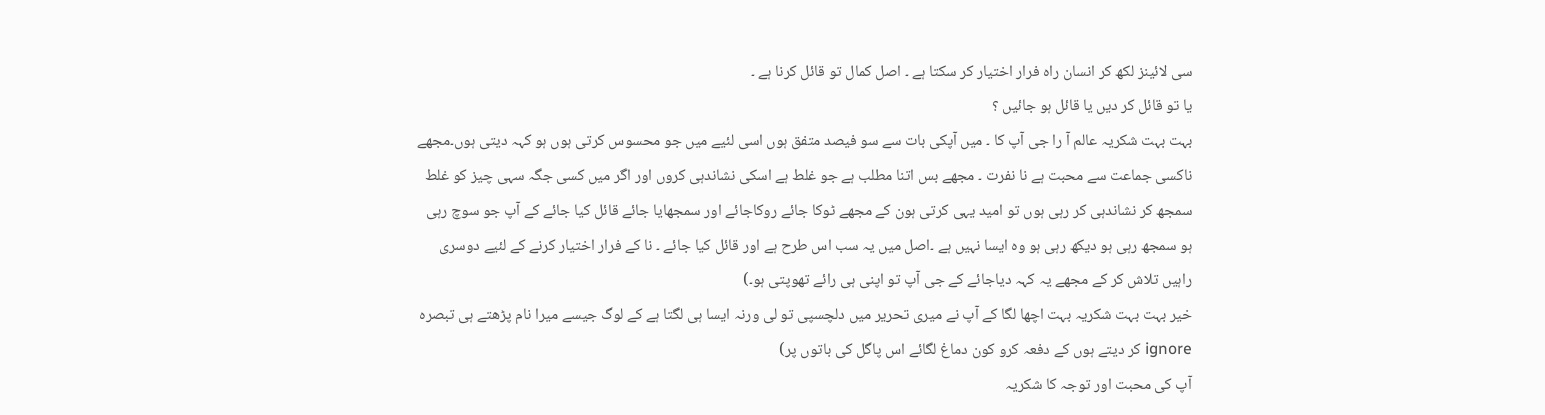سی لائینز لکھ کر انسان راہ فرار اختیار کر سکتا ہے ۔ اصل کمال تو قائل کرنا ہے ۔
یا تو قائل کر دیں یا قائل ہو جائیں ؟
بہت بہت شکریہ عالم آ را جی آپ کا ۔ میں آپکی بات سے سو فیصد متفق ہوں اسی لئیے میں جو محسوس کرتی ہوں ہو کہہ دیتی ہوں۔مجھے ناکسی جماعت سے محبت ہے نا نفرت ۔ مجھے بس اتنا مطلب ہے جو غلط ہے اسکی نشاندہی کروں اور اگر میں کسی جگہ سہی چیز کو غلط سمجھ کر نشاندہی کر رہی ہوں تو امید یہی کرتی ہون کے مجھے ٹوکا جائے روکاجائے اور سمجھایا جائے قائل کیا جائے کے آپ جو سوچ رہی ہو سمجھ رہی ہو دیکھ رہی ہو وہ ایسا نہیں ہے ۔اصل میں یہ سب اس طرح ہے اور قائل کیا جائے ۔ نا کے فرار اختیار کرنے کے لئیے دوسری راہیں تلاش کر کے مجھے یہ کہہ دیاجائے کے جی آپ تو اپنی ہی رائے تھوپتی ہو۔)
خیر بہت بہت شکریہ بہت اچھا لگا کے آپ نے میری تحریر میں دلچسپی تو لی ورنہ ایسا ہی لگتا ہے کے لوگ جیسے میرا نام پڑھتے ہی تبصرہ ignore کر دیتے ہوں کے دفعہ کرو کون دماغ لگائے اس پاگل کی باتوں پر)
آپ کی محبت اور توجہ کا شکریہ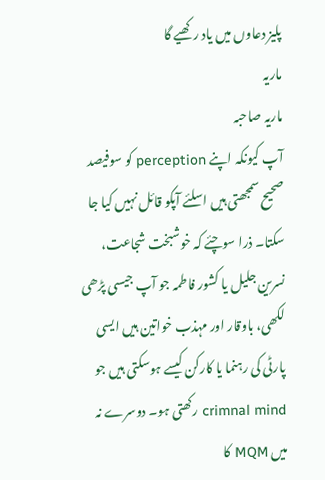پلیز دعاوں میں یاد رکھیے گا
ماریہ
ماریہ صاحبہ
آپ کیونکہ اپنے perception کو سوفیصد صحیح سمجھتی ہیں اسلئے آپکو قائل نہیں کیا جا سکتا۔ ذرا سوچئے کہ خوشبخت شجاعت، نسرین جلیل یا کشور فاطمہ جو آپ جیسی پڑھی لکھی، باوقار اور مہذب خواتین ہیں ایسی پارٹی کی رہنما یا کارکن کیسے ہوسکتی ہیں جو crimnal mind رکھتی ہو۔ دوسرے نہ میں MQM کا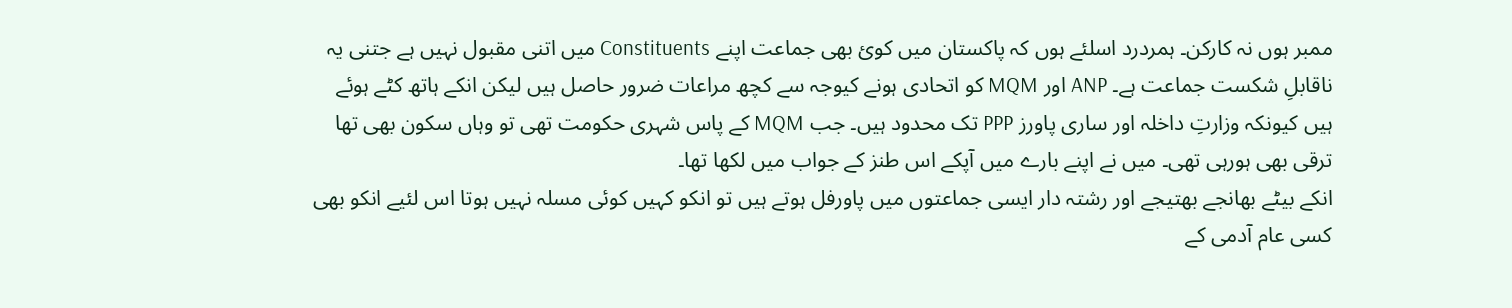ممبر ہوں نہ کارکن۔ ہمردرد اسلئے ہوں کہ پاکستان میں کوئ بھی جماعت اپنے Constituents میں اتنی مقبول نہیں ہے جتنی یہ ناقابلِ شکست جماعت ہے۔ ANP اور MQM کو اتحادی ہونے کیوجہ سے کچھ مراعات ضرور حاصل ہیں لیکن انکے ہاتھ کٹے ہوئے ہیں کیونکہ وزارتِ داخلہ اور ساری پاورز PPP تک محدود ہیں۔ جب MQM کے پاس شہری حکومت تھی تو وہاں سکون بھی تھا ترقی بھی ہورہی تھی۔ میں نے اپنے بارے میں آپکے اس طنز کے جواب میں لکھا تھا۔
انکے بیٹے بھانجے بھتیجے اور رشتہ دار ایسی جماعتوں میں پاورفل ہوتے ہیں تو انکو کہیں کوئی مسلہ نہیں ہوتا اس لئیے انکو بھی کسی عام آدمی کے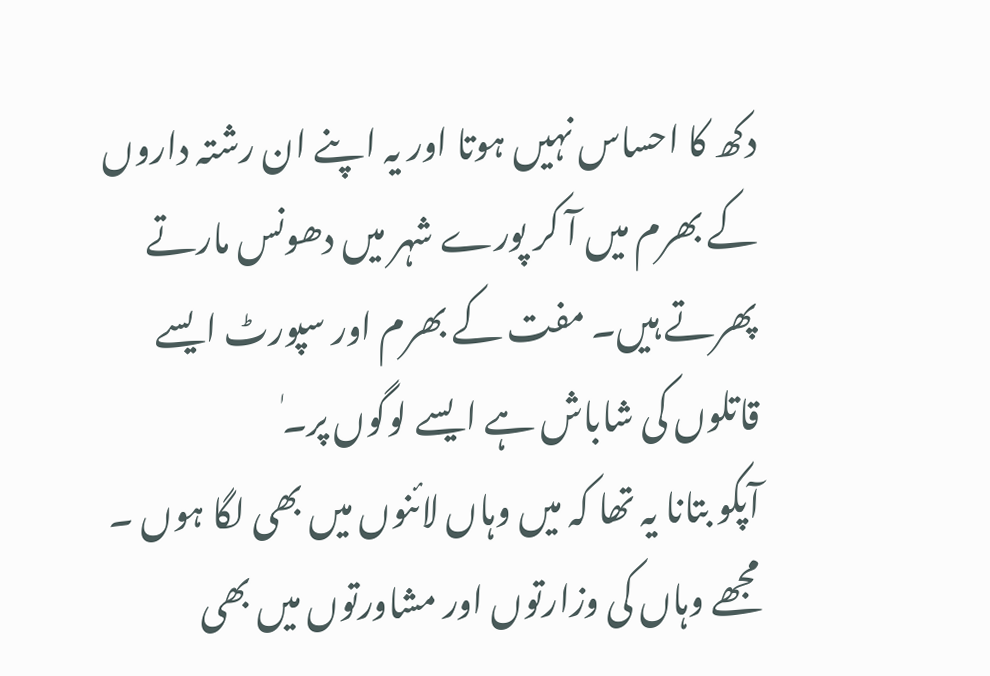دکھ کا احساس نہیں ہوتا اور یہ اپنے ان رشتہ داروں کے بھرم میں آ کر پورے شہر میں دھونس مارتے پھرتے ہیں۔ مفت کے بھرم اور سپورٹ ایسے قاتلوں کی شاباش ہے ایسے لوگوں پر۔ٰ
آپکو بتانا یہ تھا کہ میں وہاں لائنوں میں بھی لگا ہوں ۔ مجھے وہاں کی وزارتوں اور مشاورتوں میں بھی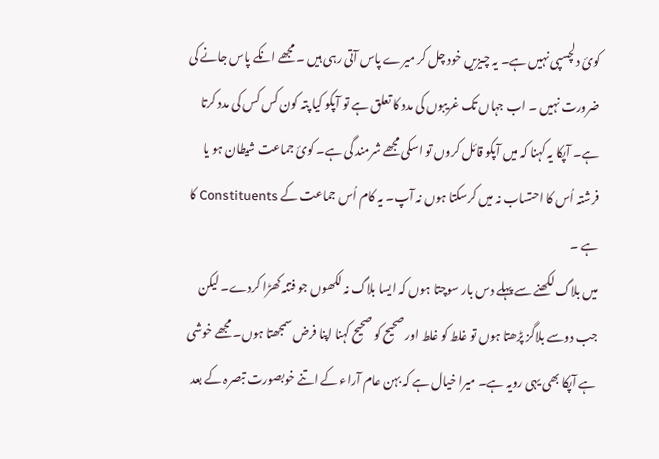کوئ دلچسپی نہیں ہے۔ یہ چیزیں خود چل کر میرے پاس آتی رہی ہیں ۔ مجھے انکے پاس جانے کی ضرورت نہیں ۔ اب جہاں تک غریبوں کی مدد کا تعلق ہے تو آپکو کیا پتہ کون کس کس کی مدد کرتا ہے۔ آپکا یہ کہنا کہ میں آپکو قائل کروں تو اسکی مجھے شرمند گی ہے۔ کوئ جماعت شیطان ہو یا فرشتہ اُس کا احتساب نہ میں کرسکتا ہوں نہ آپ۔ یہ کام اُس جماعت کے Constituents کا ہے ۔
میں بلاگ لکھنے سے پہلے دس بار سوچتا ہوں کہ ایسا بلاگ نہ لکھوں جو فتنہ کھڑا کردے۔ لیکن جب دوسے بلاگز پڑھتا ہوں تو غلط کو غلط اور صحیح کو صحیح کہنا اپنا فرض سمجھتا ہوں۔ مجھے خوشی ہے آپکا بھی یہی رویہ ہے۔ میرا خیال ہے کہ بہن عام آراء کے اتنے خوبصورت تبصرہ کے بعد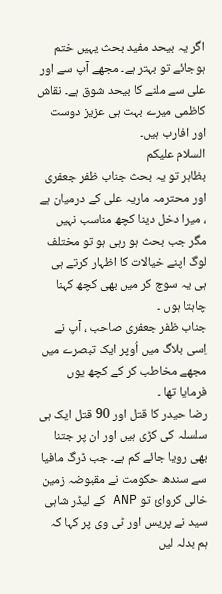اگر یہ بیحد مفید بحث یہیں ختم ہوجائے تو بہتر ہے۔ مجھے آپ سے اور علی سے ملنے کا بیحد شوق ہے۔ نقاش کاظمی میرے بہت ہی عزیز دوست اور افارب ہیں۔
السلام علیکم
بظاہر تو یہ بحث جناب ظفر جعفری اور محترمہ ماریہ علی کے درمیان ہے ، میرا دخل دینا کچھ مناسب نہیں مگر جب بحث ہو رہی ہو تو مختلف لوگ اپنے خیالات کا اظہار کرتے ہی ہی یہ سوچ کر میں بھی کچھ کہنا چاہتا ہوں ۔
جناب ظفر جعفری صاحب ، آپ نے اِسی بلاگ میں اُوپر ایک تبصرے میں مجھے مخاطب کر کے کچھ یوں فرمایا تھا ۔
رضا حیدر کا قتل اور 90 قتل ایک ہی سلسلہ کی کڑی ہیں اور ان پر جتنا بھی رویا جائے کم ہے۔ جب ڈرگ مافیا سے سندھ حکومت نے مقبوضہ زمین خالی کروائ تو ANP کے لیڈر شاہی سید نے پریس اور ٹی وی پر کہا کہ ہم بدلہ لیں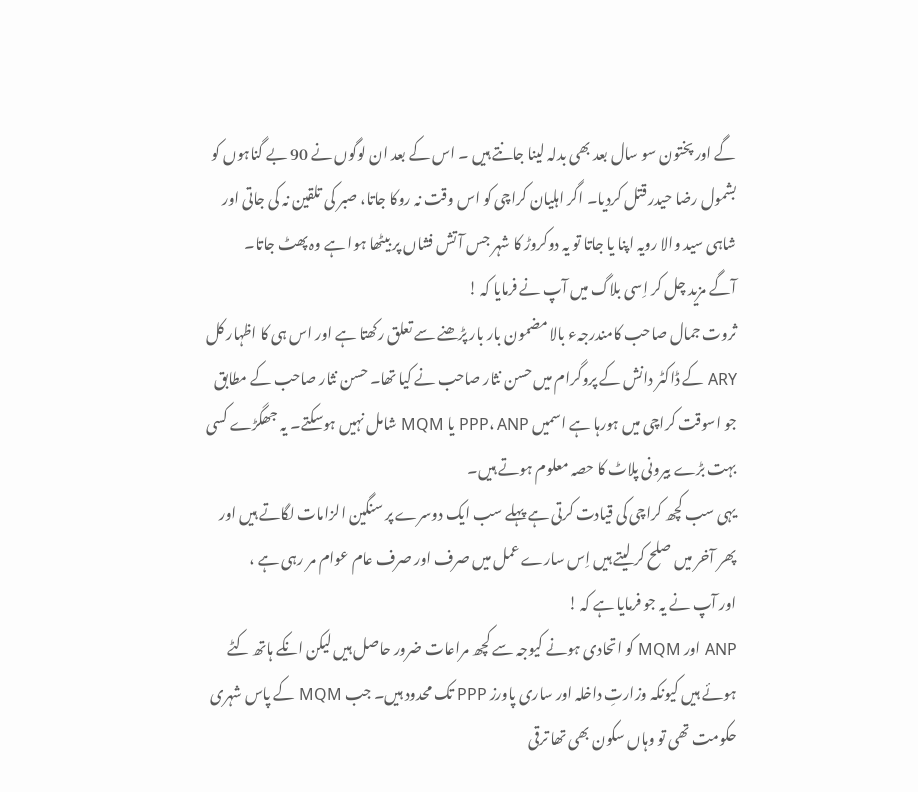گے اور پختون سو سال بعد بھی بدلہ لینا جانتے ہیں ۔ اس کے بعد ان لوگوں نے 90 بے گناہوں کو بشمول رضا حیدر قتل کردیا۔ اگر اہلیان کراچی کو اس وقت نہ روکا جاتا، صبر کی تلقین نہ کی جاتی اور شاہی سید والا رویہ اپنا یا جاتا تو یہ دوکروڑ کا شہر جس آ تش فشاں پر بیٹھا ہوا ہے وہ پھٹ جاتا۔
آگے مزید چل کر اِسی بلاگ میں آپ نے فرمایا کہ !
ثروت جمال صاحب کامندرجہء بالا مضمون بار بار پڑھنے سے تعلق رکھتا ہے اور اس ہی کا اظہار کل ARY کے ڈاکٹر دانش کے پروگرام میں حسن نثار صاحب نے کیا تھا۔ حسن نثار صاحب کے مطابق جو اسوقت کراچی میں ہورہا ہے اسمیں PPP، ANP یا MQM شامل نہیں ہوسکتے۔ یہ جھگڑے کسی بہت بڑے بیرونی پلاٹ کا حصہ معلوم ہوتے ہیں۔
یہی سب کچھ کراچی کی قیادت کرتی ہے پہلے سب ایک دوسرے پر سنگین الزامات لگاتے ہیں اور پھر آخر میں صلح کر لیتے ہیں اِس سارے عمل میں صرف اور صرف عام عوام مر رہی ہے ،
اور آپ نے یہ جو فرمایا ہے کہ !
ANP اور MQM کو اتحادی ہونے کیوجہ سے کچھ مراعات ضرور حاصل ہیں لیکن انکے ہاتھ کٹے ہوئے ہیں کیونکہ وزارتِ داخلہ اور ساری پاورز PPP تک محدود ہیں۔ جب MQM کے پاس شہری حکومت تھی تو وہاں سکون بھی تھا ترقی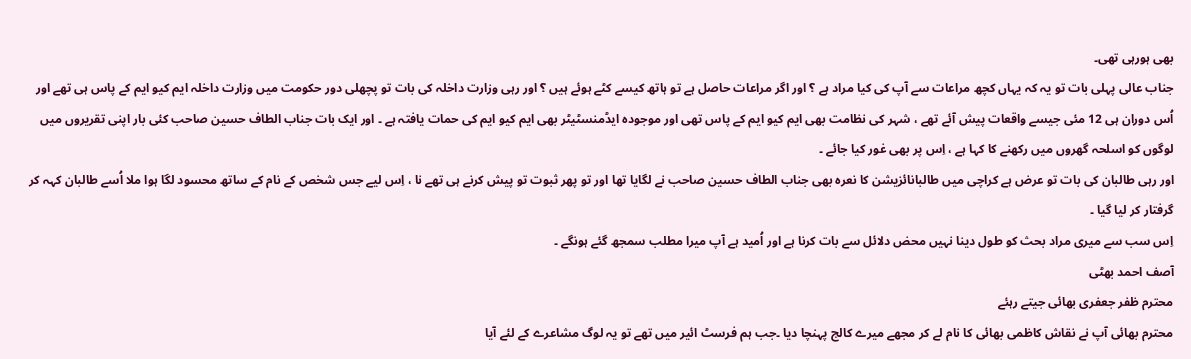بھی ہورہی تھی۔
جناب عالی پہلی بات تو یہ کہ یہاں کچھ مراعات سے آپ کی کیا مراد ہے ؟ اور اگر مراعات حاصل ہے تو ہاتھ کیسے کٹے ہوئے ہیں ؟ اور رہی وزارت داخلہ کی بات تو پچھلی دور حکومت میں وزارت داخلہ ایم کیو ایم کے پاس ہی تھے اور اُس دوران ہی 12 مئی جیسے واقعات پیش آئے تھے ، شہر کی نظامت بھی ایم کیو ایم کے پاس تھی اور موجودہ ایڈمنسٹیٹر بھی ایم کیو ایم کی حمات یافتہ ہے ۔ اور ایک بات جناب الطاف حسین صاحب کئی بار اپنی تقریروں میں لوگوں کو اسلحہ گھروں میں رکھنے کا کہا ہے ، اِس پر بھی غور کیا جائے ۔
اور رہی طالبان کی بات تو عرض ہے کراچی میں طالبانائزیشن کا نعرہ بھی جناب الطاف حسین صاحب نے لگایا تھا اور تو پھر ثبوت تو پیش کرنے ہی تھے نا ، اِس لیے جس شخص کے نام کے ساتھ محسود لگا ہوا ملا اُسے طالبان کہہ کر گرفتار کر لیا گیا ۔
اِس سب سے میری مراد بحث کو طول دینا نہیں محض دلائل سے بات کرنا ہے اور اُمید ہے آپ میرا مطلب سمجھ گئے ہونگے ۔
آصف احمد بھٹی
محترم ظفر جعفری بھائی جیتے رہئے
محترم بھائی آپ نے نقاش کاظمی بھائی کا نام لے کر مجھے میرے کالج پہنچا دیا ۔جب ہم فرسٹ ائیر میں تھے تو یہ لوگ مشاعرے کے لئے آیا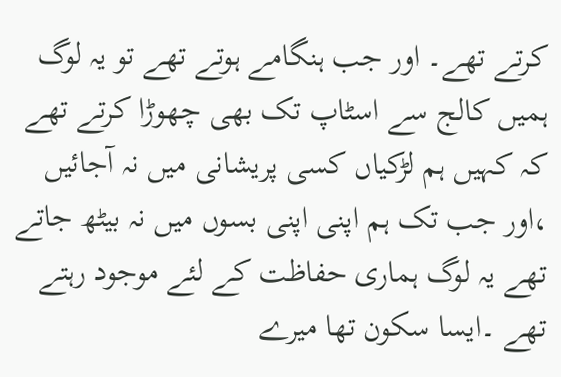کرتے تھے۔ اور جب ہنگامے ہوتے تھے تو یہ لوگ ہمیں کالج سے اسٹاپ تک بھی چھوڑا کرتے تھے کہ کہیں ہم لڑکیاں کسی پریشانی میں نہ آجائیں ،اور جب تک ہم اپنی اپنی بسوں میں نہ بیٹھ جاتے تھے یہ لوگ ہماری حفاظت کے لئے موجود رہتے تھے ۔ایسا سکون تھا میرے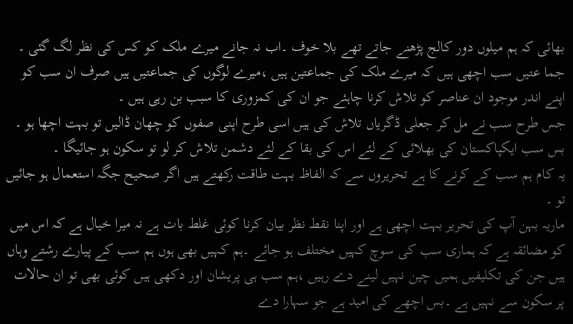بھائی کہ ہم میلوں دور کالج پڑھنے جاتے تھے بلا خوف ۔اب نہ جانے میرے ملک کو کس کی نظر لگ گئی ۔
جما عتیں سب اچھی ہیں کہ میرے ملک کی جماعتین ہیں ،میرے لوگوں کی جماعتیں ہیں صرف ان سب کو اپنے اندر موجود ان عناصر کو تلاش کرنا چاہئے جو ان کی کمزوری کا سبب بن رہی ہیں ۔
جس طرح سب نے مل کر جعلی ڈگریاں تلاش کی ہیں اسی طرح اپنی صفوں کو چھان ڈالیں تو بہت اچھا ہو ۔ بس سب ایکپاکستان کی بھلائی کے لئے اس کی بقا کے لئے دشمن تلاش کر لو تو سکون ہو جائیگا ۔
یہ کام ہم سب کے کرنے کا ہے تحریروں سے کہ الفاظ بہت طاقت رکھتے ہیں اگر صحیح جگہ استعمال ہو جائیں تو ۔
ماریہ بہن آپ کی تحریر بہت اچھی ہے اور اپنا نقط نظر بیان کرنا کوئی غلط بات ہے نہ میرا خیال ہے کہ اس میں کو مضائقہ ہے کہ ہماری سب کی سوچ کہیں مختلف ہو جائے ۔ہم کہیں بھی ہوں ہم سب کے پیارے رشتے وہاں ہیں جن کی تکلیفیں ہمیں چین نہیں لینے دے رہیں ،ہم سب ہی پریشان اور دکھی ہیں کوئی بھی تو ان حالات پر سکون سے نہیں ہے ۔بس اچھے کی امید ہے جو سہارا دے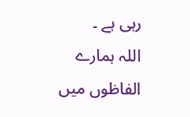رہی ہے ۔
اللہ ہمارے الفاظوں میں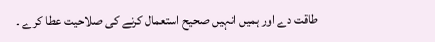طاقت دے اور ہمیں انہیں صحیح استعمال کرنے کی صلاحیت عطا کرے ۔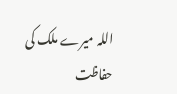اللہ میرے ملک کی حفاظت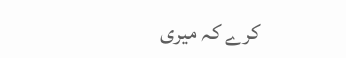کرے کہ میری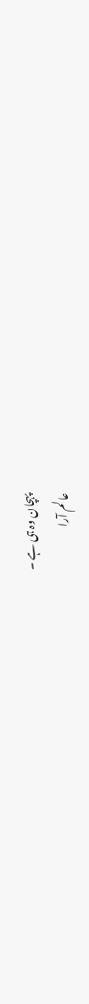پہچان وہ ہی ہے ۔
عالم آرا